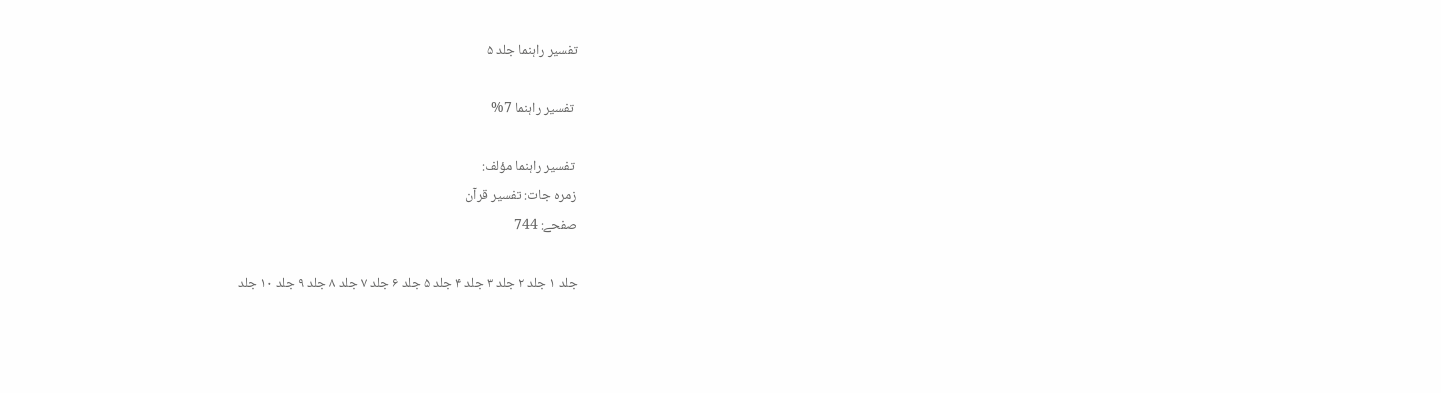تفسير راہنما جلد ۵

 تفسير راہنما 7%

 تفسير راہنما مؤلف:
زمرہ جات: تفسیر قرآن
صفحے: 744

جلد ۱ جلد ۲ جلد ۳ جلد ۴ جلد ۵ جلد ۶ جلد ۷ جلد ۸ جلد ۹ جلد ۱۰ جلد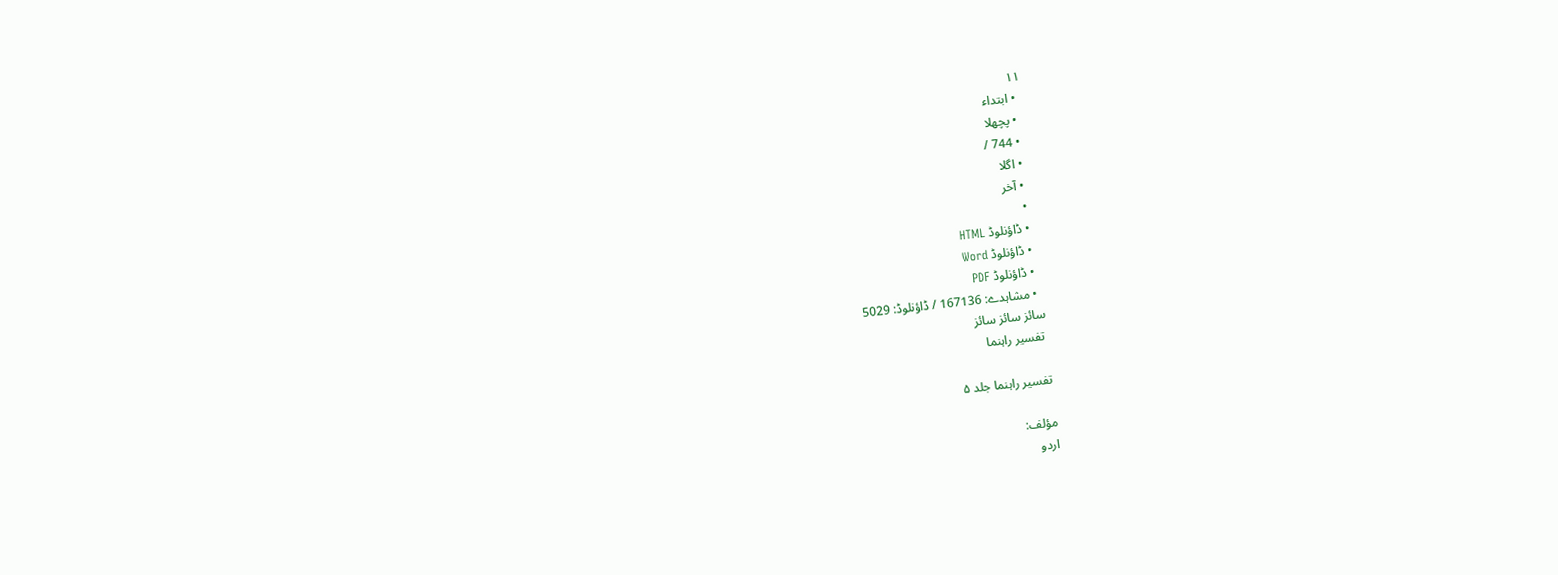۱۱
  • ابتداء
  • پچھلا
  • 744 /
  • اگلا
  • آخر
  •
  • ڈاؤنلوڈ HTML
  • ڈاؤنلوڈ Word
  • ڈاؤنلوڈ PDF
  • مشاہدے: 167136 / ڈاؤنلوڈ: 5029
سائز سائز سائز
 تفسير راہنما

تفسير راہنما جلد ۵

مؤلف:
اردو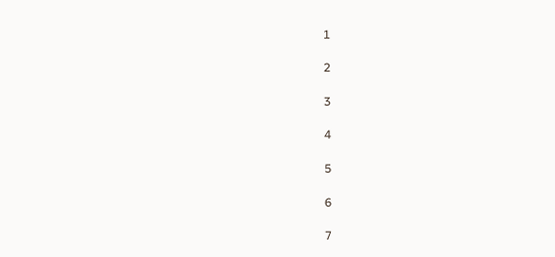1

2

3

4

5

6

7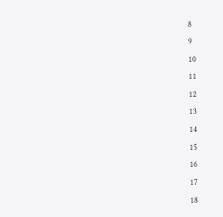8

9

10

11

12

13

14

15

16

17

18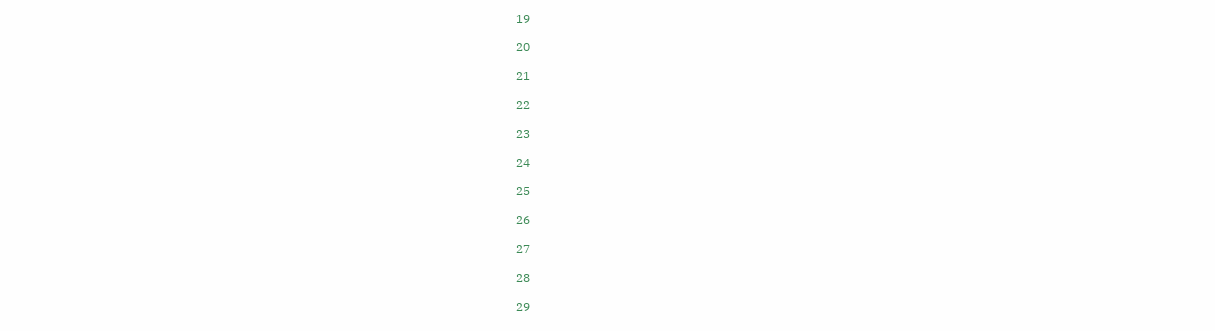19

20

21

22

23

24

25

26

27

28

29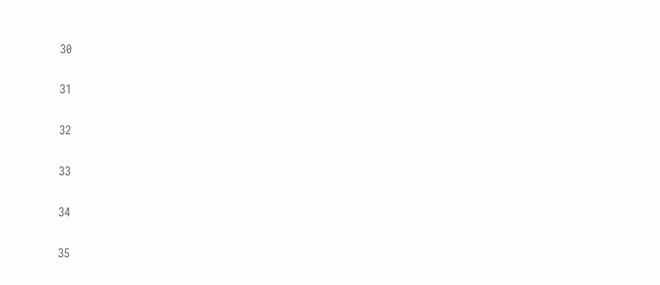30

31

32

33

34

35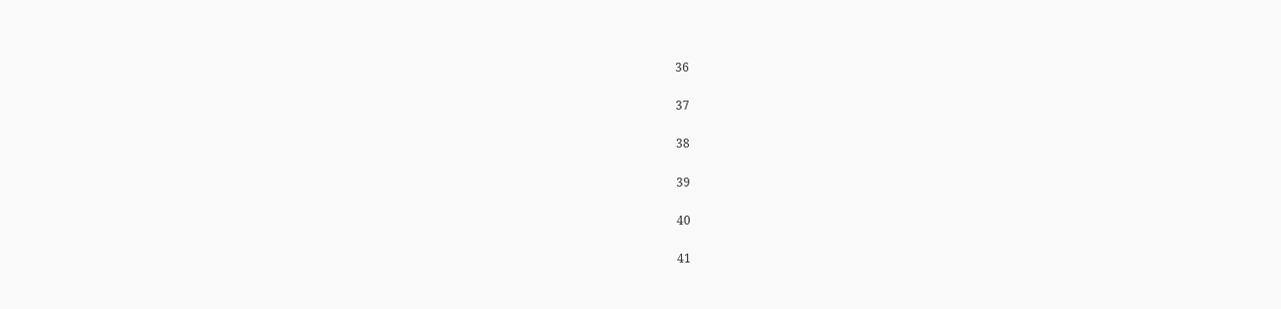36

37

38

39

40

41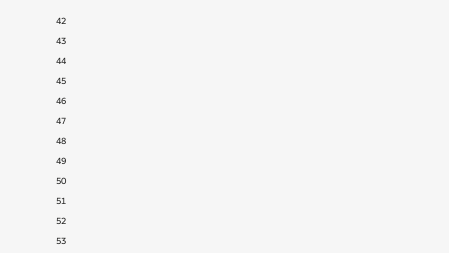42

43

44

45

46

47

48

49

50

51

52

53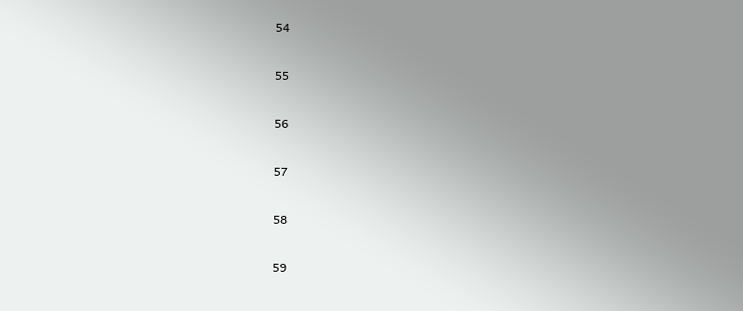54

55

56

57

58

59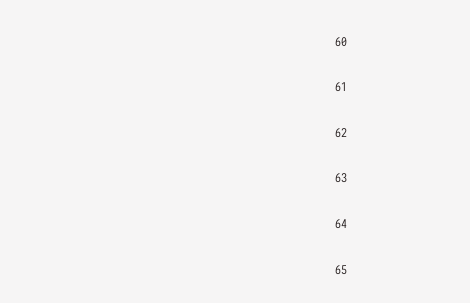60

61

62

63

64

65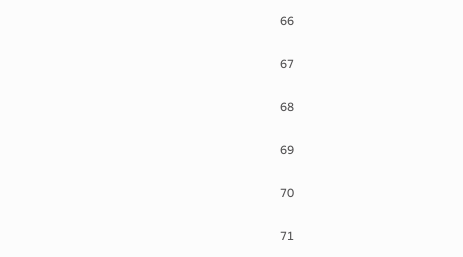66

67

68

69

70

71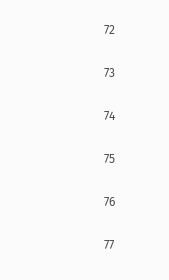72

73

74

75

76

77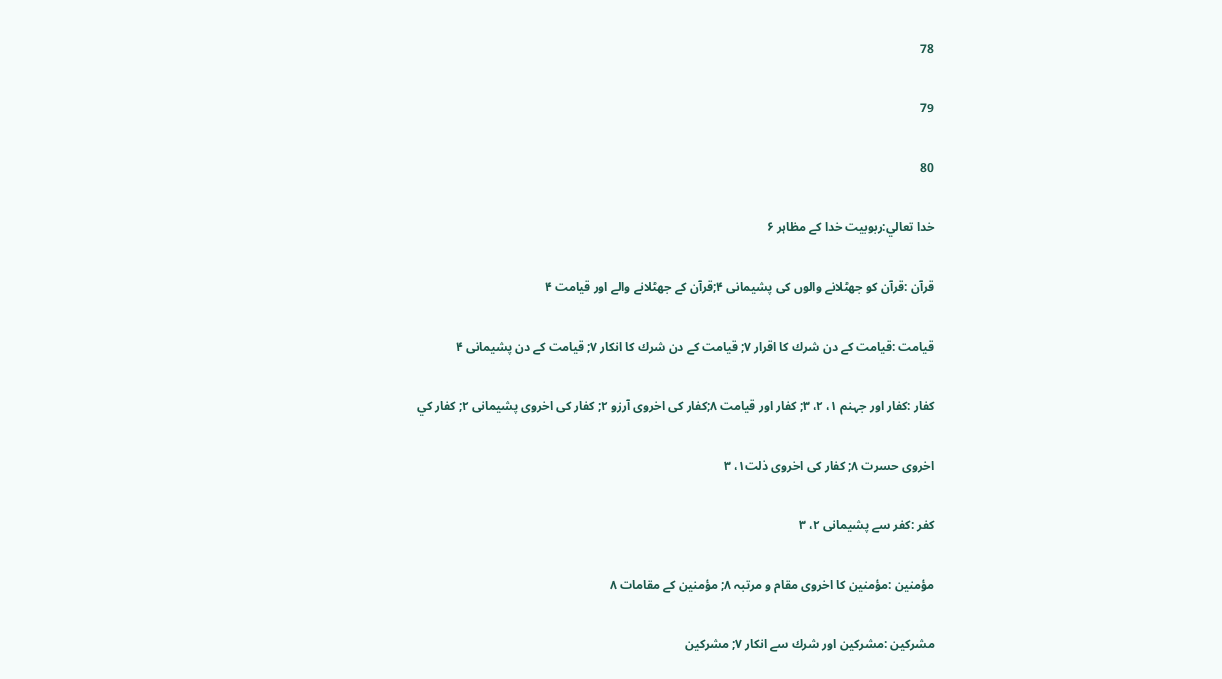78

79

80

خدا تعالي:ربوبيت خدا كے مظاہر ۶

قرآن :قرآن كو جھٹلانے والوں كى پشيمانى ۴;قرآن كے جھٹلانے والے اور قيامت ۴

قيامت :قيامت كے دن شرك كا اقرار ۷; قيامت كے دن شرك كا انكار ۷; قيامت كے دن پشيمانى ۴

كفار :كفار اور جہنم ۱، ۲، ۳; كفار اور قيامت ۸;كفار كى اخروى آرزو ۲; كفار كى اخروى پشيمانى ۲; كفار كي

اخروى حسرت ۸; كفار كى اخروى ذلت۱، ۳

كفر :كفر سے پشيمانى ۲، ۳

مؤمنين :مؤمنين كا اخروى مقام و مرتبہ ۸; مؤمنين كے مقامات ۸

مشركين :مشركين اور شرك سے انكار ۷; مشركين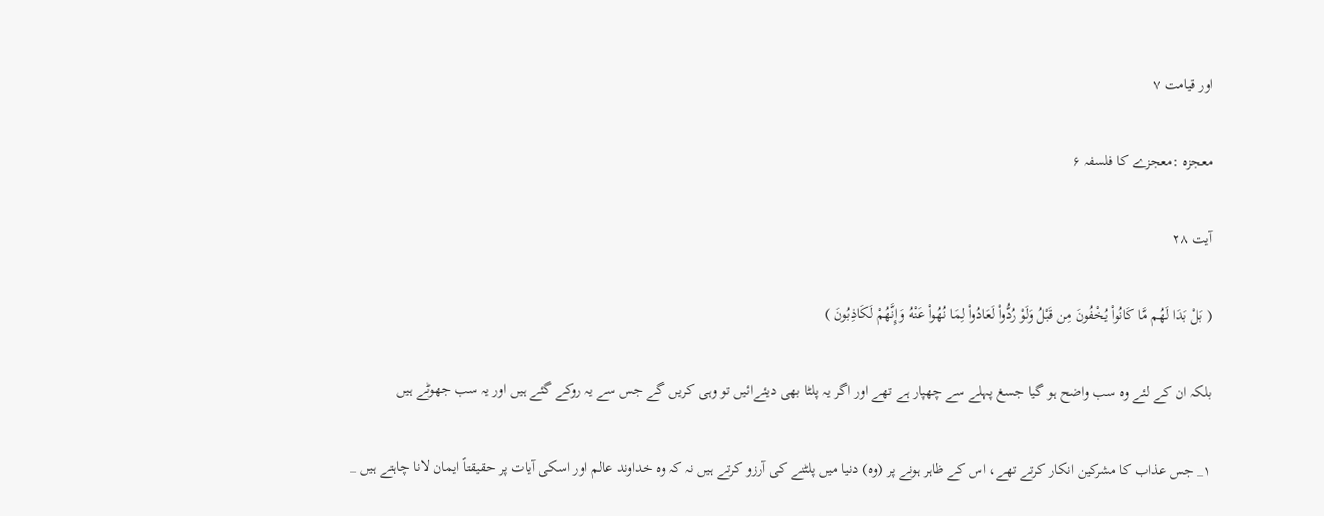اور قيامت ۷

معجزہ :معجزے كا فلسفہ ۶

آیت ۲۸

( بَلْ بَدَا لَهُم مَّا كَانُواْ يُخْفُونَ مِن قَبْلُ وَلَوْ رُدُّواْ لَعَادُواْ لِمَا نُهُواْ عَنْهُ وَإِنَّهُمْ لَكَاذِبُونَ )

بلكہ ان كے لئے وہ سب واضح ہو گيا جسغ پہلے سے چھپار ہے تھے اور اگر يہ پلٹا بھى ديئےائيں تو وہى كريں گے جس سے يہ روكے گئے ہيں اور يہ سب جھوٹے ہيں

۱_ جس عذاب كا مشركين انكار كرتے تھے، اس كے ظاہر ہونے پر (وہ) دنيا ميں پلٹنے كى آرزو كرتے ہيں نہ كہ وہ خداوند عالم اور اسكى آيات پر حقيقتاً ايمان لانا چاہتے ہيں _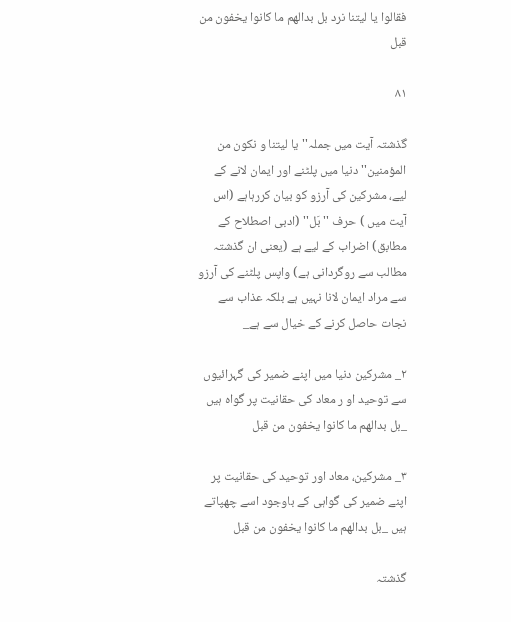فقالوا يا ليتنا نرد بل بدالهم ما كانوا يخفون من قبل

۸۱

گذشتہ آيت ميں جملہ''يا ليتنا و نكون من المؤمنين'' دنيا ميں پلٹنے اور ايمان لانے كے ليے، مشركين كى آرزو كو بيان كررہاہے (اس آيت ميں ) حرف ''بَل'' (ادبى اصطلاح كے مطابق) اضراب كے ليے ہے (يعنى ان گذشتہ مطالب سے روگردانى ہے) واپس پلٹنے كى آرزو سے مراد ايمان لانا نہيں ہے بلكہ عذاب سے نجات حاصل كرنے كے خيال سے ہے_

۲_ مشركين دنيا ميں اپنے ضمير كى گہرائيوں سے توحيد او ر معاد كى حقانيت پر گواہ ہيں _بل بدالهم ما كانوا يخفون من قبل

۳_ مشركين، معاد اور توحيد كى حقانيت پر اپنے ضمير كى گواہى كے باوجود اسے چھپاتے ہيں _بل بدالهم ما كانوا يخفون من قبل

گذشتہ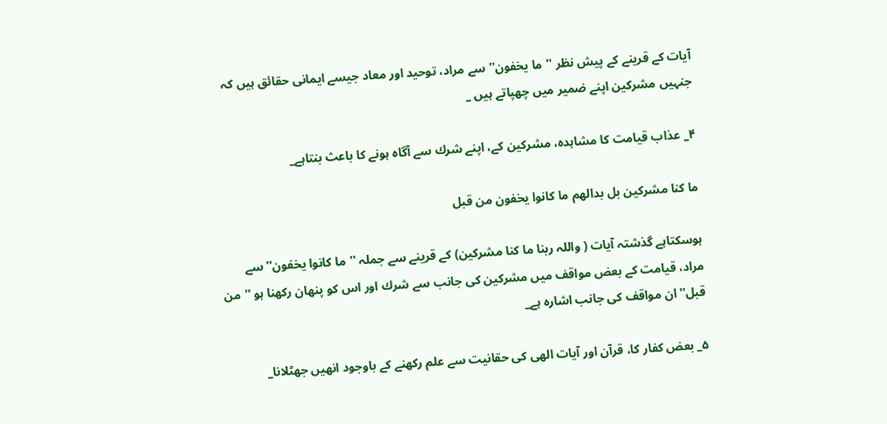آيات كے قرينے كے پيش نظر ''ما يخفون'' سے مراد، توحيد اور معاد جيسے ايمانى حقائق ہيں كہ جنہيں مشركين اپنے ضمير ميں چھپاتے ہيں _

۴_ عذاب قيامت كا مشاہدہ، مشركين كے، اپنے شرك سے آگاہ ہونے كا باعث بنتاہے_

ما كنا مشركين بل بدالهم ما كانوا يخفون من قبل

ہوسكتاہے گذشتہ آيات ( واللہ ربنا ما كنا مشركين) كے قرينے سے جملہ ''ما كانوا يخفون'' سے مراد، قيامت كے بعض مواقف ميں مشركين كى جانب سے شرك اور اس كو پنھان ركھنا ہو ''من قبل'' ان مواقف كى جانب اشارہ ہے_

۵_ بعض كفار كا، قرآن اور آيات الھى كى حقانيت سے علم ركھنے كے باوجود انھيں جھٹلانا_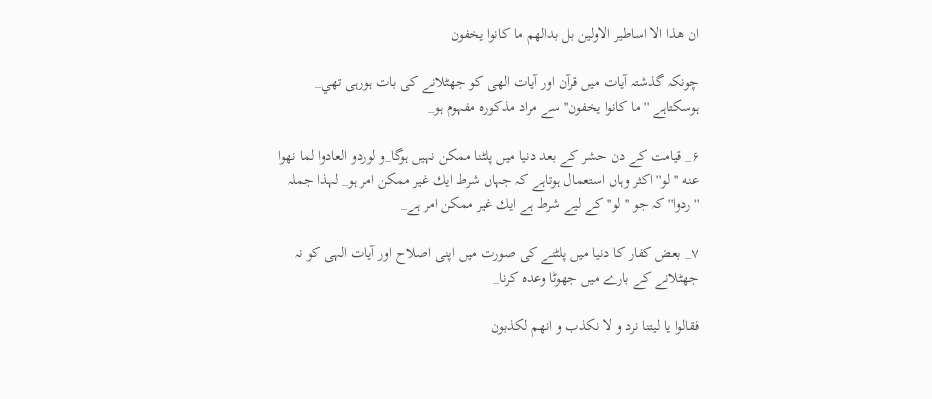ان هذا الا اساطير الاولين بل بدالهم ما كانوا يخفون

چونكہ گذشتہ آيات ميں قرآن اور آيات الھى كو جھٹلانے كى بات ہورہى تھي_ ہوسكتاہے ''ما كانوا يخفون'' سے مراد مذكورہ مفہوم ہو_

۶_ قيامت كے دن حشر كے بعد دنيا ميں پلٹنا ممكن نہيں ہوگا_و لوردو العادوا لما نهوا عنه ''لو'' اكثر وہاں استعمال ہوتاہے كہ جہاں شرط ايك غير ممكن امر ہو_ لہذا جملہ ''ردوا'' كہ جو ''لو'' كے ليے شرط ہے ايك غير ممكن امر ہے_

۷_ بعض كفار كا دنيا ميں پلٹنے كى صورت ميں اپنى اصلاح اور آيات الہى كو نہ جھٹلانے كے بارے ميں جھوٹا وعدہ كرنا_

فقالوا يا ليتنا نرد و لا نكذب و انهم لكذبون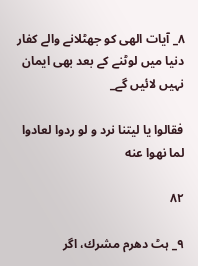۸_ آيات الھى كو جھٹلانے والے كفار دنيا ميں لوٹنے كے بعد بھى ايمان نہيں لائيں گے_

فقالوا يا ليتنا نرد و لو ردوا لعادوا لما نهوا عنه

۸۲

۹_ ہٹ دھرم مشرك، اگر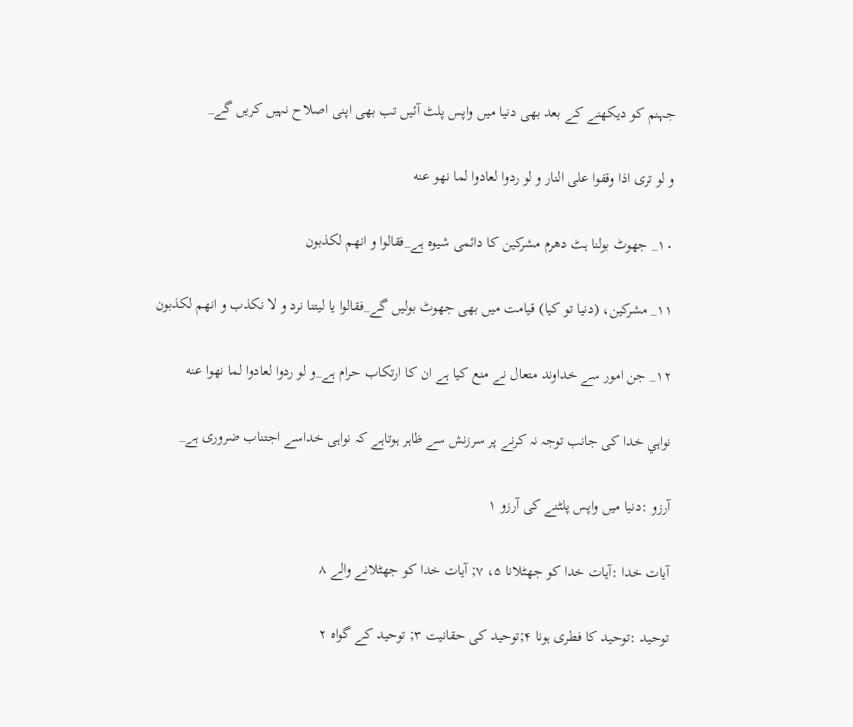جہنم كو ديكھنے كے بعد بھى دنيا ميں واپس پلٹ آئيں تب بھى اپنى اصلاح نہيں كريں گے_

و لو ترى اذا وقفوا على النار و لو ردوا لعادوا لما نهو عنه

۱۰_ جھوٹ بولنا ہٹ دھرم مشركين كا دائمى شيوہ ہے_فقالوا و انهم لكذبون

۱۱_ مشركين، (دنيا تو كيا) قيامت ميں بھى جھوٹ بوليں گے_فقالوا يا ليتنا نرد و لا نكذب و انهم لكذبون

۱۲_ جن امور سے خداوند متعال نے منع كيا ہے ان كا ارتكاب حرام ہے_و لو ردوا لعادوا لما نهوا عنه

نواہي خدا كى جانب توجہ نہ كرنے پر سرزنش سے ظاہر ہوتاہے كہ نواہى خداسے اجتناب ضرورى ہے_

آرزو :دنيا ميں واپس پلٹنے كى آرزو ۱

آيات خدا :آيات خدا كو جھٹلانا ۵، ۷; آيات خدا كو جھٹلانے والے ۸

توحيد :توحيد كا فطرى ہونا ۴;توحيد كى حقانيت ۳; توحيد كے گواہ ۲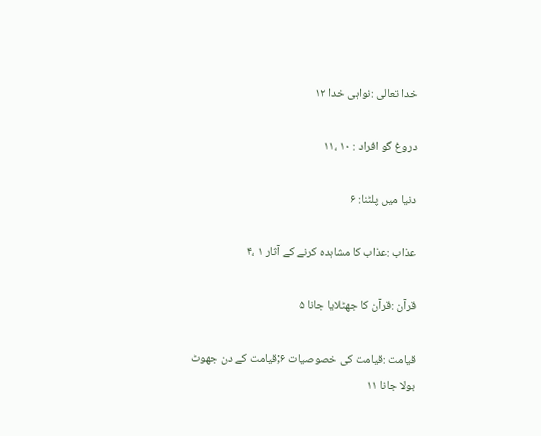خدا تعالى :نواہى خدا ۱۲

دروغ گو افراد : ۱۰ ،۱۱

دنيا ميں پلٹنا: ۶

عذاب :عذاب كا مشاہدہ كرنے كے آثار ۱ ،۴

قرآن :قرآن كا جھٹلايا جانا ۵

قيامت :قيامت كى خصوصيات ۶;قيامت كے دن جھوٹ بولا جانا ۱۱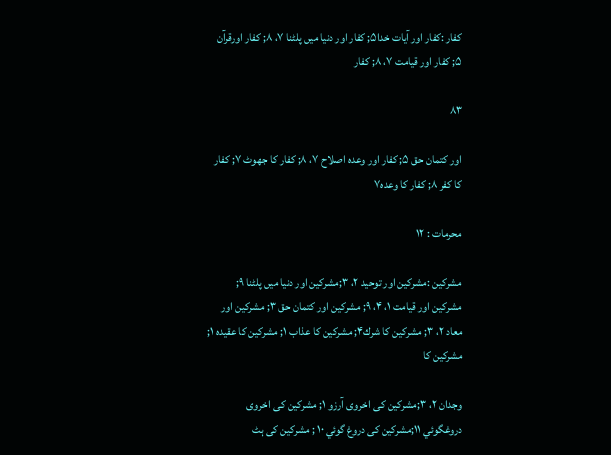كفار :كفار اور آيات خدا۵; كفار اور دنيا ميں پلٹنا ۷، ۸; كفار اورقرآن ۵; كفار اور قيامت ۷، ۸; كفار

۸۳

اور كتمان حق ۵; كفار اور وعدہ اصلاح ۷، ۸; كفار كا جھوٹ ۷; كفار كا كفر ۸; كفار كا وعدہ۷

محرمات : ۱۲

مشركين :مشركين اور توحيد ۲، ۳;مشركين اور دنيا ميں پلٹنا ۹; مشركين اور قيامت ۱، ۴، ۹; مشركين اور كتمان حق ۳; مشركين اور معاد ۲، ۳; مشركين كا شرك۴; مشركين كا عذاب ۱; مشركين كا عقيدہ ۱; مشركين كا

وجدان ۲، ۳;مشركين كى اخروى آرزو ۱; مشركين كى اخروى دروغگوئي ۱۱;مشركين كى دروغ گوئي ۱۰ ; مشركين كى ہٹ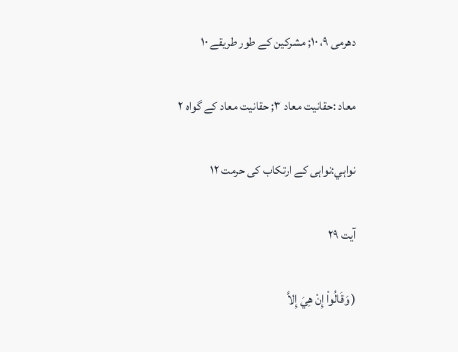دھرمى ۹، ۱۰; مشركين كے طور طريقے ۱۰

معاد :حقانيت معاد ۳; حقانيت معاد كے گواہ ۲

نواہي:نواہى كے ارتكاب كى حرمت ۱۲

آیت ۲۹

( وَقَالُواْ إِنْ هِيَ إِلاَّ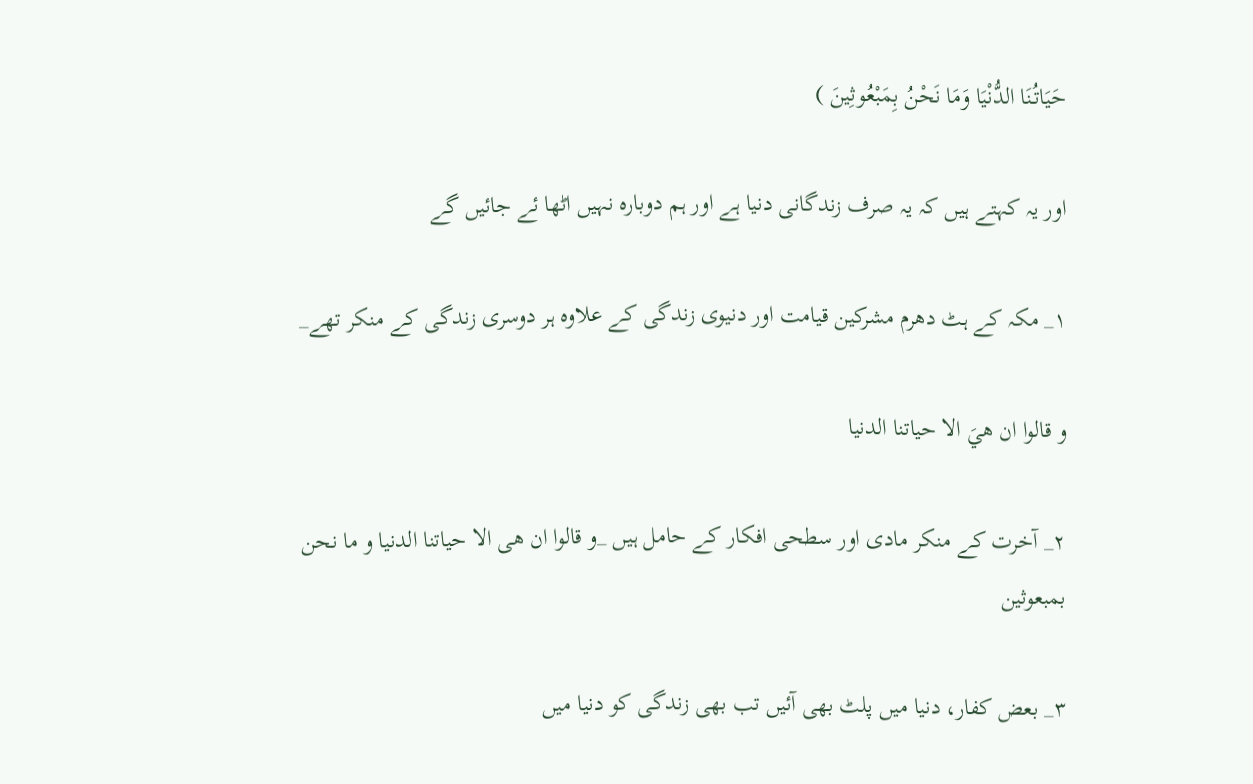حَيَاتُنَا الدُّنْيَا وَمَا نَحْنُ بِمَبْعُوثِينَ )

اور يہ كہتے ہيں كہ يہ صرف زندگانى دنيا ہے اور ہم دوبارہ نہيں اٹھا ئے جائيں گے

۱_ مكہ كے ہٹ دھرم مشركين قيامت اور دنيوى زندگى كے علاوہ ہر دوسرى زندگى كے منكر تھے_

و قالوا ان هيَ الا حياتنا الدنيا

۲_ آخرت كے منكر مادى اور سطحى افكار كے حامل ہيں _و قالوا ان هى الا حياتنا الدنيا و ما نحن بمبعوثين

۳_ بعض كفار، دنيا ميں پلٹ بھى آئيں تب بھى زندگى كو دنيا ميں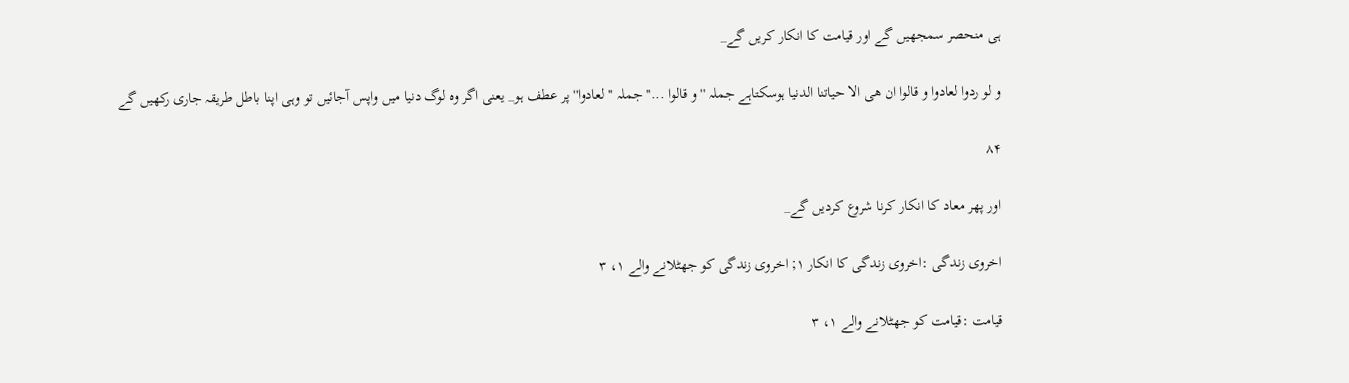ہى منحصر سمجھيں گے اور قيامت كا انكار كريں گے_

و لو ردوا لعادوا و قالوا ان هى الا حياتنا الدنيا ہوسكتاہے جملہ ''و قالوا ...'' جملہ ''لعادوا'' پر عطف ہو_ يعنى اگر وہ لوگ دنيا ميں واپس آجائيں تو وہى اپنا باطل طريقہ جارى ركھيں گے

۸۴

اور پھر معاد كا انكار كرنا شروع كرديں گے_

اخروى زندگى :اخروى زندگى كا انكار ۱; اخروى زندگى كو جھٹلانے والے ۱، ۳

قيامت :قيامت كو جھٹلانے والے ۱، ۳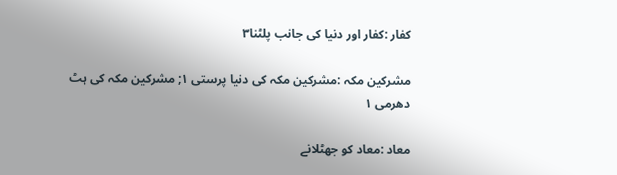كفار :كفار اور دنيا كى جانب پلٹنا۳

مشركين مكہ :مشركين مكہ كى دنيا پرستى ۱; مشركين مكہ كى ہٹ دھرمى ۱

معاد :معاد كو جھٹلانے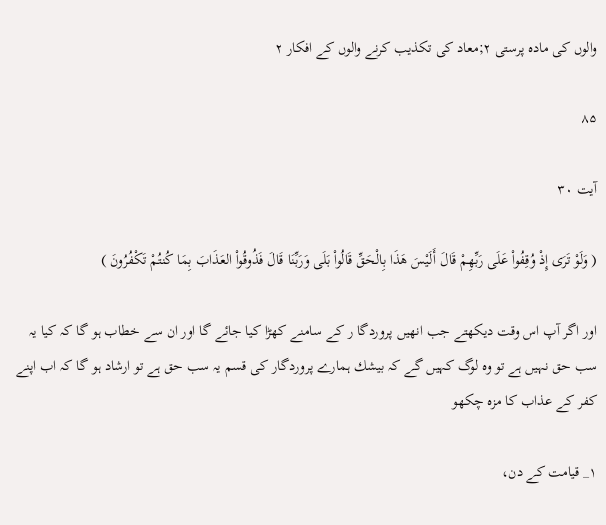والوں كى مادہ پرستى ۲;معاد كى تكذيب كرنے والوں كے افكار ۲

۸۵

آیت ۳۰

( وَلَوْ تَرَى إِذْ وُقِفُواْ عَلَى رَبِّهِمْ قَالَ أَلَيْسَ هَذَا بِالْحَقِّ قَالُواْ بَلَى وَرَبِّنَا قَالَ فَذُوقُواْ العَذَابَ بِمَا كُنتُمْ تَكْفُرُونَ )

اور اگر آپ اس وقت ديكھتے جب انھيں پروردگا ر كے سامنے كھڑا كيا جائے گا اور ان سے خطاب ہو گا كہ كيا يہ سب حق نہيں ہے تو وہ لوگ كہيں گے كہ بيشك ہمارے پروردگار كى قسم يہ سب حق ہے تو ارشاد ہو گا كہ اب اپنے كفر كے عذاب كا مزہ چكھو

۱_ قيامت كے دن،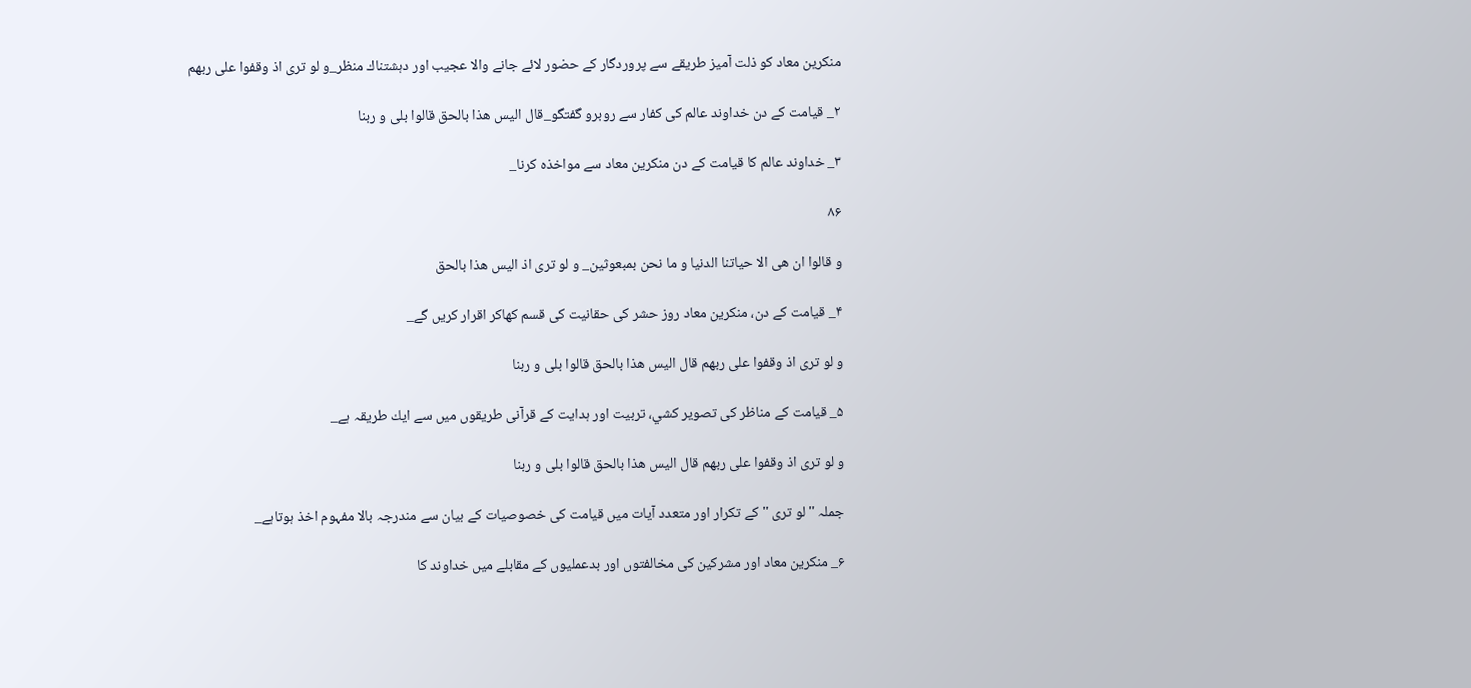منكرين معاد كو ذلت آميز طريقے سے پروردگار كے حضور لائے جانے والا عجيب اور دہشتناك منظر_و لو ترى اذ وقفوا على ربهم

۲_ قيامت كے دن خداوند عالم كى كفار سے روبرو گفتگو_قال اليس هذا بالحق قالوا بلى و ربنا

۳_ خداوند عالم كا قيامت كے دن منكرين معاد سے مواخذہ كرنا_

۸۶

و قالوا ان هى الا حياتنا الدنيا و ما نحن بمبعوثين_ و لو ترى اذ اليس هذا بالحق

۴_ قيامت كے دن، منكرين معاد روز حشر كى حقانيت كى قسم كھاكر اقرار كريں گے_

و لو ترى اذ وقفوا على ربهم قال اليس هذا بالحق قالوا بلى و ربنا

۵_ قيامت كے مناظر كى تصوير كشي، تربيت اور ہدايت كے قرآنى طريقوں ميں سے ايك طريقہ ہے_

و لو ترى اذ وقفوا على ربهم قال اليس هذا بالحق قالوا بلى و ربنا

جملہ ''لو ترى '' كے تكرار اور متعدد آيات ميں قيامت كى خصوصيات كے بيان سے مندرجہ بالا مفہوم اخذ ہوتاہے_

۶_ منكرين معاد اور مشركين كى مخالفتوں اور بدعمليوں كے مقابلے ميں خداوند كا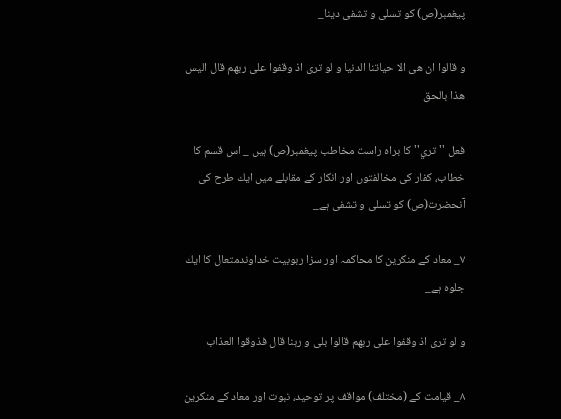پيغمبر(ص) كو تسلى و تشفى دينا_

و قالوا ان هى الا حياتنا الدنيا و لو ترى اذ وقفوا على ربهم قال اليس هذا بالحق

فعل ''تري'' كا براہ راست مخاطب پيغمبر(ص) ہيں _ اس قسم كا خطاب، كفار كى مخالفتوں اور انكار كے مقابلے ميں ايك طرح كى آنحضرت(ص) كو تسلى و تشفى ہے_

۷_ معاد كے منكرين كا محاكمہ اور سزا ربوبيت خداوندمتعال كا ايك جلوہ ہے_

و لو ترى اذ وقفوا على ربهم قالوا بلى و ربنا قال فذوقوا العذاب

۸_ قيامت كے (مختلف) مواقف پر توحيد، نبوت اور معاد كے منكرين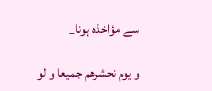سے مؤاخذہ ہونا_

و يوم نحشرهم جميعا و لو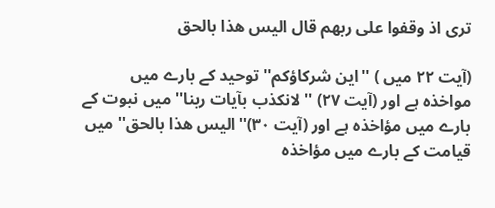ترى اذ وقفوا على ربهم قال اليس هذا بالحق

(آيت ۲۲ ميں ) ''اين شركاؤكم'' توحيد كے بارے ميں مواخذہ ہے اور (آيت ۲۷) ''لانكذب بآيات ربنا'' ميں نبوت كے بارے ميں مؤاخذہ ہے اور (آيت ۳۰)''اليس هذا بالحق'' ميں قيامت كے بارے ميں مؤاخذہ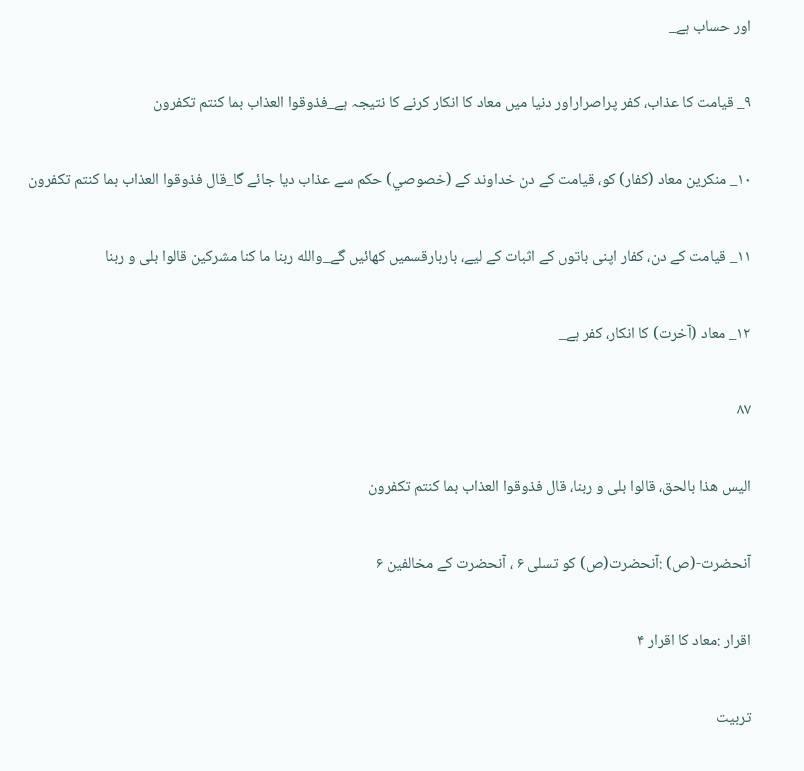اور حساب ہے_

۹_ قيامت كا عذاب، كفر پراصراراور دنيا ميں معاد كا انكار كرنے كا نتيجہ ہے_فذوقوا العذاب بما كنتم تكفرون

۱۰_ منكرين معاد (كفار) كو، قيامت كے دن خداوند كے (خصوصي) حكم سے عذاب ديا جائے گا_قال فذوقوا العذاب بما كنتم تكفرون

۱۱_ قيامت كے دن، كفار اپنى باتوں كے اثبات كے ليے، باربارقسميں كھائيں گے_والله ربنا ما كنا مشركين قالوا بلى و ربنا

۱۲_ معاد (آخرت) كا انكار، كفر ہے_

۸۷

اليس هذا بالحق، قالوا بلى و ربنا، قال فذوقوا العذاب بما كنتم تكفرون

آنحضرت-(ص) :آنحضرت(ص) كو تسلى ۶ ، آنحضرت كے مخالفين ۶

اقرار :معاد كا اقرار ۴

تربيت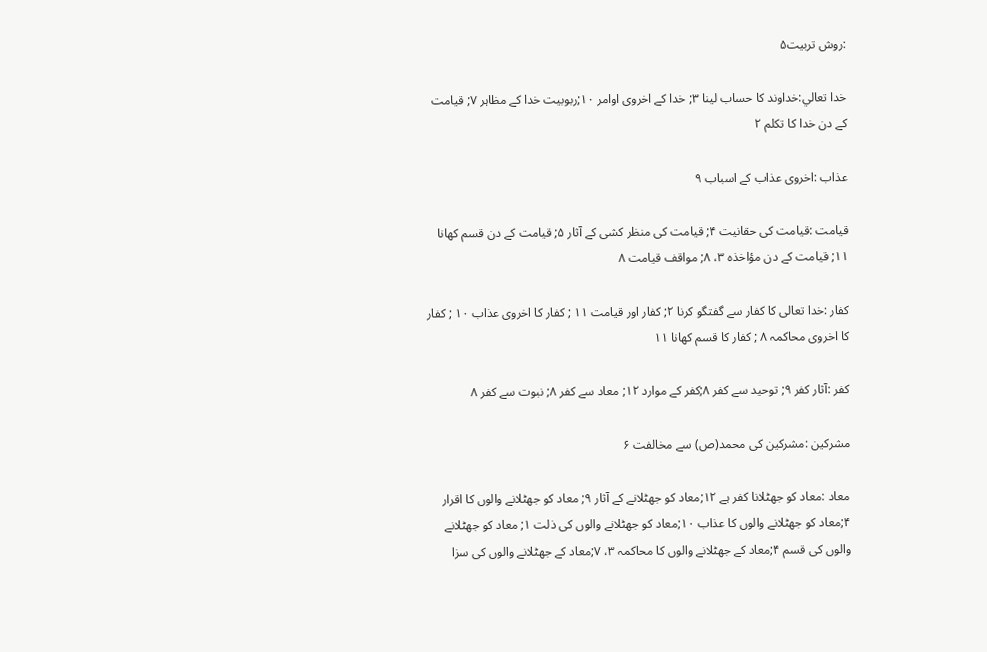:روش تربيت۵

خدا تعالي:خداوند كا حساب لينا ۳; خدا كے اخروى اوامر ۱۰;ربوبيت خدا كے مظاہر ۷; قيامت كے دن خدا كا تكلم ۲

عذاب :اخروى عذاب كے اسباب ۹

قيامت :قيامت كى حقانيت ۴; قيامت كى منظر كشى كے آثار ۵; قيامت كے دن قسم كھانا ۱۱; قيامت كے دن مؤاخذہ ۳، ۸; مواقف قيامت ۸

كفار :خدا تعالى كا كفار سے گفتگو كرنا ۲; كفار اور قيامت ۱۱ ; كفار كا اخروى عذاب ۱۰ ; كفار كا اخروى محاكمہ ۸ ; كفار كا قسم كھانا ۱۱

كفر :آثار كفر ۹; توحيد سے كفر ۸;كفر كے موارد ۱۲; معاد سے كفر ۸; نبوت سے كفر ۸

مشركين :مشركين كى محمد(ص) سے مخالفت ۶

معاد :معاد كو جھٹلانا كفر ہے ۱۲;معاد كو جھٹلانے كے آثار ۹; معاد كو جھٹلانے والوں كا اقرار ۴;معاد كو جھٹلانے والوں كا عذاب ۱۰;معاد كو جھٹلانے والوں كى ذلت ۱; معاد كو جھٹلانے والوں كى قسم ۴;معاد كے جھٹلانے والوں كا محاكمہ ۳، ۷;معاد كے جھٹلانے والوں كى سزا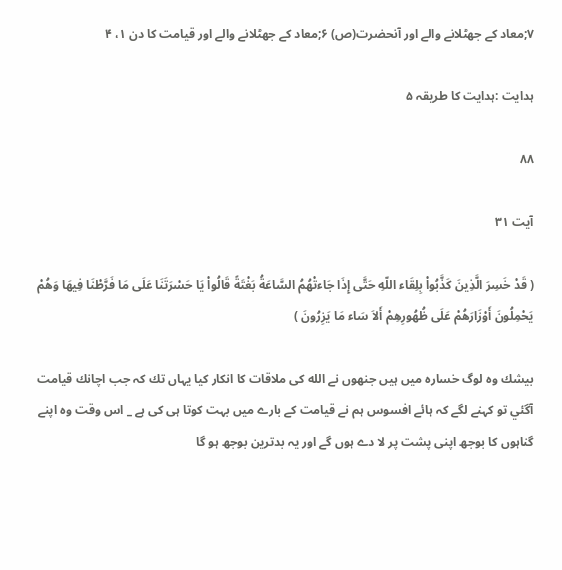۷;معاد كے جھٹلانے والے اور آنحضرت(ص) ۶;معاد كے جھٹلانے والے اور قيامت كا دن ۱، ۴

ہدايت :ہدايت كا طريقہ ۵

۸۸

آیت ۳۱

( قَدْ خَسِرَ الَّذِينَ كَذَّبُواْ بِلِقَاء اللّهِ حَتَّى إِذَا جَاءتْهُمُ السَّاعَةُ بَغْتَةً قَالُواْ يَا حَسْرَتَنَا عَلَى مَا فَرَّطْنَا فِيهَا وَهُمْ يَحْمِلُونَ أَوْزَارَهُمْ عَلَى ظُهُورِهِمْ أَلاَ سَاء مَا يَزِرُونَ )

بيشك وہ لوگ خسارہ ميں ہيں جنھوں نے الله كى ملاقات كا انكار كيا يہاں تك كہ جب اچانك قيامت آگئي تو كہنے لگے كہ ہائے افسوس ہم نے قيامت كے بارے ميں بہت كوتا ہى كى ہے _ اس وقت وہ اپنے گناہوں كا بوجھ اپنى پشت پر لا دے ہوں گے اور يہ بدترين بوجھ ہو گا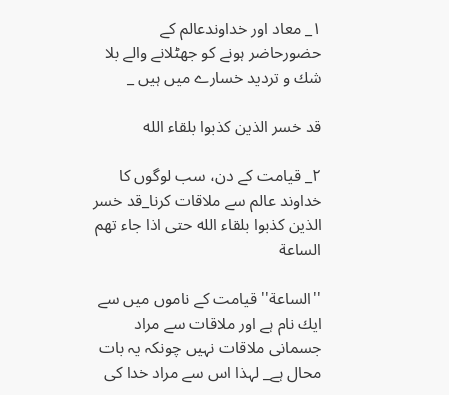۱_ معاد اور خداوندعالم كے حضورحاضر ہونے كو جھٹلانے والے بلا شك و ترديد خسارے ميں ہيں _

قد خسر الذين كذبوا بلقاء الله

۲_ قيامت كے دن، سب لوگوں كا خداوند عالم سے ملاقات كرنا_قد خسر الذين كذبوا بلقاء الله حتى اذا جاء تهم الساعة

''الساعة'' قيامت كے ناموں ميں سے ايك نام ہے اور ملاقات سے مراد جسمانى ملاقات نہيں چونكہ يہ بات محال ہے_ لہذا اس سے مراد خدا كى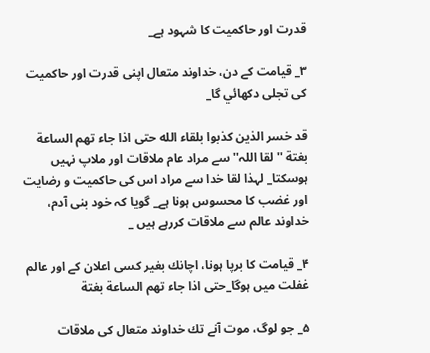قدرت اور حاكميت كا شہود ہے_

۳_ قيامت كے دن، خداوند متعال اپنى قدرت اور حاكميت كى تجلى دكھائي گا_

قد خسر الذين كذبوا بلقاء الله حتى اذا جاء تهم الساعة بغتة ''لقا اللہ'' سے مراد عام ملاقات اور ملاپ نہيں ہوسكتا_ لہذا لقا خدا سے مراد اس كى حاكميت و رضايت اور غضب كا محسوس ہونا ہے_ گويا كہ خود بنى آدم، خداوند عالم سے ملاقات كررہے ہيں _

۴_ قيامت كا برپا ہونا، اچانك بغير كسى اعلان كے اور عالم غفلت ميں ہوگا_حتى اذا جاء تهم الساعة بغتة

۵_ جو لوگ، موت آنے تك خداوند متعال كى ملاقات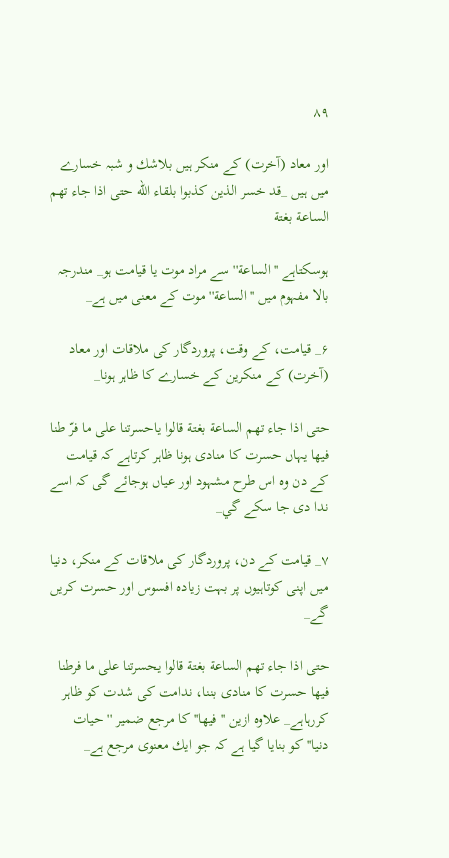۸۹

اور معاد (آخرت) كے منكر ہيں بلاشك و شبہ خسارے ميں ہيں _قد خسر الذين كذبوا بلقاء الله حتى اذا جاء تهم الساعة بغتة

ہوسكتاہے ''الساعة'' سے مراد موت يا قيامت ہو_ مندرجہ بالا مفہوم ميں ''الساعة'' موت كے معنى ميں ہے_

۶_ قيامت، كے وقت، پروردگار كى ملاقات اور معاد (آخرت) كے منكرين كے خسارے كا ظاہر ہونا_

حتى اذا جاء تهم الساعة بغتة قالوا ياحسرتنا على ما فرّ طنا فيها يہاں حسرت كا منادى ہونا ظاہر كرتاہے كہ قيامت كے دن وہ اس طرح مشہود اور عياں ہوجائے گى كہ اسے ندا دى جا سكے گي_

۷_ قيامت كے دن، پروردگار كى ملاقات كے منكر، دنيا ميں اپنى كوتاہيوں پر بہت زيادہ افسوس اور حسرت كريں گے_

حتى اذا جاء تهم الساعة بغتة قالوا يحسرتنا على ما فرطنا فيها حسرت كا منادى بننا، ندامت كى شدت كو ظاہر كررہاہے_ علاوہ ازين ''فيھا'' كا مرجع ضمير ''حيات دنيا'' كو بنايا گيا ہے كہ جو ايك معنوى مرجع ہے_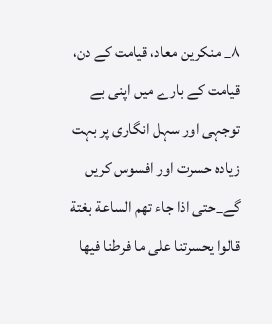۸_ منكرين معاد، قيامت كے دن، قيامت كے بارے ميں اپنى بے توجہى اور سہل انگارى پر بہت زيادہ حسرت اور افسوس كريں گے_حتى اذا جاء تهم الساعة بغتة قالوا يحسرتنا على ما فرطنا فيها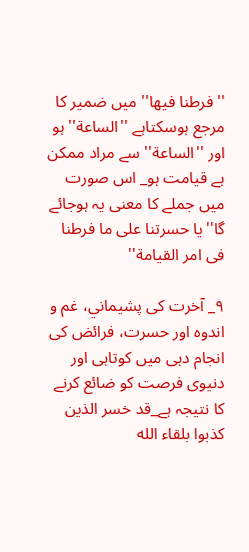''فرطنا فيھا'' ميں ضمير كا مرجع ہوسكتاہے ''الساعة'' ہو اور ''الساعة'' سے مراد ممكن ہے قيامت ہو_ اس صورت ميں جملے كا معنى يہ ہوجائے گا''يا حسرتنا على ما فرطنا فى امر القيامة''

۹_ آخرت كى پشيماني، غم و اندوہ اور حسرت، فرائض كى انجام دہى ميں كوتاہى اور دنيوى فرصت كو ضائع كرنے كا نتيجہ ہے_قد خسر الذين كذبوا بلقاء الله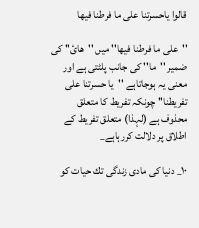قالوا ياحسرتنا على ما فرطنا فيها

''على ما فرطنا فيھا'' ميں ''ھائ'' كى ضمير ''ما'' كى جانب پلٹتى ہے اور معنى يہ ہوجاتاہے ''يا حسرتنا على تفريطنا'' چونكہ تفريط كا متعلق محذوف ہے (لہذا) متعلق تفريط كے اطلاق پر دلالت كررہاہے_

۱۰_ دنيا كى مادى زندگى تك حيات كو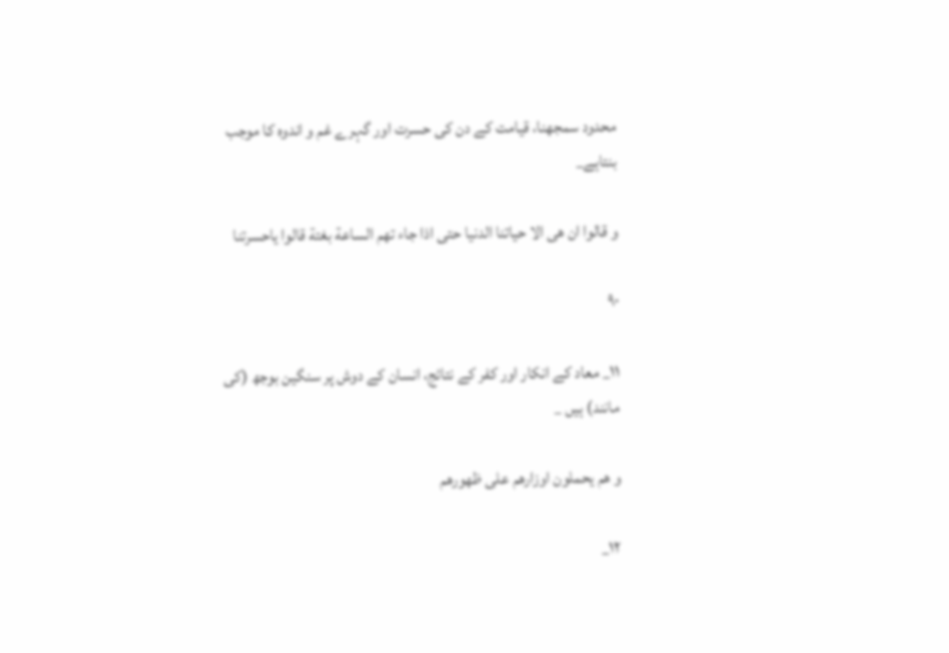محدود سمجھنا، قيامت كے دن كى حسرت اور گہرے غم و اندوہ كا موجب بنتاہے_

و قالوا ان هى الا حياتنا الدنيا حتى اذا جاء تهم الساعة بغتة قالوا ياحسرتنا

۹۰

۱۱_ معاد كے انكار اور كفر كے نتائج، انسان كے دوش پر سنگين بوجھ (كى مانند) ہيں _

و هم يحملون اوزارهم على ظهورهم

۱۲_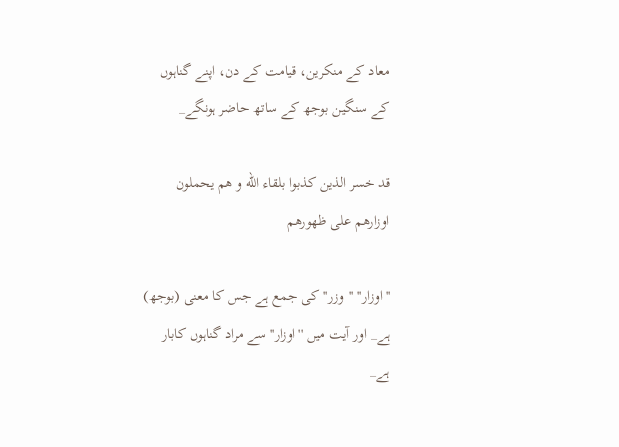معاد كے منكرين، قيامت كے دن، اپنے گناہوں كے سنگين بوجھ كے ساتھ حاضر ہونگے_

قد خسر الذين كذبوا بلقاء الله و هم يحملون اوزارهم على ظهورهم

''اوزار'' ''وزر'' كى جمع ہے جس كا معنى (بوجھ) ہے_ اور آيت ميں ''اوزار'' سے مراد گناہوں كابار ہے_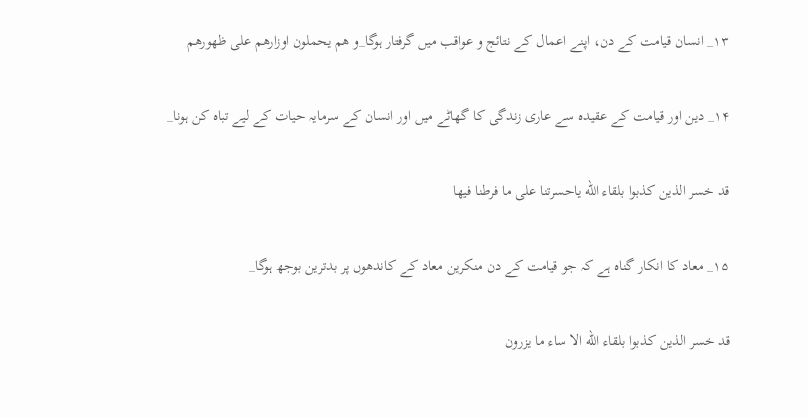۱۳_ انسان قيامت كے دن، اپنے اعمال كے نتائج و عواقب ميں گرفتار ہوگا_و هم يحملون اوزارهم على ظهورهم

۱۴_ دين اور قيامت كے عقيدہ سے عارى زندگى كا گھاٹے ميں اور انسان كے سرمايہ حيات كے ليے تباہ كن ہونا_

قد خسر الذين كذبوا بلقاء الله ياحسرتنا على ما فرطنا فيها

۱۵_ معاد كا انكار گناہ ہے كہ جو قيامت كے دن منكرين معاد كے كاندھوں پر بدترين بوجھ ہوگا_

قد خسر الذين كذبوا بلقاء الله الا ساء ما يزرون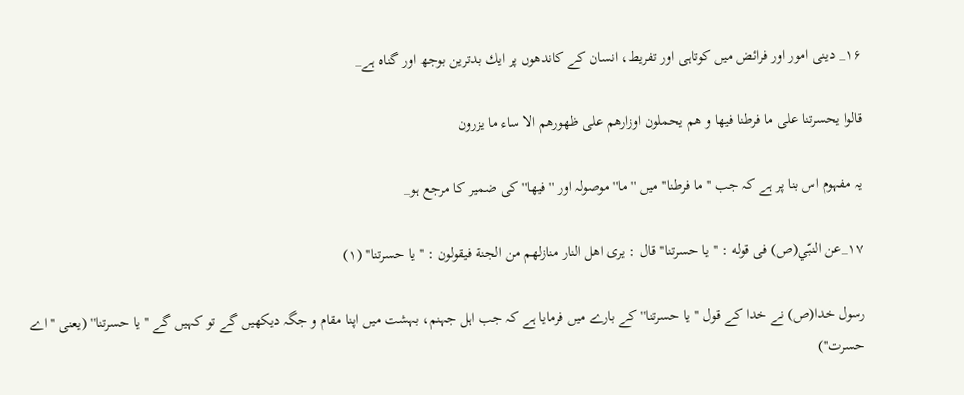۱۶_ دينى امور اور فرائض ميں كوتاہى اور تفريط، انسان كے كاندھوں پر ايك بدترين بوجھ اور گناہ ہے_

قالوا يحسرتنا على ما فرطنا فيها و هم يحملون اوزارهم على ظهورهم الا ساء ما يزرون

يہ مفہوم اس بنا پر ہے كہ جب ''ما فرطنا'' ميں ''ما'' موصولہ اور ''فيھا'' كى ضمير كا مرجع ہو_

۱۷_عن النبّي(ص) فى قوله : ''يا حسرتنا'' قال : يرى اهل النار منازلهم من الجنة فيقولون : ''يا حسرتنا'' (۱)

رسول خدا(ص) نے خدا كے قول ''يا حسرتنا'' كے بارے ميں فرمايا ہے كہ جب اہل جہنم، بہشت ميں اپنا مقام و جگہ ديكھيں گے تو كہيں گے ''يا حسرتنا'' (يعنى ''اے حسرت'')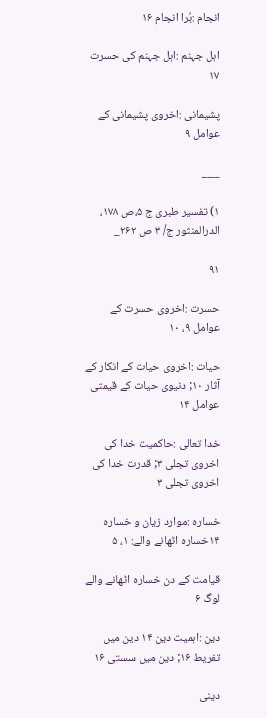انجام :بُرا انجام ۱۶

اہل جہنم :اہل جہنم كى حسرت ۱۷

پشيمانى :اخروى پشيمانى كے عوامل ۹

___

۱) تفسير طبرى ج ۵،ص ۱۷۸، الدرالمنثور ج/ ۳ ص ۲۶۲_

۹۱

حسرت :اخروى حسرت كے عوامل ۹، ۱۰

حيات :اخروى حيات كے انكار كے آثار ۱۰; دنيوى حيات كے قيمتى عوامل ۱۴

خدا تعالى :حاكميت خدا كى اخروى تجلى ۳; قدرت خدا كى اخروى تجلى ۳

خسارہ :موارد زيان و خسارہ ۱۴خسارہ اٹھانے والے: ۱، ۵

قيامت كے دن خسارہ اٹھانے والے لوگ ۶

دين :اہميت دين ۱۴ دين ميں تفريط ۱۶; دين ميں سستى ۱۶

دينى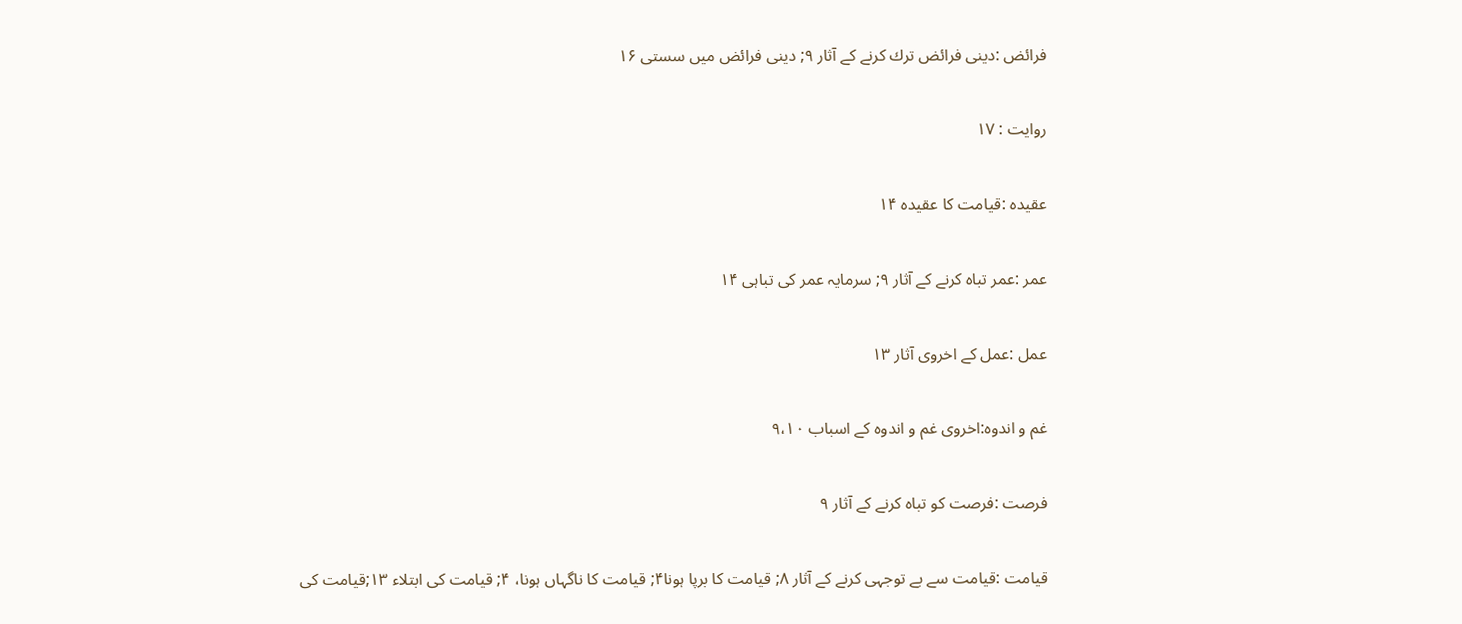فرائض :دينى فرائض ترك كرنے كے آثار ۹; دينى فرائض ميں سستى ۱۶

روايت : ۱۷

عقيدہ :قيامت كا عقيدہ ۱۴

عمر :عمر تباہ كرنے كے آثار ۹; سرمايہ عمر كى تباہى ۱۴

عمل :عمل كے اخروى آثار ۱۳

غم و اندوہ:اخروى غم و اندوہ كے اسباب ۹،۱۰

فرصت :فرصت كو تباہ كرنے كے آثار ۹

قيامت :قيامت سے بے توجہى كرنے كے آثار ۸; قيامت كا برپا ہونا۴; قيامت كا ناگہاں ہونا، ۴; قيامت كى ابتلاء ۱۳;قيامت كى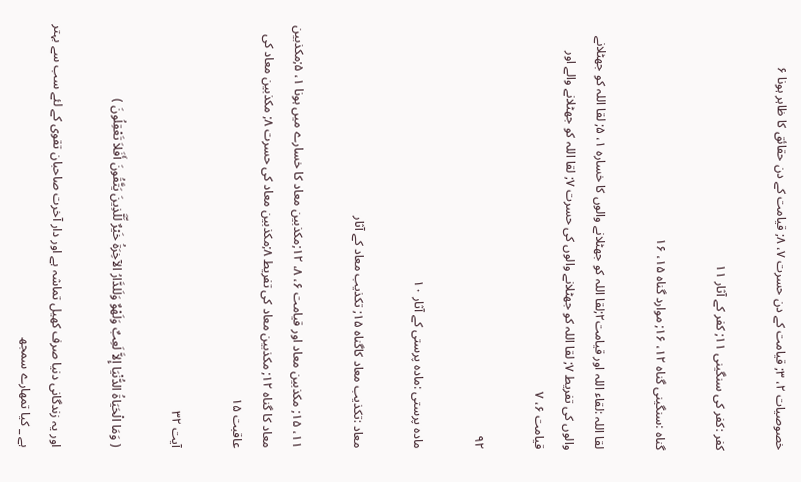خصوصيات ۲، ۳; قيامت كے دن حسرت ۷، ۸; قيامت كے دن حقائق كا ظاہر ہونا ۶

كفر :كفر كى سنگينى ۱۱; كفر كے آثار ۱۱

گناہ :سنگينى گناہ ۱۲، ۱۶; موارد گناہ ۱۵، ۱۶

لقا اللہ :لقاء اللہ اور قيامت۲;لقا اللہ كو جھٹلانے والوں كا خسارہ ۱، ۵; لقا اللہ كو جھٹلانے والوں كى تفريط ۷; لقا اللہ كو جھٹلانے والوں كى حسرت ۷; لقا اللہ كو جھٹلانے والے اور قيامت ۶، ۷

۹۲

مادہ پرستى :مادہ پرستى كے آثار ۱۰

معاد :تكذيب معاد كاگناہ ۱۵; تكذيب معاد كے آثار

۱۱، ۱۵; مكذبين معاد اور قيامت ۶، ۸، ۱۲;مكذبين معاد كا خسارے ميں ہونا ۱، ۵;مكذبين معاد كا گناہ ۱۲; مكذبين معاد كى تفريط ۸;مكذبين معاد كى حسرت ۸; مكذبين معاد كى عاقبت ۱۵

آیت ۳۲

( وَمَا الْحَيَاةُ الدُّنْيَا إِلاَّ لَعِبٌ وَلَهْوٌ وَلَلدَّارُ الآخِرَةُ خَيْرٌ لِّلَّذِينَ يَتَّقُونَ أَفَلاَ تَعْقِلُونَ )

اور يہ زندگانى دنيا صرف كھيل تماشہ ہے اور دار آخرت صاحبان تقوى كے لئے سب سے بہتر ہے _ كيا تمھارے سمجھ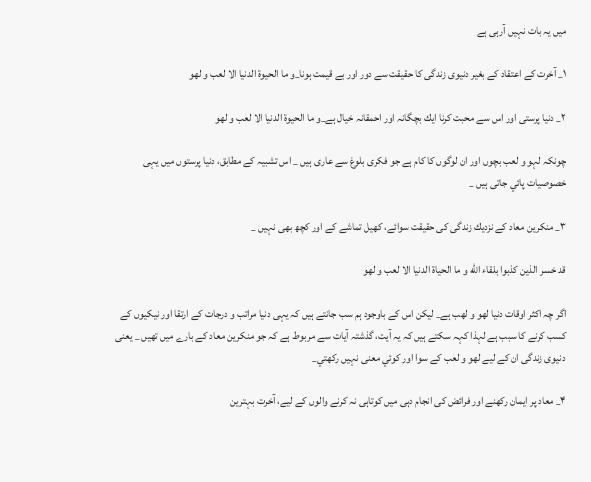ميں يہ بات نہيں آرہى ہے

۱_ آخرت كے اعتقاد كے بغير دنيوى زندگى كا حقيقت سے دور اور بے قيمت ہونا_و ما الحيوة الدنيا الا لعب و لهو

۲_ دنيا پرستى اور اس سے محبت كرنا ايك بچگانہ اور احمقانہ خيال ہے_و ما الحيوة الدنيا الا لعب و لهو

چونكہ لہو و لعب بچوں اور ان لوگوں كا كام ہے جو فكرى بلوغ سے عارى ہيں _ اس تشبيہ كے مطابق، دنيا پرستوں ميں يہى خصوصيات پائي جاتى ہيں _

۳_ منكرين معاد كے نزديك زندگى كى حقيقت سوائے، كھيل تماشے كے اور كچھ بھى نہيں _

قد خسر الذين كذبوا بلقاء الله و ما الحياة الدنيا الا لعب و لهو

اگر چہ اكثر اوقات دنيا لھو و لھب ہے_ ليكن اس كے باوجود ہم سب جانتے ہيں كہ يہى دنيا مراتب و درجات كے ارتقا اور نيكيوں كے كسب كرنے كا سبب ہے لہذا كہہ سكتے ہيں كہ يہ آيت، گذشتہ آيات سے مربوط ہے كہ جو منكرين معاد كے بارے ميں تھيں _ يعنى دنيوى زندگى ان كے ليے لھو و لعب كے سوا اور كوئي معنى نہيں ركھتي_

۴_ معاد پر ايمان ركھنے اور فرائض كى انجام دہى ميں كوتاہى نہ كرنے والوں كے ليے، آخرت بہترين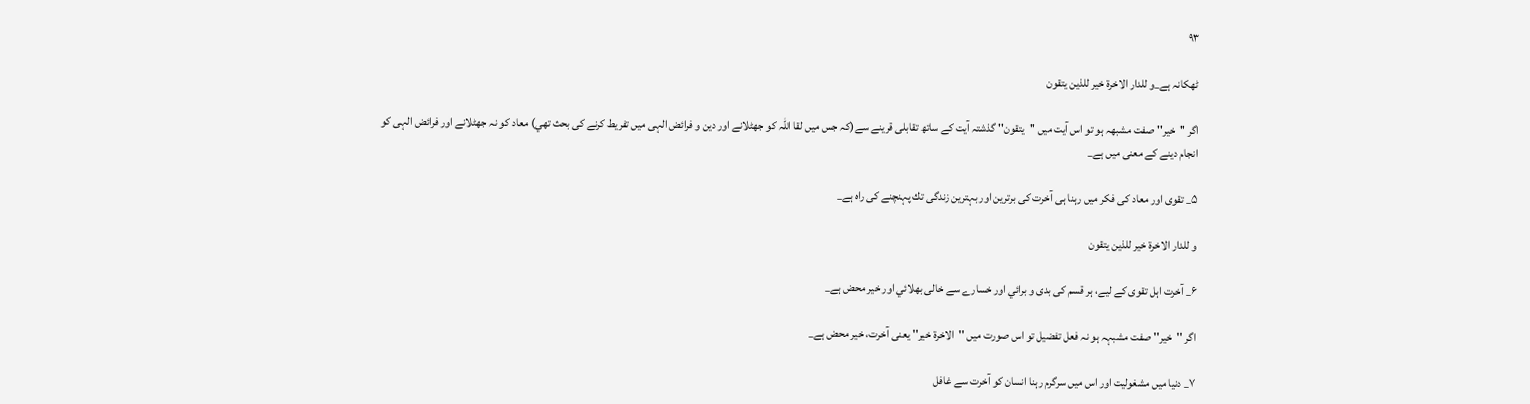۹۳

ٹھكانہ ہے_و للدار الاخرة خير للذين يتقون

اگر ''خير'' صفت مشبھہ ہو تو اس آيت ميں ''يتقون'' گذشتہ آيت كے ساتھ تقابلى قرينے سے(كہ جس ميں لقا اللہ كو جھٹلانے اور دين و فرائض الہى ميں تفريط كرنے كى بحث تھي) معاد كو نہ جھٹلانے اور فرائض الہى كو انجام دينے كے معنى ميں ہے_

۵_ تقوى اور معاد كى فكر ميں رہنا ہى آخرت كى برترين اور بہترين زندگى تك پہنچنے كى راہ ہے_

و للدار الاخرة خير للذين يتقون

۶_ آخرت اہل تقوى كے ليے، ہر قسم كى بدى و برائي اور خسارے سے خالى بھلائي اور خير محض ہے_

اگر ''خير'' صفت مشبہہ ہو نہ فعل تفضيل تو اس صورت ميں ''الاخرة خير'' يعنى آخرت، خير محض ہے_

۷_ دنيا ميں مشغوليت اور اس ميں سرگرم رہنا انسان كو آخرت سے غافل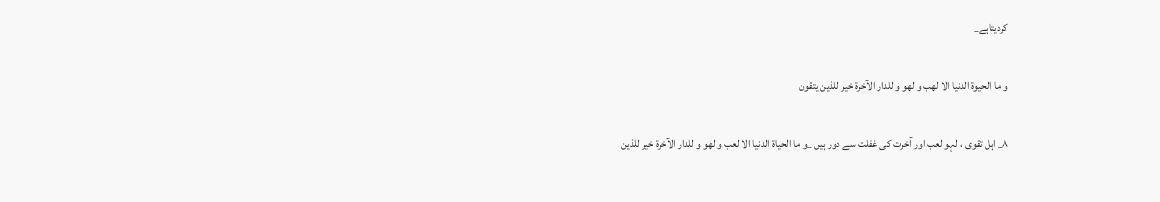كرديتاہے_

و ما الحيوة الدنيا الا لهب و لهو و للدار الآخرة خير للذين يتقون

۸_ اہل تقوى ، لہو لعب اور آخرت كى غفلت سے دور ہيں _و ما الحياة الدنيا الا لعب و لهو و للدار الآخرة خير للذين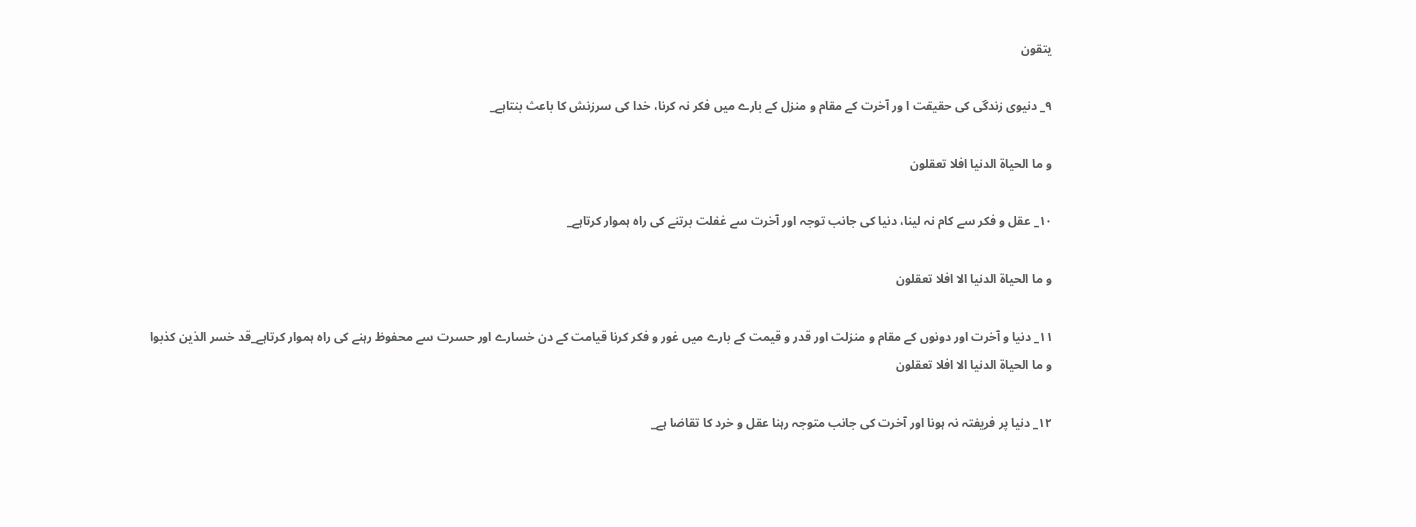يتقون

۹_ دنيوى زندگى كى حقيقت ا ور آخرت كے مقام و منزل كے بارے ميں فكر نہ كرنا، خدا كى سرزنش كا باعث بنتاہے_

و ما الحياة الدنيا افلا تعقلون

۱۰_ عقل و فكر سے كام نہ لينا، دنيا كى جانب توجہ اور آخرت سے غفلت برتنے كى راہ ہموار كرتاہے_

و ما الحياة الدنيا الا افلا تعقلون

۱۱_ دنيا و آخرت اور دونوں كے مقام و منزلت اور قدر و قيمت كے بارے ميں غور و فكر كرنا قيامت كے دن خسارے اور حسرت سے محفوظ رہنے كى راہ ہموار كرتاہے_قد خسر الذين كذبوا و ما الحياة الدنيا الا افلا تعقلون

۱۲_ دنيا پر فريفتہ نہ ہونا اور آخرت كى جانب متوجہ رہنا عقل و خرد كا تقاضا ہے_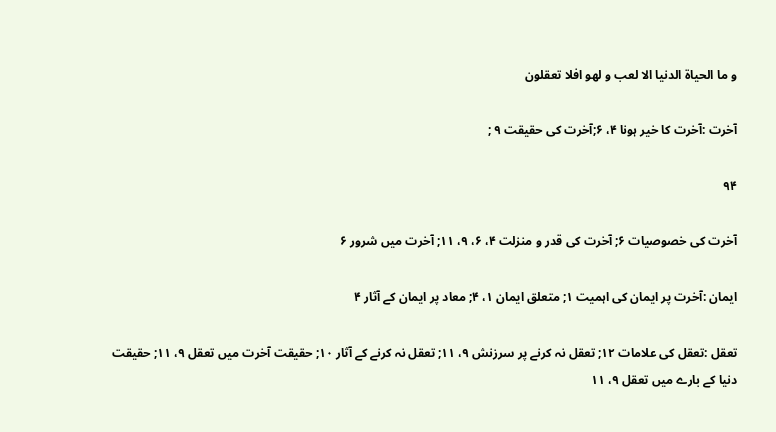و ما الحياة الدنيا الا لعب و لهو افلا تعقلون

آخرت :آخرت كا خير ہونا ۴، ۶;آخرت كى حقيقت ۹ ;

۹۴

آخرت كى خصوصيات ۶; آخرت كى قدر و منزلت ۴، ۶، ۹، ۱۱; آخرت ميں شرور ۶

ايمان :آخرت پر ايمان كى اہميت ۱; متعلق ايمان ۱، ۴; معاد پر ايمان كے آثار ۴

تعقل :تعقل كى علامات ۱۲; تعقل نہ كرنے پر سرزنش ۹، ۱۱; تعقل نہ كرنے كے آثار ۱۰; حقيقت آخرت ميں تعقل ۹، ۱۱; حقيقت دنيا كے بارے ميں تعقل ۹، ۱۱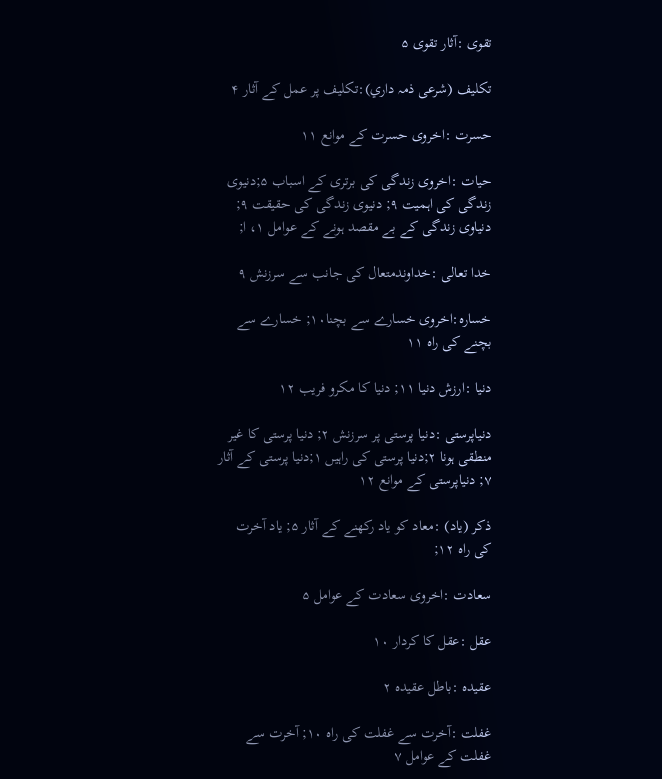تقوى :آثار تقوى ۵

تكليف (شرعى ذمہ داري):تكليف پر عمل كے آثار ۴

حسرت :اخروى حسرت كے موانع ۱۱

حيات :اخروى زندگى كى برترى كے اسباب ۵;دنيوى زندگى كى اہميت ۹; دنيوى زندگى كى حقيقت ۹; دنياوى زندگى كے بے مقصد ہونے كے عوامل ۱، ا;

خدا تعالى :خداوندمتعال كى جانب سے سرزنش ۹

خسارہ:اخروى خسارے سے بچنا۱۰; خسارے سے بچنے كى راہ ۱۱

دنيا :ارزش دنيا ۱۱; دنيا كا مكرو فريب ۱۲

دنياپرستى :دنيا پرستى پر سرزنش ۲; دنيا پرستى كا غير منطقى ہونا ۲;دنيا پرستى كى راہيں ۱;دنيا پرستى كے آثار ۷; دنياپرستى كے موانع ۱۲

ذكر (ياد) :معاد كو ياد ركھنے كے آثار ۵; ياد آخرت كى راہ ۱۲;

سعادت :اخروى سعادت كے عوامل ۵

عقل :عقل كا كردار ۱۰

عقيدہ :باطل عقيدہ ۲

غفلت :آخرت سے غفلت كى راہ ۱۰; آخرت سے غفلت كے عوامل ۷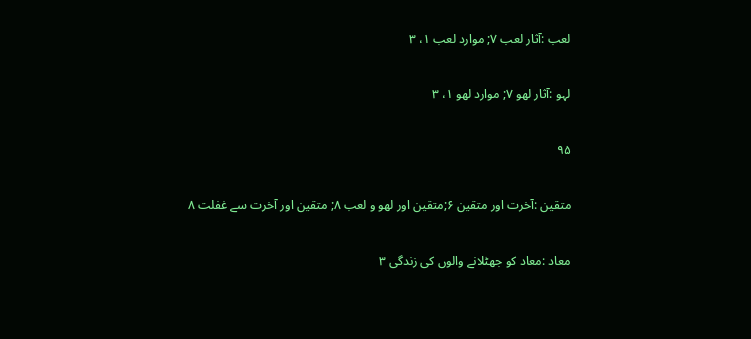لعب :آثار لعب ۷; موارد لعب ۱، ۳

لہو :آثار لھو ۷; موارد لھو ۱، ۳

۹۵

متقين :آخرت اور متقين ۶;متقين اور لھو و لعب ۸; متقين اور آخرت سے غفلت ۸

معاد :معاد كو جھٹلانے والوں كى زندگى ۳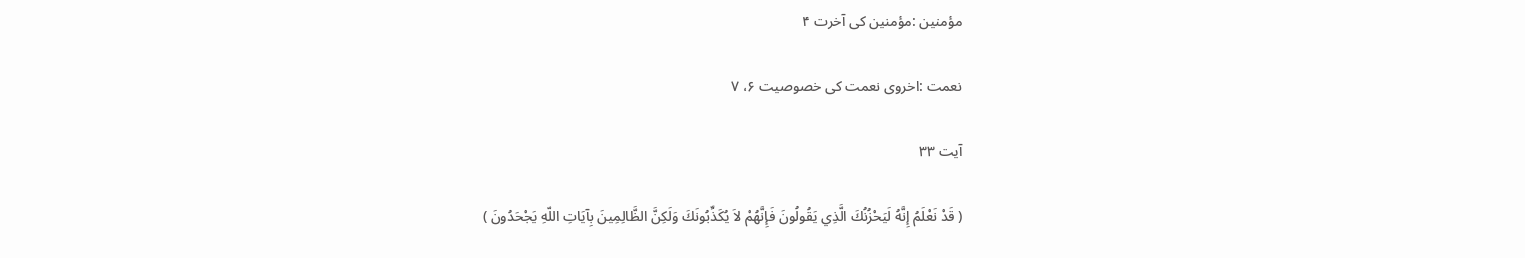مؤمنين :مؤمنين كى آخرت ۴

نعمت :اخروى نعمت كى خصوصيت ۶، ۷

آیت ۳۳

( قَدْ نَعْلَمُ إِنَّهُ لَيَحْزُنُكَ الَّذِي يَقُولُونَ فَإِنَّهُمْ لاَ يُكَذِّبُونَكَ وَلَكِنَّ الظَّالِمِينَ بِآيَاتِ اللّهِ يَجْحَدُونَ )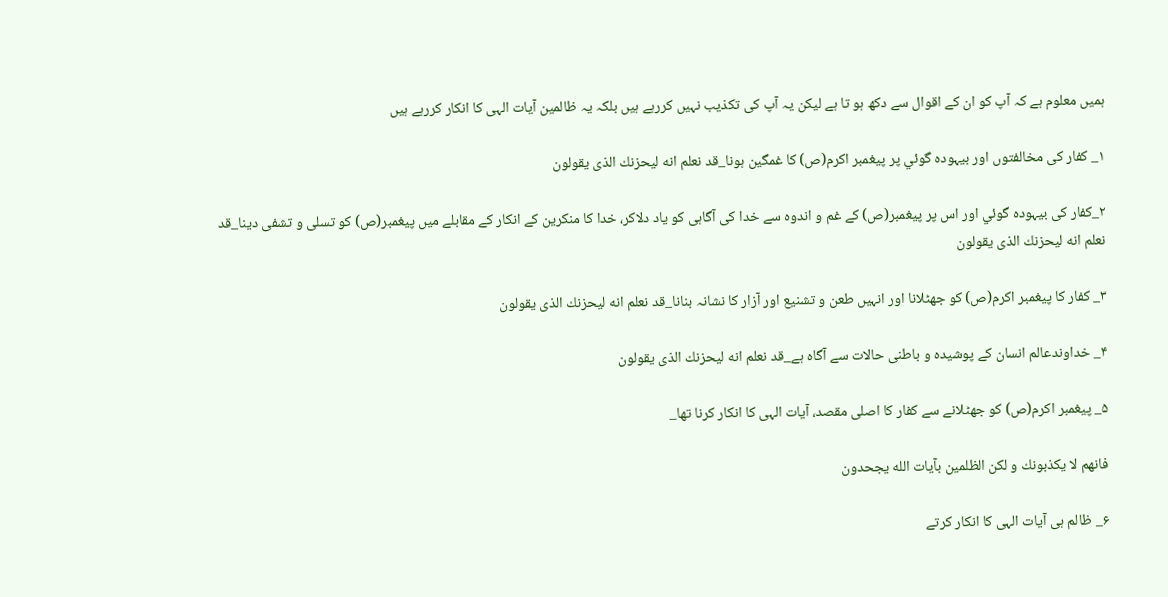ہميں معلوم ہے كہ آپ كو ان كے اقوال سے دكھ ہو تا ہے ليكن يہ آپ كى تكذيب نہيں كررہے ہيں بلكہ يہ ظالمين آيات الہى كا انكار كررہے ہيں

۱_ كفار كى مخالفتوں اور بيہودہ گوئي پر پيغمبر اكرم(ص) كا غمگين ہونا_قد نعلم انه ليحزنك الذى يقولون

۲_كفار كى بيہودہ گوئي اور اس پر پيغمبر(ص) كے غم و اندوہ سے خدا كى آگاہى كو ياد دلاكر، خدا كا منكرين كے انكار كے مقابلے ميں پيغمبر(ص) كو تسلى و تشفى دينا_قد نعلم انه ليحزنك الذى يقولون

۳_ كفار كا پيغمبر اكرم(ص) كو جھٹلانا اور انہيں طعن و تشنيع اور آزار كا نشانہ بنانا_قد نعلم انه ليحزنك الذى يقولون

۴_ خداوندعالم انسان كے پوشيدہ و باطنى حالات سے آگاہ ہے_قد نعلم انه ليحزنك الذى يقولون

۵_ پيغمبر اكرم(ص) كو جھٹلانے سے كفار كا اصلى مقصد، آيات الہى كا انكار كرنا تھا_

فانهم لا يكذبونك و لكن الظلمين بآيات الله يجحدون

۶_ ظالم ہى آيات الہى كا انكار كرتے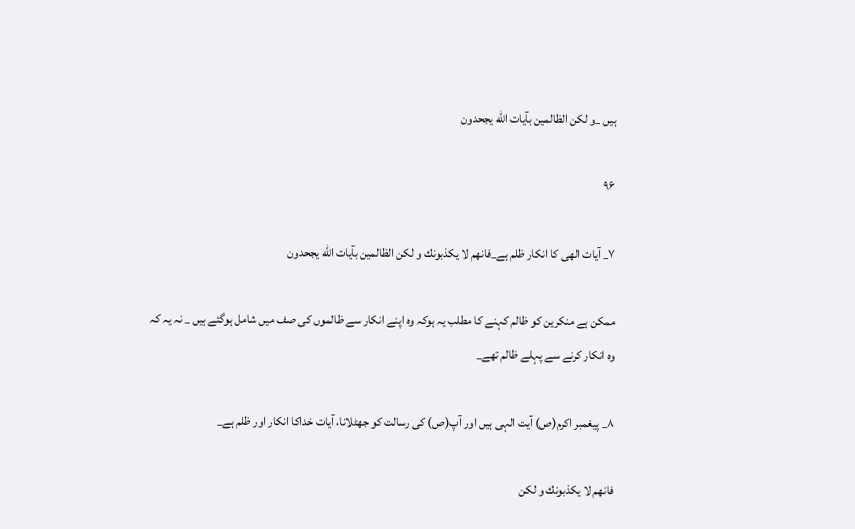ہيں _و لكن الظالمين بآيات الله يجحدون

۹۶

۷_ آيات الھى كا انكار ظلم ہے_فانهم لا يكذبونك و لكن الظالمين بآيات الله يجحدون

ممكن ہے منكرين كو ظالم كہنے كا مطلب يہ ہوكہ وہ اپنے انكار سے ظالموں كى صف ميں شامل ہوگئے ہيں _ نہ يہ كہ وہ انكار كرنے سے پہلے ظالم تھے_

۸_ پيغمبر اكرم(ص) آيت الہى ہيں اور آپ(ص) كى رسالت كو جھٹلانا، آيات خداكا انكار اور ظلم ہے_

فانهم لا يكذبونك و لكن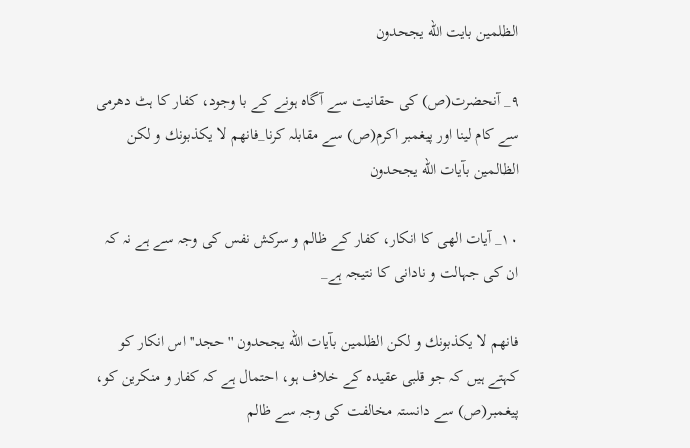الظلمين بايت الله يجحدون

۹_ آنحضرت(ص) كى حقانيت سے آگاہ ہونے كے با وجود، كفار كا ہٹ دھرمى سے كام لينا اور پيغمبر اكرم(ص) سے مقابلہ كرنا_فانهم لا يكذبونك و لكن الظالمين بآيات الله يجحدون

۱۰_ آيات الھى كا انكار، كفار كے ظالم و سركش نفس كى وجہ سے ہے نہ كہ ان كى جہالت و نادانى كا نتيجہ ہے_

فانهم لا يكذبونك و لكن الظلمين بآيات الله يجحدون ''حجد''اس انكار كو كہتے ہيں كہ جو قلبى عقيدہ كے خلاف ہو، احتمال ہے كہ كفار و منكرين كو، پيغمبر(ص) سے دانستہ مخالفت كى وجہ سے ظالم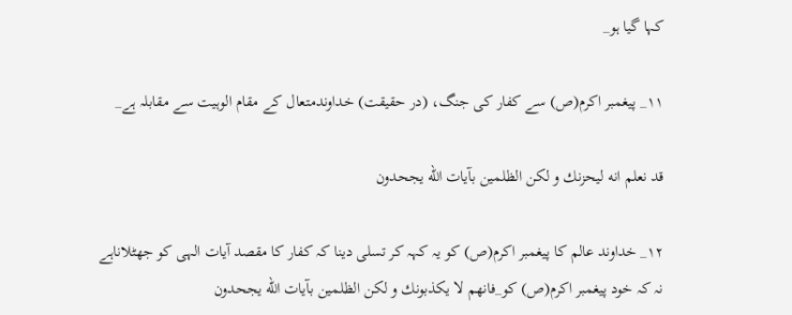كہا گيا ہو_

۱۱_ پيغمبر اكرم(ص) سے كفار كى جنگ، (در حقيقت) خداوندمتعال كے مقام الوہيت سے مقابلہ ہے_

قد نعلم انه ليحزنك و لكن الظلمين بآيات الله يجحدون

۱۲_ خداوند عالم كا پيغمبر اكرم(ص) كو يہ كہہ كر تسلى دينا كہ كفار كا مقصد آيات الہى كو جھٹلاناہے نہ كہ خود پيغمبر اكرم(ص) كو_فانهم لا يكذبونك و لكن الظلمين بآيات الله يجحدون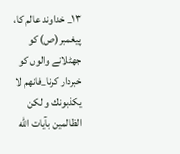۱۳_ خداوند عالم كا، پيغمبر(ص) كو جھٹلانے والوں كو خبردار كرنا_فانهم لا يكذبونك و لكن الظالمين بآيات الله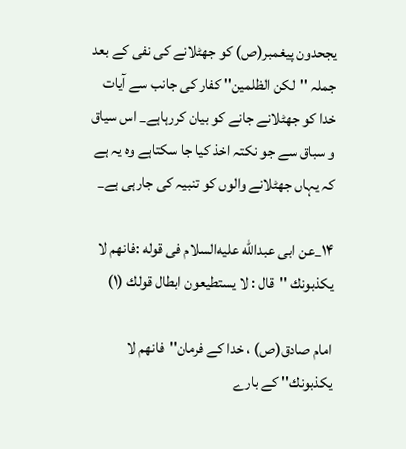يجحدون پيغمبر(ص) كو جھٹلانے كى نفى كے بعد جملہ ''لكن الظلمين'' كفار كى جانب سے آيات خدا كو جھٹلانے جانے كو بيان كررہاہے_ اس سياق و سباق سے جو نكتہ اخذ كيا جا سكتاہے وہ يہ ہے كہ يہاں جھٹلانے والوں كو تنبيہ كى جارہى ہے_

۱۴_عن ابى عبدالله عليه‌السلام فى قوله :فانهم لا يكذبونك ''قال : لا يستطيعون ابطال قولك (۱)

امام صادق(ص) ، خدا كے فرمان''فانهم لا يكذبونك'' كے بارے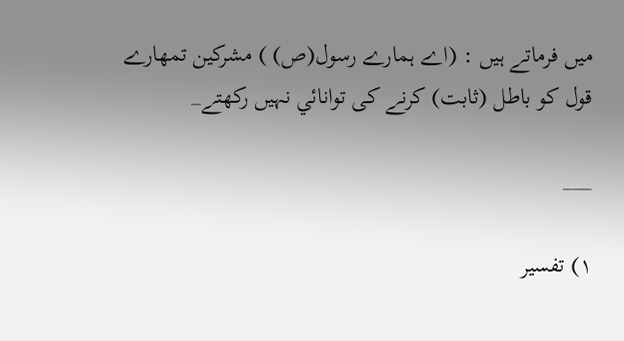ميں فرماتے ہيں : (اے ہمارے رسول(ص) ) مشركين تمھارے قول كو باطل (ثابت) كرنے كى توانائي نہيں ركھتے_

___

۱) تفسير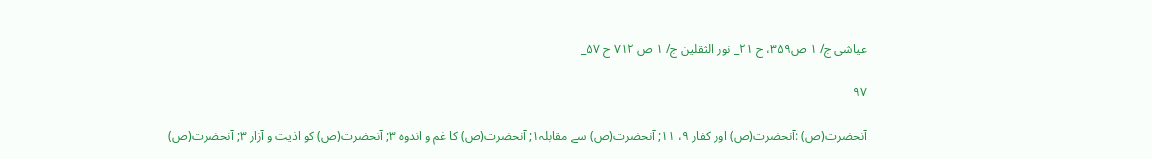عياشى ج/ ۱ ص۳۵۹، ح ۲۱_ نور الثقلين ج/ ۱ ص ۷۱۲ ح ۵۷_

۹۷

آنحضرت(ص) :آنحضرت(ص) اور كفار ۹، ۱۱; آنحضرت(ص) سے مقابلہ۱; آنحضرت(ص) كا غم و اندوہ ۳; آنحضرت(ص) كو اذيت و آزار ۳; آنحضرت(ص)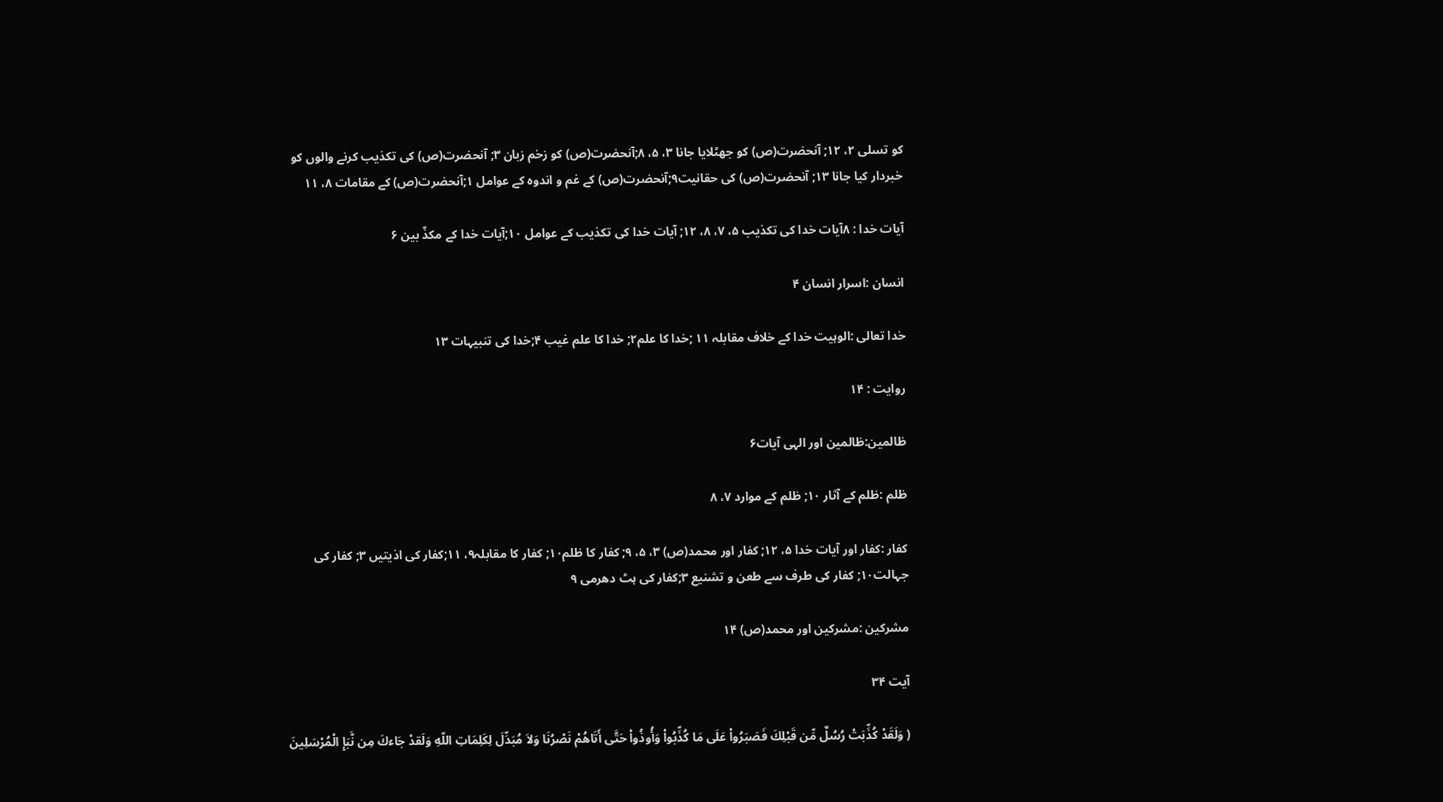كو تسلى ۲، ۱۲; آنحضرت(ص) كو جھٹلايا جانا ۳، ۵، ۸;آنحضرت(ص) كو زخم زبان ۳; آنحضرت(ص) كى تكذيب كرنے والوں كو خبردار كيا جانا ۱۳; آنحضرت(ص) كى حقانيت۹;آنحضرت(ص) كے غم و اندوہ كے عوامل ۱;آنحضرت(ص) كے مقامات ۸، ۱۱

آيات خدا : ۸آيات خدا كى تكذيب ۵، ۷، ۸، ۱۲; آيات خدا كى تكذيب كے عوامل ۱۰;آيات خدا كے مكذّ بين ۶

انسان :اسرار انسان ۴

خدا تعالى :الوہيت خدا كے خلاف مقابلہ ۱۱ ;خدا كا علم۲; خدا كا علم غيب ۴;خدا كى تنبيہات ۱۳

روايت : ۱۴

ظالمين:ظالمين اور الہى آيات۶

ظلم :ظلم كے آثار ۱۰; ظلم كے موارد ۷، ۸

كفار :كفار اور آيات خدا ۵، ۱۲; كفار اور محمد(ص) ۳، ۵، ۹; كفار كا ظلم۱۰; كفار كا مقابلہ۹، ۱۱;كفار كى اذيتيں ۳; كفار كى جہالت۱۰; كفار كى طرف سے طعن و تشنيع ۳;كفار كى ہٹ دھرمى ۹

مشركين :مشركين اور محمد(ص) ۱۴

آیت ۳۴

( وَلَقَدْ كُذِّبَتْ رُسُلٌ مِّن قَبْلِكَ فَصَبَرُواْ عَلَى مَا كُذِّبُواْ وَأُوذُواْ حَتَّى أَتَاهُمْ نَصْرُنَا وَلاَ مُبَدِّلَ لِكَلِمَاتِ اللّهِ وَلَقدْ جَاءكَ مِن نَّبَإِ الْمُرْسَلِينَ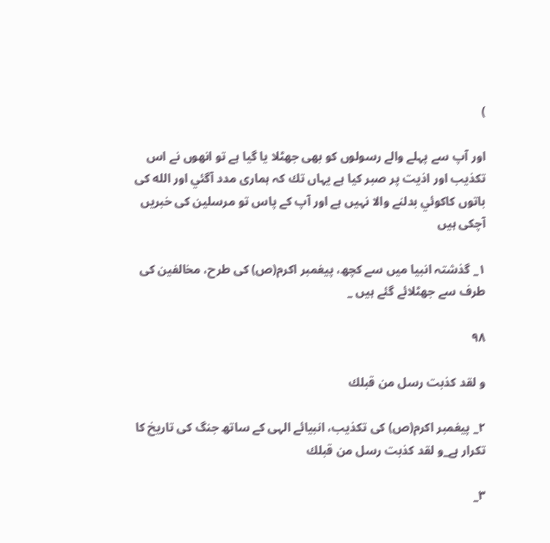)

اور آپ سے پہلے والے رسولوں كو بھى جھٹلا يا گيا ہے تو انھوں نے اس تكذيب اور اذيت پر صبر كيا ہے يہاں تك كہ ہمارى مدد آگئي اور الله كى باتوں كاكوئي بدلنے والا نہيں ہے اور آپ كے پاس تو مرسلين كى خبريں آچكى ہيں

۱_ گذشتہ انبيا ميں سے كچھ، پيغمبر اكرم(ص) كى طرح، مخالفين كى طرف سے جھٹلائے گئے ہيں _

۹۸

و لقد كذبت رسل من قبلك

۲_ پيغمبر اكرم(ص) كى تكذيب، انبيائے الہى كے ساتھ جنگ كى تاريخ كا تكرار ہے_و لقد كذبت رسل من قبلك

۳_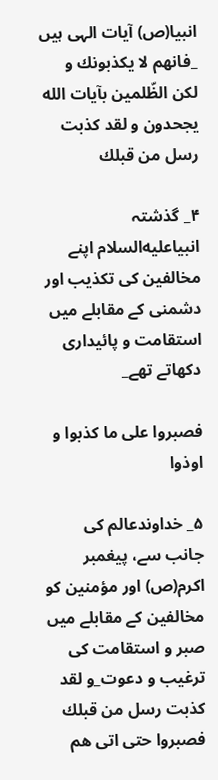انبيا(ص) آيات الہى ہيں _فانهم لا يكذبونك و لكن الظّلمين بآيات الله يجحدون و لقد كذبت رسل من قبلك

۴_ گذشتہ انبياعليه‌السلام اپنے مخالفين كى تكذيب اور دشمنى كے مقابلے ميں استقامت و پائيدارى دكھاتے تھے_

فصبروا على ما كذبوا و اوذوا

۵_ خداوندعالم كى جانب سے، پيغمبر اكرم(ص) اور مؤمنين كو مخالفين كے مقابلے ميں صبر و استقامت كى ترغيب و دعوت_و لقد كذبت رسل من قبلك فصبروا حتى اتى هم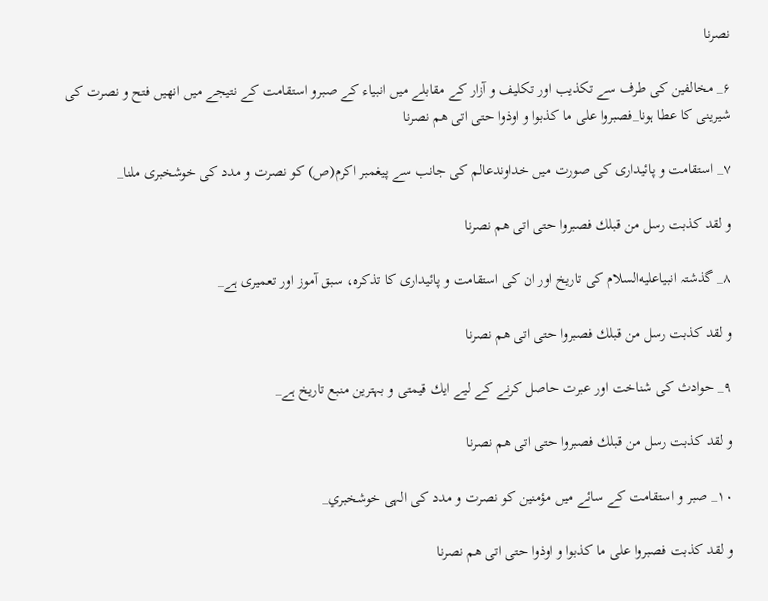نصرنا

۶_ مخالفين كى طرف سے تكذيب اور تكليف و آزار كے مقابلے ميں انبياء كے صبرو استقامت كے نتيجے ميں انھيں فتح و نصرت كى شيرينى كا عطا ہونا_فصبروا على ما كذبوا و اوذوا حتى اتى هم نصرنا

۷_ استقامت و پائيدارى كى صورت ميں خداوندعالم كى جانب سے پيغمبر اكرم(ص) كو نصرت و مدد كى خوشخبرى ملنا_

و لقد كذبت رسل من قبلك فصبروا حتى اتى هم نصرنا

۸_ گذشتہ انبياعليه‌السلام كى تاريخ اور ان كى استقامت و پائيدارى كا تذكرہ، سبق آموز اور تعميرى ہے_

و لقد كذبت رسل من قبلك فصبروا حتى اتى هم نصرنا

۹_ حوادث كى شناخت اور عبرت حاصل كرنے كے ليے ايك قيمتى و بہترين منبع تاريخ ہے_

و لقد كذبت رسل من قبلك فصبروا حتى اتى هم نصرنا

۱۰_ صبر و استقامت كے سائے ميں مؤمنين كو نصرت و مدد كى الہى خوشخبري_

و لقد كذبت فصبروا على ما كذبوا و اوذوا حتى اتى هم نصرنا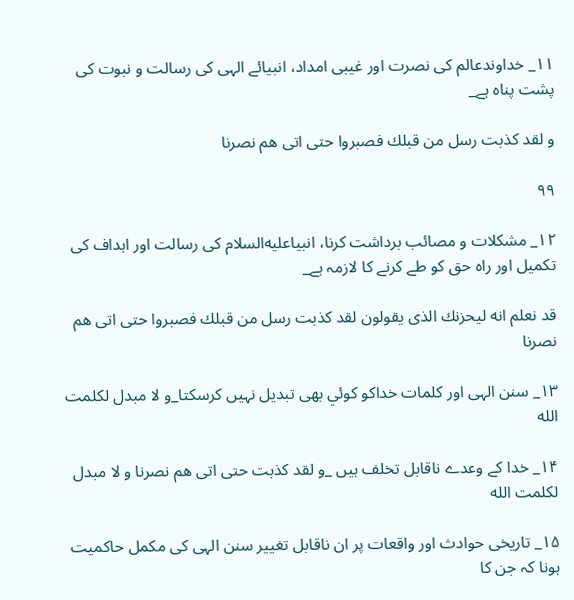۱۱_ خداوندعالم كى نصرت اور غيبى امداد، انبيائے الہى كى رسالت و نبوت كى پشت پناہ ہے_

و لقد كذبت رسل من قبلك فصبروا حتى اتى هم نصرنا

۹۹

۱۲_ مشكلات و مصائب برداشت كرنا، انبياعليه‌السلام كى رسالت اور اہداف كى تكميل اور راہ حق كو طے كرنے كا لازمہ ہے_

قد نعلم انه ليحزنك الذى يقولون لقد كذبت رسل من قبلك فصبروا حتى اتى هم نصرنا

۱۳_ سنن الہى اور كلمات خداكو كوئي بھى تبديل نہيں كرسكتا_و لا مبدل لكلمت الله

۱۴_ خدا كے وعدے ناقابل تخلف ہيں _و لقد كذبت حتى اتى هم نصرنا و لا مبدل لكلمت الله

۱۵_ تاريخى حوادث اور واقعات پر ان ناقابل تغيير سنن الہى كى مكمل حاكميت ہونا كہ جن كا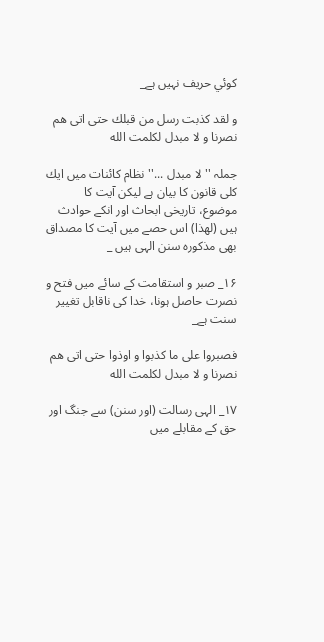كوئي حريف نہيں ہے_

و لقد كذبت رسل من قبلك حتى اتى هم نصرنا و لا مبدل لكلمت الله

جملہ ''لا مبدل ...'' نظام كائنات ميں ايك كلى قانون كا بيان ہے ليكن آيت كا موضوع، تاريخى ابحاث اور انكے حوادث ہيں (لھذا) اس حصے ميں آيت كا مصداق بھى مذكورہ سنن الہى ہيں _

۱۶_ صبر و استقامت كے سائے ميں فتح و نصرت حاصل ہونا، خدا كى ناقابل تغيير سنت ہے_

فصبروا على ما كذبوا و اوذوا حتى اتى هم نصرنا و لا مبدل لكلمت الله

۱۷_ الہى رسالت (اور سنن) سے جنگ اور حق كے مقابلے ميں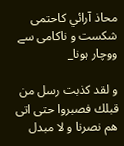محاذ آرائي كاحتمى شكست و ناكامى سے ووچار ہونا_

و لقد كذبت رسل من قبلك فصبروا حتى اتى هم نصرنا و لا مبدل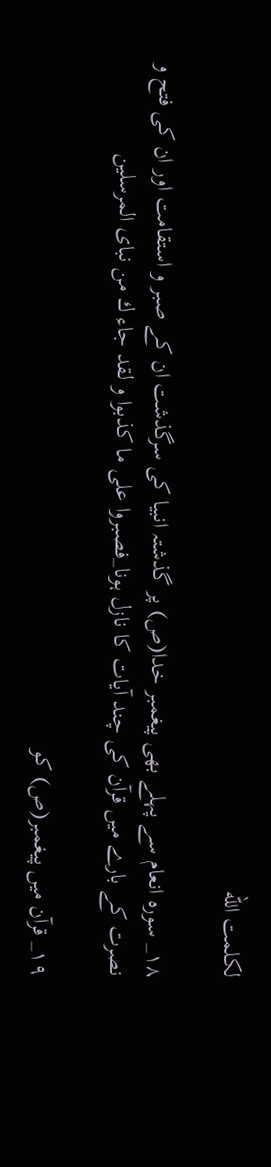لكلمت الله

۱۸_ سورہ انعام سے پہلے بھى پيغمبر خدا(ص) پر گذشتہ انبيا كى سرگذشت ان كے صبر و استقامت اور ان كى فتح و نصرت كے بارے ميں قرآن كى چند آيات كا نازل ہونا_فصبروا على ما كذبوا و لقد جاء ك من نباى المرسلين

۱۹_ قرآن ميں پيغمبر(ص) كو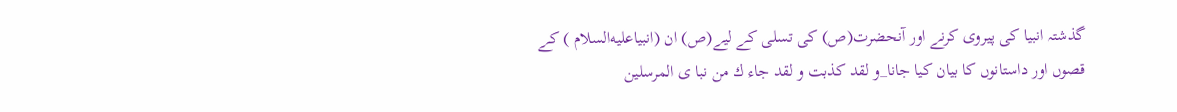گذشتہ انبيا كى پيروى كرنے اور آنحضرت(ص) كى تسلى كے ليے(ص) ان (انبياعليه‌السلام ) كے قصوں اور داستانوں كا بيان كيا جانا_و لقد كذبت و لقد جاء ك من نبا ى المرسلين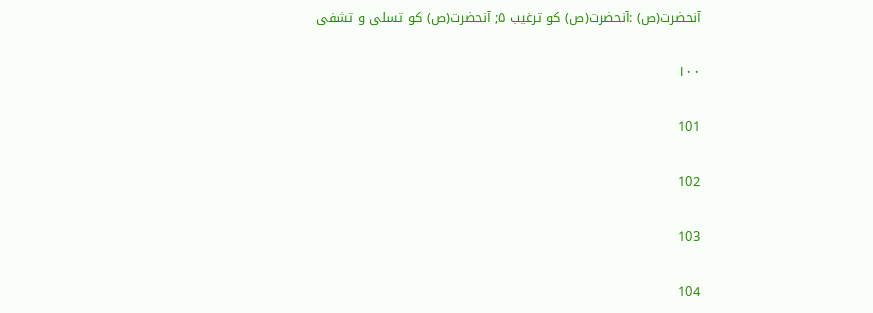آنحضرت(ص) :آنحضرت(ص) كو ترغيب ۵; آنحضرت(ص) كو تسلى و تشفى

۱۰۰

101

102

103

104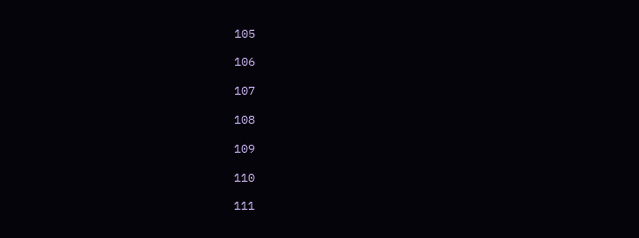105

106

107

108

109

110

111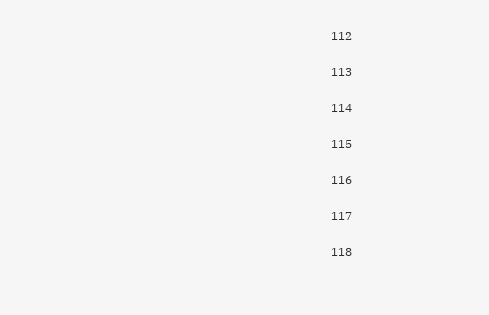112

113

114

115

116

117

118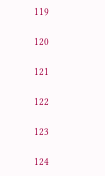119

120

121

122

123

124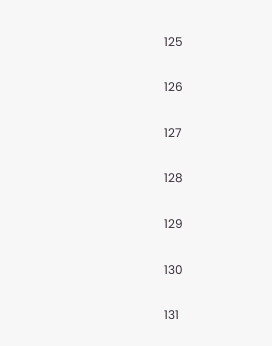125

126

127

128

129

130

131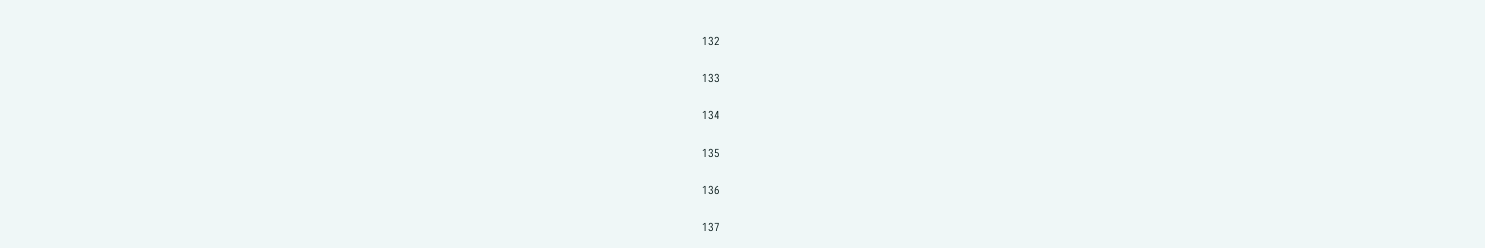132

133

134

135

136

137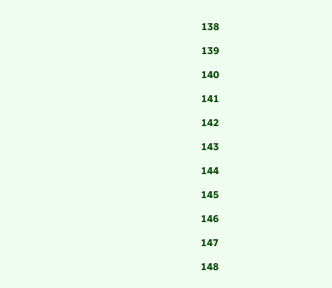138

139

140

141

142

143

144

145

146

147

148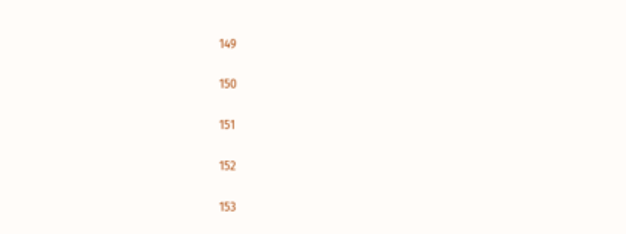149

150

151

152

153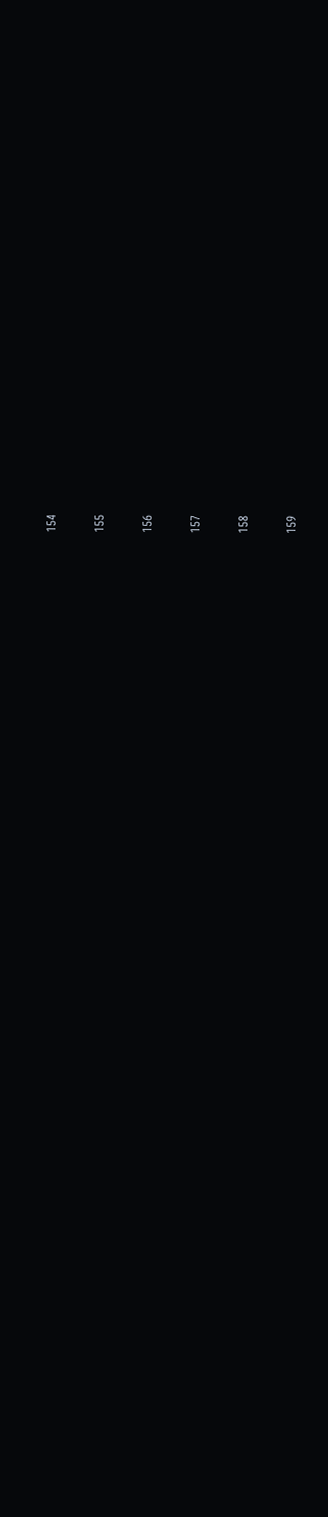154

155

156

157

158

159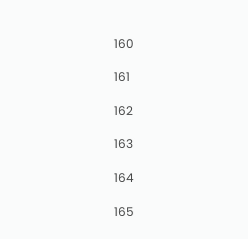160

161

162

163

164

165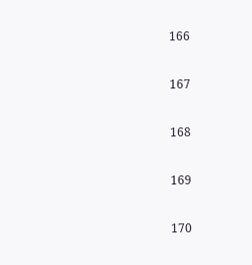166

167

168

169

170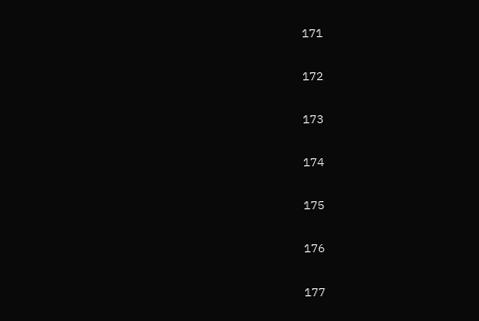171

172

173

174

175

176

177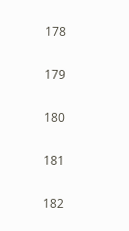178

179

180

181

182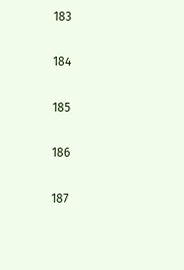183

184

185

186

187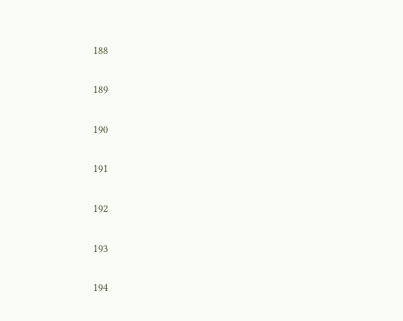188

189

190

191

192

193

194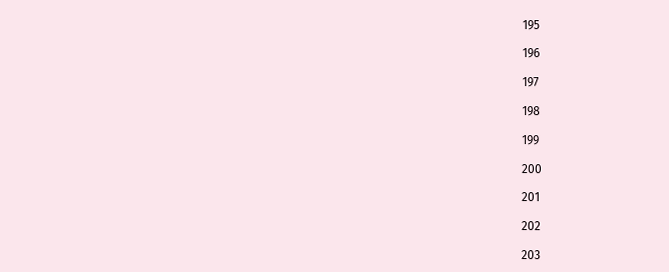195

196

197

198

199

200

201

202

203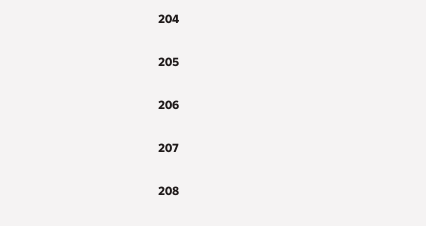204

205

206

207

208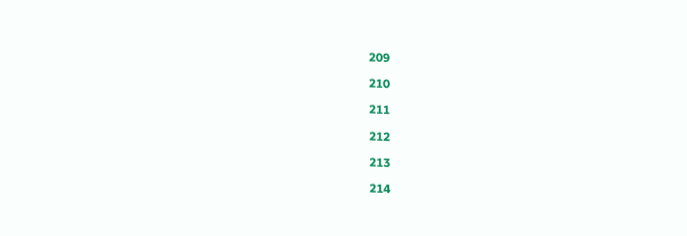209

210

211

212

213

214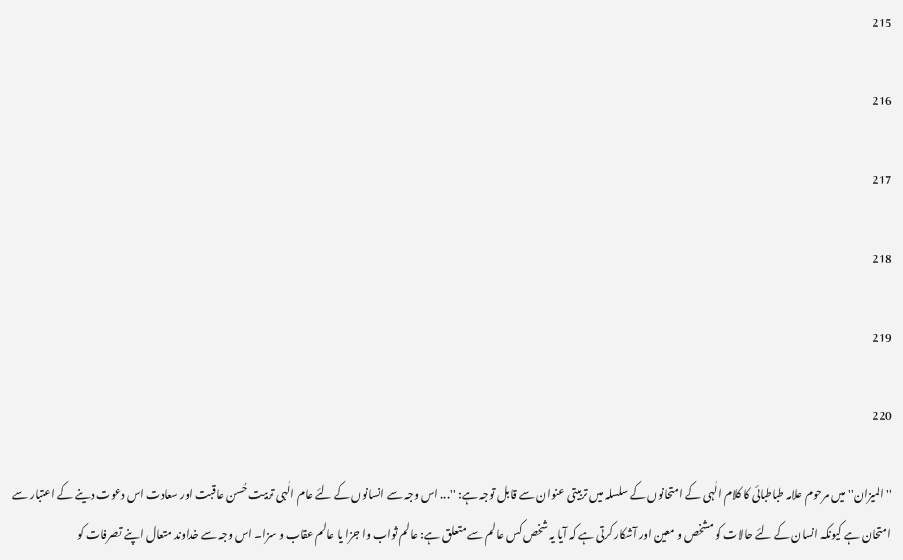215

216

217

218

219

220

''المیزان'' میں مرحوم علامہ طباطبائی کا کلام الٰہی کے امتحانوں کے سلسلہ میں تربیتی عنوان سے قابل توجہ ہے: ''... اس وجہ سے انسانوں کے لئے عام الٰہی تربیت حُسن عاقبت اور سعادت اس دعوت دینے کے اعتبار سے امتحان ہے کیونکہ انسان کے لئے حالات کو مشخص و معین اور آشکار کرتی ہے کہ آیا یہ شخص کس عالم سے متعلق ہے: عالم ثواب وا جزا یا عالم عقاب و سزا۔ اس وجہ سے خداوند متعال اپنے تصرفات کو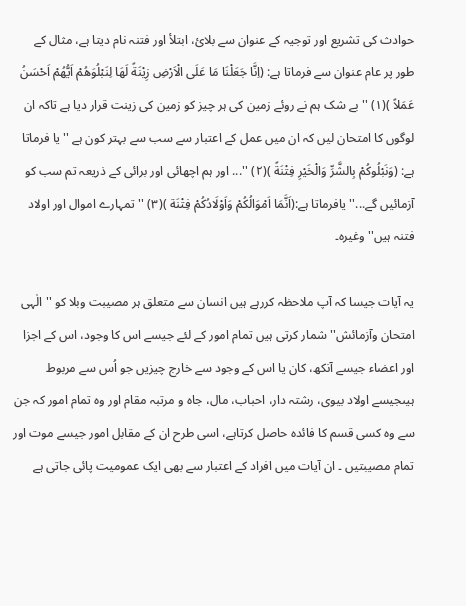حوادث کی تشریع اور توجیہ کے عنوان سے بلائ، ابتلأ اور فتنہ نام دیتا ہے، مثال کے طور پر عام عنوان سے فرماتا ہے: (اِنَّا جَعَلْنَا مَا عَلَی الْاَرْضِ زِیْنَةً لَهَا لِنَبْلُوَهُمْ اَیُّهُمْ اَحْسَنُ عَمَلاً )(١) ''بے شک ہم نے روئے زمین کی ہر چیز کو زمین کی زینت قرار دیا ہے تاکہ ان لوگوں کا امتحان لیں کہ ان میں عمل کے اعتبار سے سب سے بہتر کون ہے '' یا فرماتا ہے: (وَنَبْلُوکُمْ بِالشَّرِّ وَالْخَیْرِ فِتْنَةً )(٢) ''... اور ہم اچھائی اور برائی کے ذریعہ تم سب کو آزمائیں گے...'' یافرماتا ہے:(اَنَّمَا اَمْوَالُکُمْ وَاَوْلَادُکُمْ فِتْنَة )(٣) '' تمہارے اموال اور اولاد فتنہ ہیں'' وغیرہ۔

یہ آیات جیسا کہ آپ ملاحظہ کررہے ہیں انسان سے متعلق ہر مصیبت وبلا کو ''الٰہی امتحان وآزمائش'' شمار کرتی ہیں تمام امور کے لئے جیسے اس کا وجود، اس کے اجزا اور اعضاء جیسے آنکھ، کان یا اس کے وجود سے خارج چیزیں جو اُس سے مربوط ہیںجیسے اولاد بیوی، رشتہ دار، احباب، مال، جاہ و مرتبہ مقام اور وہ تمام امور کہ جن سے وہ کسی قسم کا فائدہ حاصل کرتاہے، اسی طرح ان کے مقابل امور جیسے موت اور تمام مصیبتیں ۔ ان آیات میں افراد کے اعتبار سے بھی ایک عمومیت پائی جاتی ہے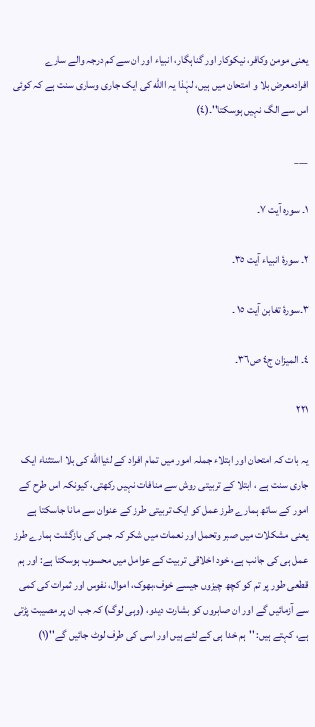یعنی مومن وکافر، نیکوکار اور گناہگار، انبیاء اور ان سے کم درجہ والے سارے افرادمعرض بلا و امتحان میں ہیں، لہٰذا یہ االله کی ایک جاری وساری سنت ہے کہ کوئی اس سے الگ نہیں ہوسکتا''۔(٤)

___

١۔ سورہ آیت ٧۔

٢۔ سورۂ انبیاء آیت ٣٥۔

٣۔سورۂ تغابن آیت ١٥ ۔

٤۔ المیزان ج٤ ص٣٦۔

۲۲۱

یہ بات کہ امتحان اور ابتلاء جملہ امور میں تمام افراد کے لئیاالله کی بلا استثناء ایک جاری سنت ہے ، ابتلا کے تربیتی روش سے منافات نہیں رکھتی، کیونکہ اس طرح کے امور کے ساتھ ہمارے طرز عمل کو ایک تربیتی طرز کے عنوان سے مانا جاسکتا ہے یعنی مشکلات میں صبر وتحمل اور نعمات میں شکر کہ جس کی بازگشت ہمارے طرز عمل ہی کی جانب ہے، خود اخلاقی تربیت کے عوامل میں محسوب ہوسکتا ہے: اور ہم قطعی طور پر تم کو کچھ چیزوں جیسے خوف،بھوک، اموال، نفوس اور ثمرات کی کمی سے آزمائیں گے اور ان صابروں کو بشارت دیدو، (وہی لوگ) کہ جب ان پر مصیبت پڑتی ہے، کہتے ہیں: ''ہم خدا ہی کے لئے ہیں اور اسی کی طرف لوٹ جائیں گے''(١)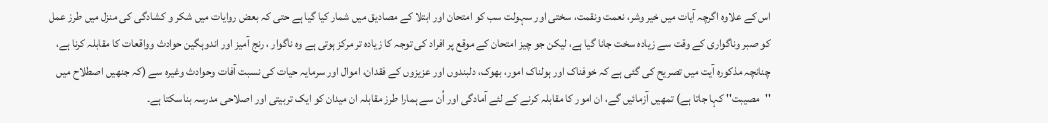اس کے علاوہ اگرچہ آیات میں خیر وشر، نعمت ونقمت، سختی اور سہولت سب کو امتحان اور ابتلا کے مصادیق میں شمار کیا گیا ہے حتی کہ بعض روایات میں شکر و کشادگی کی منزل میں طرز عمل کو صبر وناگواری کے وقت سے زیادہ سخت جانا گیا ہے، لیکن جو چیز امتحان کے موقع پر افراد کی توجہ کا زیادہ تر مرکز ہوتی ہے وہ ناگوار ، رنج آمیز اور اندوہگین حوادث وواقعات کا مقابلہ کرنا ہے، چنانچہ مذکورہ آیت میں تصریح کی گئی ہے کہ خوفناک اور ہولناک امور، بھوک، دلبندوں اور عزیزوں کے فقدان، اموال اور سرمایہ حیات کی نسبت آفات وحوادث وغیرہ سے (کہ جنھیں اصطلاح میں ''مصیبت'' کہا جاتا ہے) تمھیں آزمائیں گے، ان امور کا مقابلہ کرنے کے لئے آمادگی اور اُن سے ہمارا طرز مقابلہ ان میدان کو ایک تربیتی اور اصلاحی مدرسہ بناسکتا ہے۔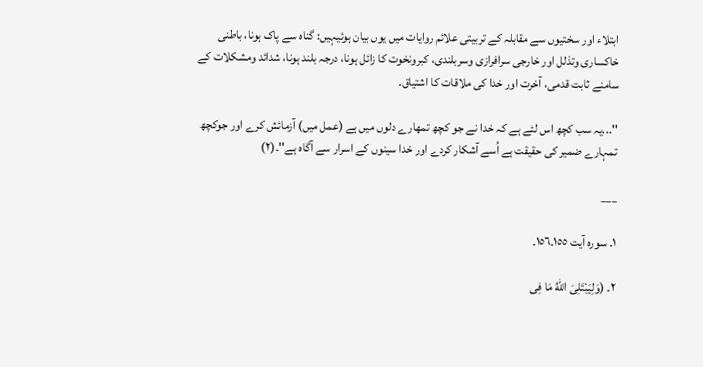ابتلاء اور سختیوں سے مقابلہ کے تربیتی علائم روایات میں یوں بیان ہوئیہیں: گناہ سے پاک ہونا، باطنی خاکساری وتذلل اور خارجی سرافرازی وسربلندی، کبرونخوت کا زائل ہونا، درجہ بلند ہونا، شدائد ومشکلات کے سامنے ثابت قدمی، آخرت اور خدا کی ملاقات کا اشتیاق۔

''...یہ سب کچھ اس لئے ہے کہ خدا نے جو کچھ تمھارے دلوں میں ہے (عمل میں) آزمائش کرے اور جوکچھ تمہارے ضمیر کی حقیقت ہے اُسے آشکار کردے اور خدا سینوں کے اسرار سے آگاہ ہے''۔(٢)

___

١۔ سورہ آیت ١٥٥۔١٥٦۔

٢۔ (وَلِیَبْتَلِیَ اللّٰهُ مَا فِی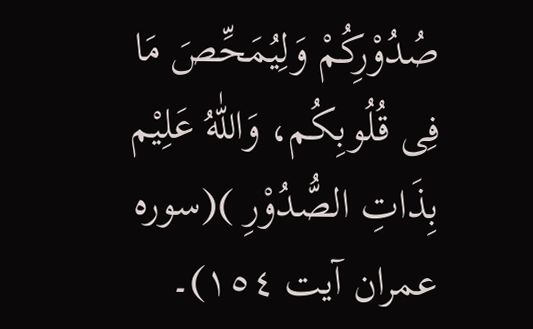صُدُوْرِکُمْ وَلِیُمَحِّصَ مَا فِی قُلُوبِکُم، وَاللّٰهُ عَلِیْم بِذَاتِ الصُّدُوْرِ )(سورہ عمران آیت ١٥٤)۔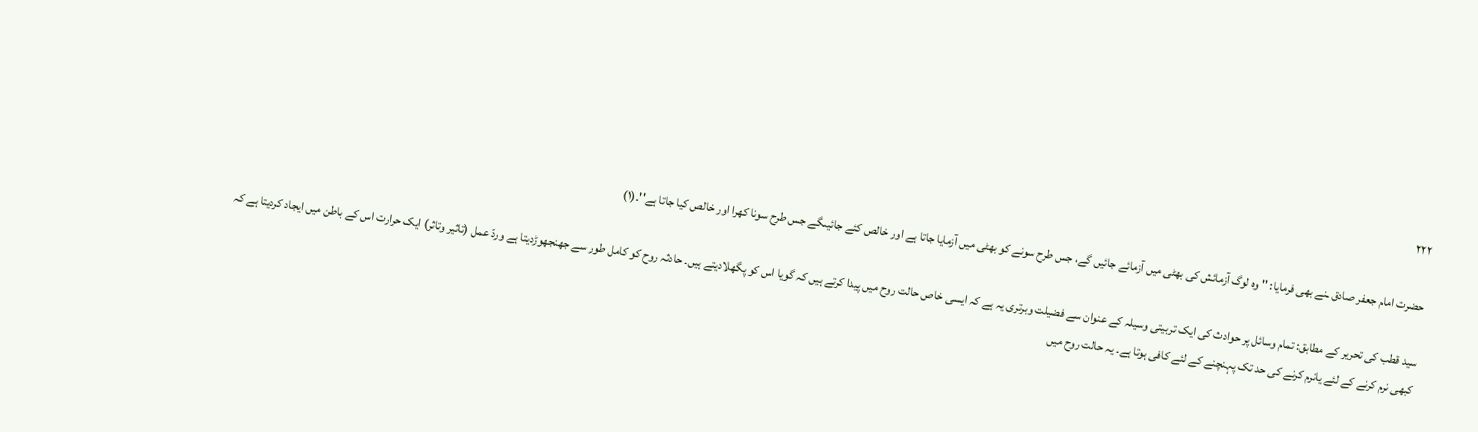۲۲۲

حضرت امام جعفر صادق ـنے بھی فرمایا: '' وہ لوگ آزمائش کی بھٹی میں آزمائے جائیں گے، جس طرح سونے کو بھٹی میں آزمایا جاتا ہے اور خالص کئے جائیںگے جس طرح سونا کھرا اور خالص کیا جاتا ہے''۔(١)

سید قطب کی تحریر کے مطابق: تمام وسائل پر حوادث کی ایک تربیتی وسیلہ کے عنوان سے فضیلت وبرتری یہ ہے کہ ایسی خاص حالت روح میں پیدا کرتے ہیں کہ گویا اس کو پگھلادیتے ہیں۔ حادثہ روح کو کامل طور سے جھنجھوڑدیتا ہے وردّ عمل (تاثیر وتاثر) ایک حرارت اس کے باطن میں ایجاد کردیتا ہے کہ کبھی نرم کرنے کے لئے یانرم کرنے کی حد تک پہنچنے کے لئے کافی ہوتا ہے۔ یہ حالت روح میں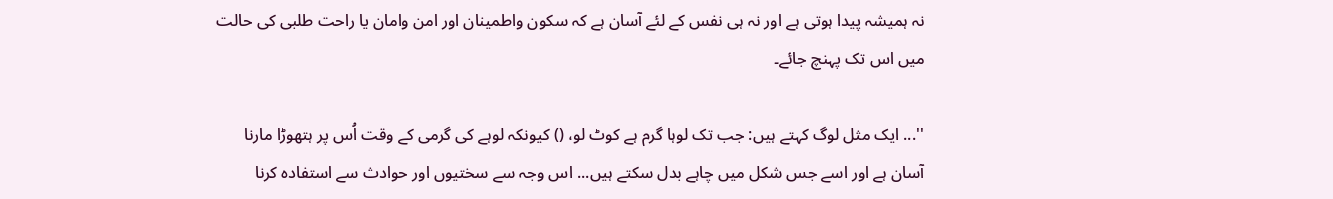نہ ہمیشہ پیدا ہوتی ہے اور نہ ہی نفس کے لئے آسان ہے کہ سکون واطمینان اور امن وامان یا راحت طلبی کی حالت میں اس تک پہنچ جائے۔

''... ایک مثل لوگ کہتے ہیں: جب تک لوہا گرم ہے کوٹ لو، () کیونکہ لوہے کی گرمی کے وقت اُس پر ہتھوڑا مارنا آسان ہے اور اسے جس شکل میں چاہے بدل سکتے ہیں... اس وجہ سے سختیوں اور حوادث سے استفادہ کرنا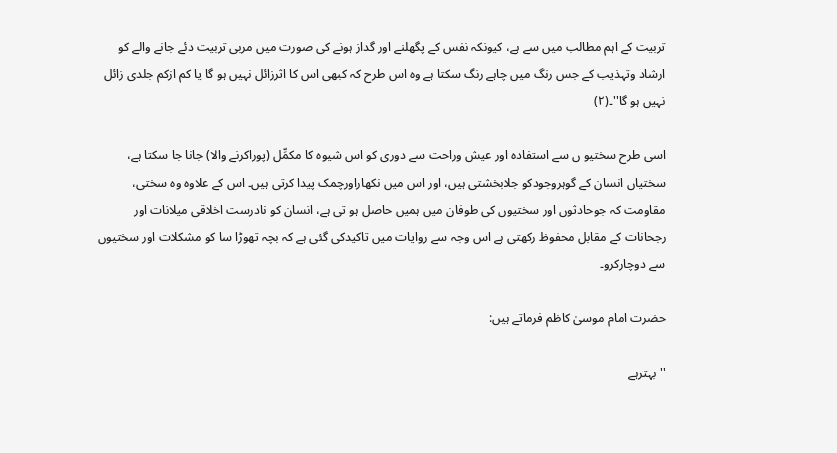تربیت کے اہم مطالب میں سے ہے، کیونکہ نفس کے پگھلنے اور گداز ہونے کی صورت میں مربی تربیت دئے جانے والے کو ارشاد وتہذیب کے جس رنگ میں چاہے رنگ سکتا ہے وہ اس طرح کہ کبھی اس کا اثرزائل نہیں ہو گا یا کم ازکم جلدی زائل نہیں ہو گا''۔(٢)

اسی طرح سختیو ں سے استفادہ اور عیش وراحت سے دوری کو اس شیوہ کا مکمِّل (پوراکرنے والا) جانا جا سکتا ہے، سختیاں انسان کے گوہروجودکو جلابخشتی ہیں، اور اس میں نکھاراورچمک پیدا کرتی ہیں۔ اس کے علاوہ وہ سختی، مقاومت کہ جوحادثوں اور سختیوں کی طوفان میں ہمیں حاصل ہو تی ہے، انسان کو نادرست اخلاقی میلانات اور رجحانات کے مقابل محفوظ رکھتی ہے اس وجہ سے روایات میں تاکیدکی گئی ہے کہ بچہ تھوڑا سا کو مشکلات اور سختیوں سے دوچارکرو۔

حضرت امام موسیٰ کاظم فرماتے ہیں:

''بہترہے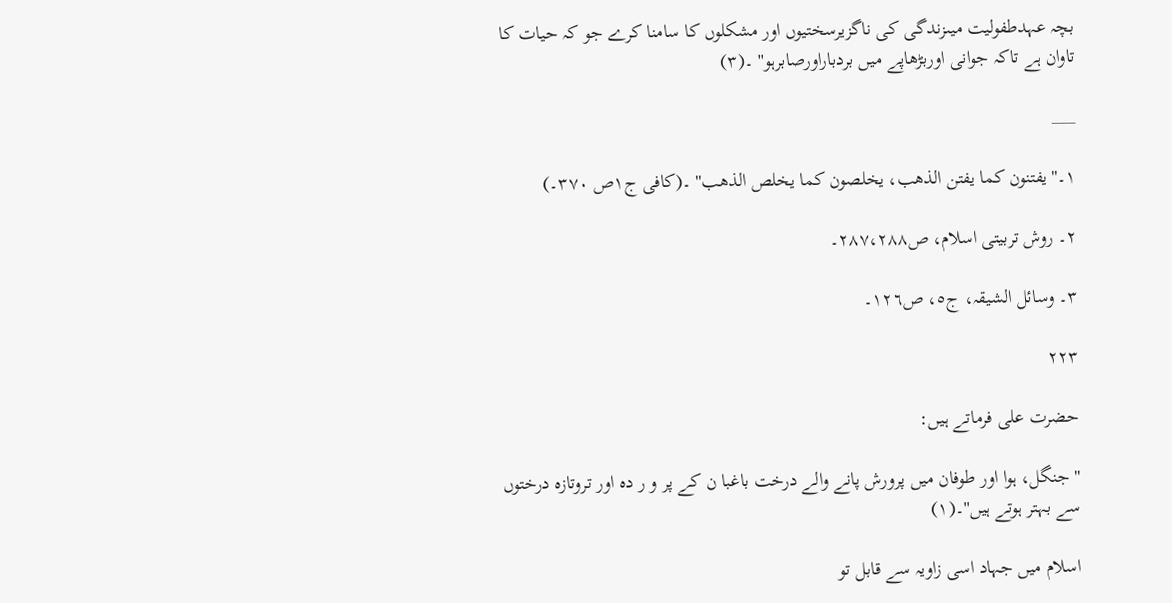بچہ عہدطفولیت میںزندگی کی ناگزیرسختیوں اور مشکلوں کا سامنا کرے جو کہ حیات کا تاوان ہے تاکہ جوانی اوربڑھاپے میں بردباراورصابرہو'' ۔(٣)

___

١۔''یفتنون کما یفتن الذهب، یخلصون کما یخلص الذهب'' ۔(کافی ج١ص ٣٧٠۔)

٢۔ روش تربیتی اسلام، ص٢٨٧،٢٨٨۔

٣۔ وسائل الشیقہ، ج٥، ص١٢٦۔

۲۲۳

حضرت علی فرماتے ہیں:

''جنگل، ہوا اور طوفان میں پرورش پانے والے درخت باغبا ن کے پر و ر دہ اور تروتازہ درختوں سے بہتر ہوتے ہیں''۔(١)

اسلام میں جہاد اسی زاویہ سے قابل تو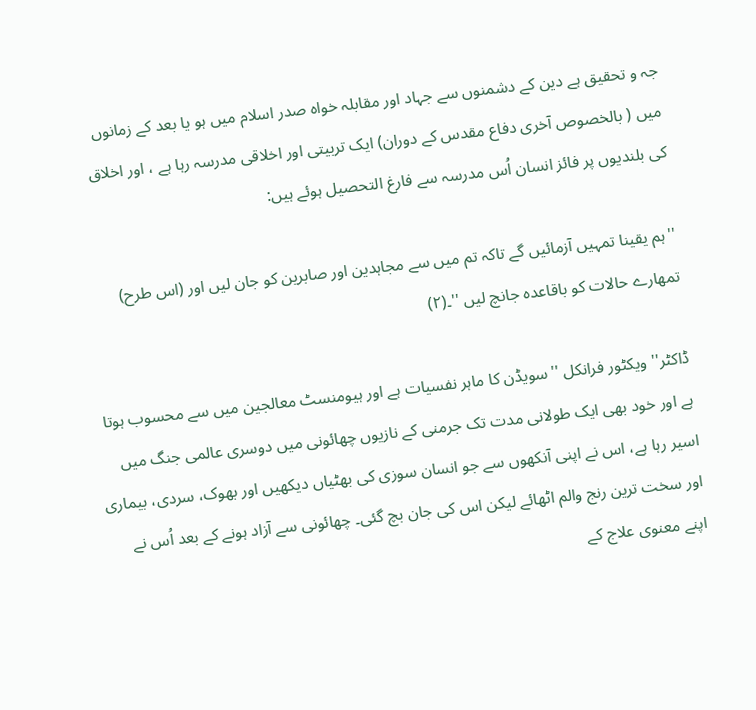جہ و تحقیق ہے دین کے دشمنوں سے جہاد اور مقابلہ خواہ صدر اسلام میں ہو یا بعد کے زمانوں میں ( بالخصوص آخری دفاع مقدس کے دوران) ایک تربیتی اور اخلاقی مدرسہ رہا ہے ، اور اخلاق کی بلندیوں پر فائز انسان اُس مدرسہ سے فارغ التحصیل ہوئے ہیں:

''ہم یقینا تمہیں آزمائیں گے تاکہ تم میں سے مجاہدین اور صابرین کو جان لیں اور (اس طرح) تمھارے حالات کو باقاعدہ جانچ لیں ''۔(٢)

ڈاکٹر'' ویکٹور فرانکل ''سویڈن کا ماہر نفسیات ہے اور ہیومنسٹ معالجین میں سے محسوب ہوتا ہے اور خود بھی ایک طولانی مدت تک جرمنی کے نازیوں چھائونی میں دوسری عالمی جنگ میں اسیر رہا ہے، اس نے اپنی آنکھوں سے جو انسان سوزی کی بھٹیاں دیکھیں اور بھوک، سردی، بیماری اور سخت ترین رنج والم اٹھائے لیکن اس کی جان بچ گئی۔ چھائونی سے آزاد ہونے کے بعد اُس نے اپنے معنوی علاج کے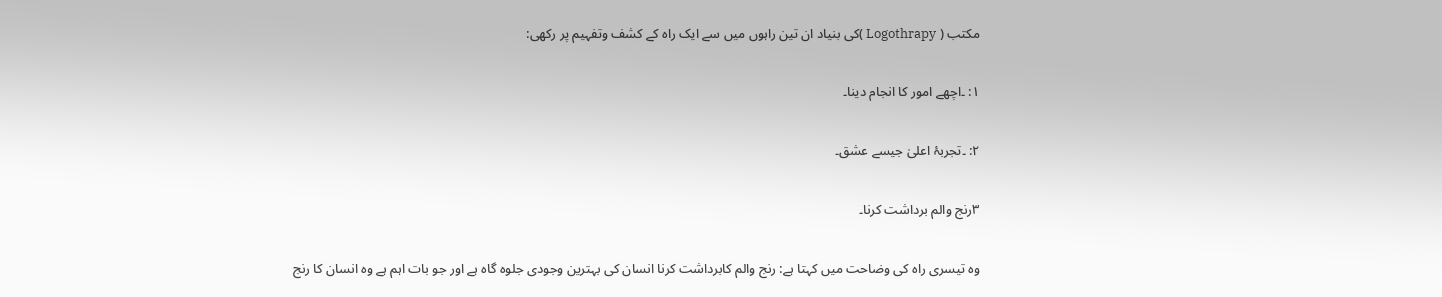مکتب ( Logothrapy )کی بنیاد ان تین راہوں میں سے ایک راہ کے کشف وتفہیم پر رکھی:

١: ۔اچھے امور کا انجام دینا۔

٢: ۔تجربۂ اعلیٰ جیسے عشق۔

٣رنج والم برداشت کرنا۔

وہ تیسری راہ کی وضاحت میں کہتا ہے: رنج والم کابرداشت کرنا انسان کی بہترین وجودی جلوہ گاہ ہے اور جو بات اہم ہے وہ انسان کا رنج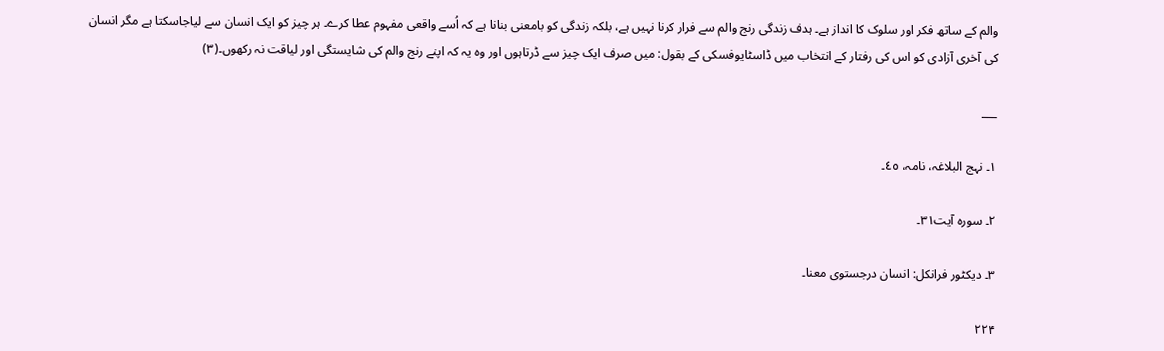والم کے ساتھ فکر اور سلوک کا انداز ہے۔ ہدف زندگی رنج والم سے فرار کرنا نہیں ہے، بلکہ زندگی کو بامعنی بنانا ہے کہ اُسے واقعی مفہوم عطا کرے۔ ہر چیز کو ایک انسان سے لیاجاسکتا ہے مگر انسان کی آخری آزادی کو اس کی رفتار کے انتخاب میں ڈاسٹایوفسکی کے بقول: میں صرف ایک چیز سے ڈرتاہوں اور وہ یہ کہ اپنے رنج والم کی شایستگی اور لیاقت نہ رکھوں۔(٣)

___

١۔ نہج البلاغہ، نامہ، ٤٥۔

٢۔ سورہ آیت٣١۔

٣۔ دیکٹور فرانکل: انسان درجستوی معنا۔

۲۲۴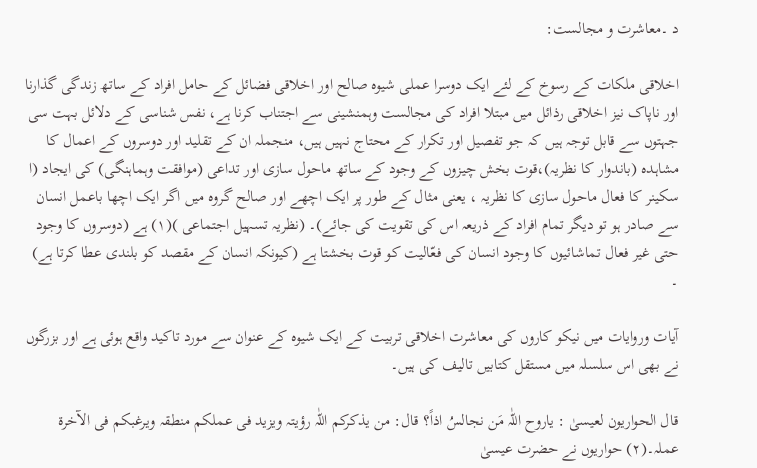د ۔معاشرت و مجالست:

اخلاقی ملکات کے رسوخ کے لئے ایک دوسرا عملی شیوہ صالح اور اخلاقی فضائل کے حامل افراد کے ساتھ زندگی گذارنا اور ناپاک نیز اخلاقی رذائل میں مبتلا افراد کی مجالست وہمنشینی سے اجتناب کرنا ہے، نفس شناسی کے دلائل بہت سی جہتوں سے قابل توجہ ہیں کہ جو تفصیل اور تکرار کے محتاج نہیں ہیں، منجملہ ان کے تقلید اور دوسروں کے اعمال کا مشاہدہ (باندوار کا نظریہ)،قوت بخش چیزوں کے وجود کے ساتھ ماحول سازی اور تداعی (موافقت وہماہنگی) کی ایجاد (ا سکینر کا فعال ماحول سازی کا نظریہ ، یعنی مثال کے طور پر ایک اچھے اور صالح گروہ میں اگر ایک اچھا باعمل انسان سے صادر ہو تو دیگر تمام افراد کے ذریعہ اس کی تقویت کی جائے)۔ (نظریہ تسہیل اجتماعی )(١) ہے (دوسروں کا وجود حتی غیر فعال تماشائیوں کا وجود انسان کی فعّالیت کو قوت بخشتا ہے (کیونکہ انسان کے مقصد کو بلندی عطا کرتا ہے) ۔

آیات وروایات میں نیکو کاروں کی معاشرت اخلاقی تربیت کے ایک شیوہ کے عنوان سے مورد تاکید واقع ہوئی ہے اور بزرگوں نے بھی اس سلسلہ میں مستقل کتابیں تالیف کی ہیں۔

قال الحواریون لعیسیٰ : یاروح اللّٰہ مَن نجالسُ اذاً؟ قال: من یذکرکم اللّٰہ رؤیتہ ویزید فی عملکم منطقہ ویرغبکم فی الآخرة عملہ۔(٢) حواریوں نے حضرت عیسیٰ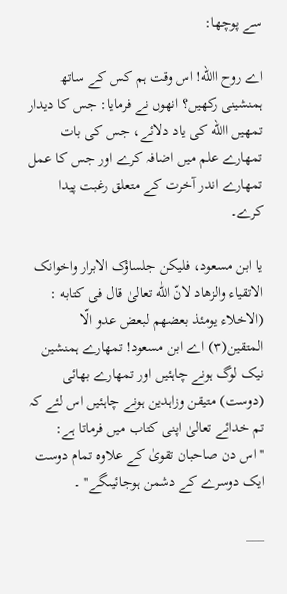سے پوچھا:

اے روح االله! اس وقت ہم کس کے ساتھ ہمنشینی رکھیں؟ انھوں نے فرمایا: جس کا دیدار تمھیں االله کی یاد دلائے، جس کی بات تمھارے علم میں اضافہ کرے اور جس کا عمل تمھارے اندر آخرت کے متعلق رغبت پیدا کرے۔

یا ابن مسعود، فلیکن جلساؤک الابرار واخوانک الاتقیاء والزهاد لانّ اللّٰه تعالیٰ قال فی کتابه : (الاخلاء یومئذ بعضهم لبعض عدو الّا المتقین(٣) اے ابن مسعود! تمھارے ہمنشین نیک لوگ ہونے چاہئیں اور تمھارے بھائی (دوست) متیقن وزاہدین ہونے چاہئیں اس لئے کہ تم خدائے تعالیٰ اپنی کتاب میں فرماتا ہے: ''اس دن صاحبان تقویٰ کے علاوہ تمام دوست ایک دوسرے کے دشمن ہوجائیںگے'' ۔

___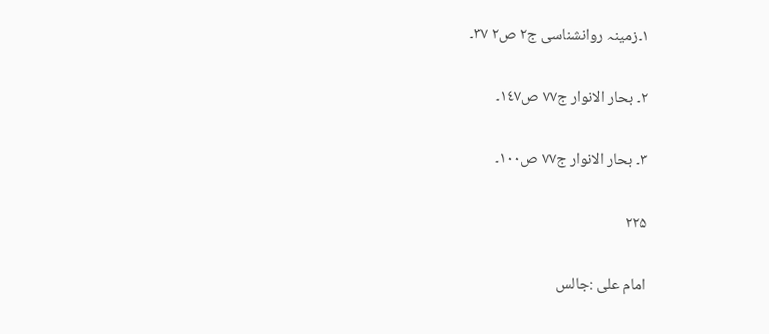١۔زمینہ روانشناسی ج٢ ص٢ ٣٧۔

٢۔ بحار الانوار ج٧٧ ص١٤٧۔

٣۔ بحار الانوار ج٧٧ ص١٠٠۔

۲۲۵

امام علی :جالس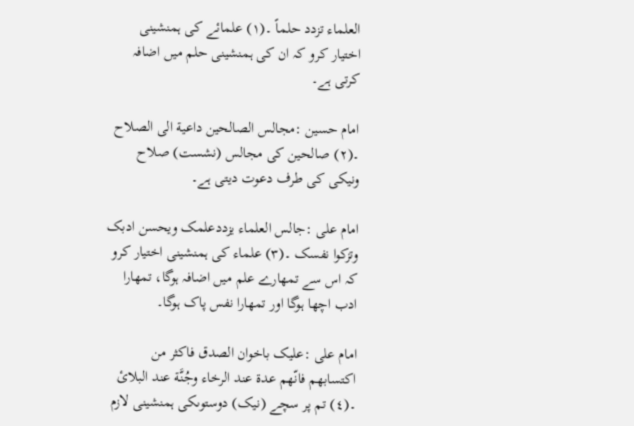العلماء تزدد حلماً ۔(١) علمائے کی ہمنشینی اختیار کرو کہ ان کی ہمنشینی حلم میں اضافہ کرتی ہے۔

امام حسین :مجالس الصالحین داعیة الی الصلاح ۔(٢) صالحین کی مجالس (نشست) صلاح ونیکی کی طرف دعوت دیتی ہے۔

امام علی :جالس العلماء یزددعلمک ویحسن ادبک وتزکوا نفسک ۔(٣) علماء کی ہمنشینی اختیار کرو کہ اس سے تمھارے علم میں اضافہ ہوگا، تمھارا ادب اچھا ہوگا اور تمھارا نفس پاک ہوگا۔

امام علی :علیک باخوان الصدق فاکثر من اکتسابهم فانّهم عدة عند الرخاء وجُنَّة عند البلائ ۔(٤) تم پر سچے (نیک) دوستوںکی ہمنشینی لازم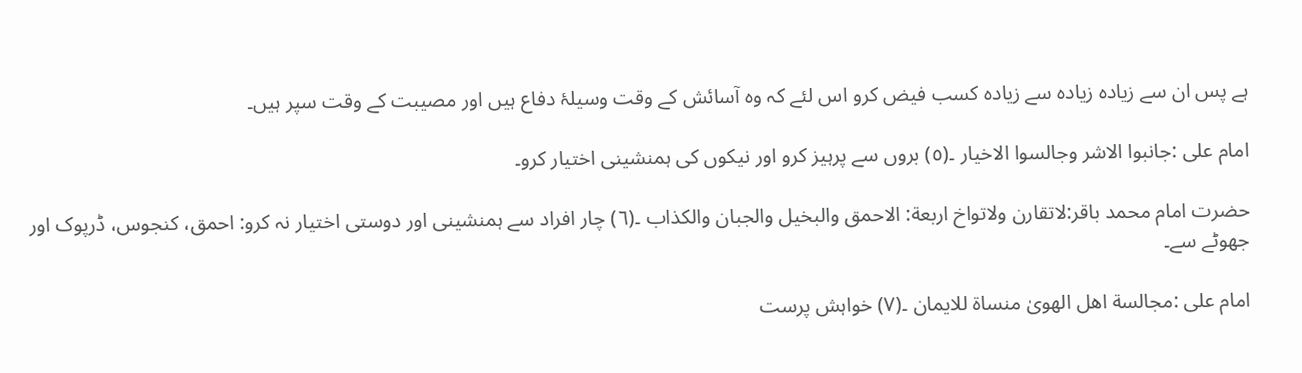ہے پس ان سے زیادہ زیادہ سے زیادہ کسب فیض کرو اس لئے کہ وہ آسائش کے وقت وسیلۂ دفاع ہیں اور مصیبت کے وقت سپر ہیں۔

امام علی :جانبوا الاشر وجالسوا الاخیار ۔(٥) بروں سے پرہیز کرو اور نیکوں کی ہمنشینی اختیار کرو۔

حضرت امام محمد باقر:لاتقارن ولاتواخ اربعة: الاحمق والبخیل والجبان والکذاب ۔(٦) چار افراد سے ہمنشینی اور دوستی اختیار نہ کرو: احمق، کنجوس، ڈرپوک اور جھوٹے سے۔

امام علی :مجالسة اهل الهویٰ منساة للایمان ۔(٧) خواہش پرست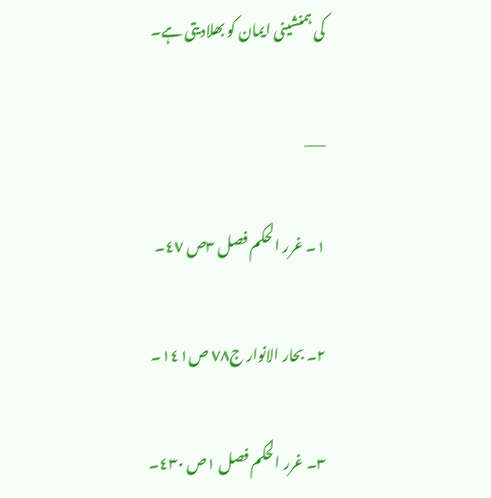کی ہمنشینی ایمان کو بھلادیتی ہے۔

___

١۔ غرر الحکم فصل ٣ص ٤٧۔

٢۔ بحار الانوار ج٧٨ ص١٤١۔

٣۔ غرر الحکم فصل ١ص ٤٣٠۔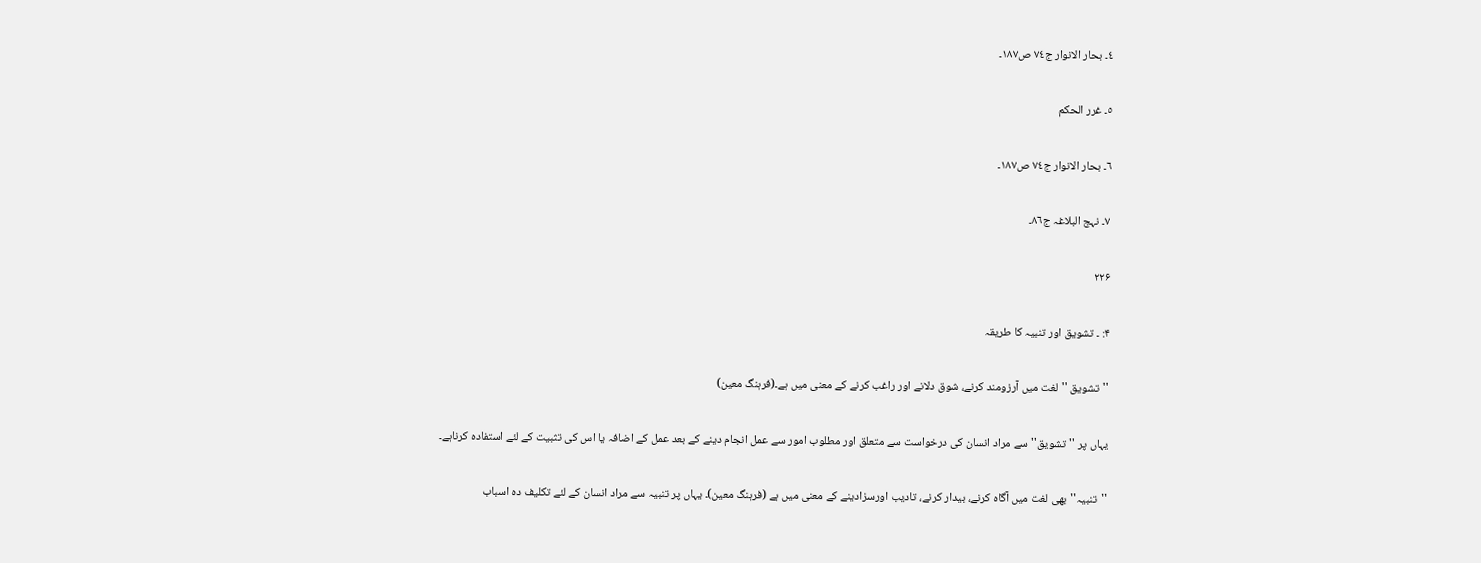٤۔ بحار الانوار ج٧٤ ص١٨٧۔

٥۔ غرر الحکم

٦۔ بحار الانوار ج٧٤ ص١٨٧۔

٧۔ نہج البلاغہ ج٨٦۔

۲۲۶

۴: ۔ تشویق اور تنبیہ کا طریقہ

''تشویق ''لغت میں آرزومند کرنے، شوق دلانے اور راغب کرنے کے معنی میں ہے۔(فرہنگ معین)

یہاں پر ''تشویق'' سے مراد انسان کی درخواست سے متعلق اور مطلوب امور سے عمل انجام دینے کے بعد عمل کے اضافہ یا اس کی تثبیت کے لئے استفادہ کرناہے۔

''تنبیہ''بھی لغت میں آگاہ کرنے، بیدار کرنے، تادیب اورسزادینے کے معنی میں ہے (فرہنگ معین)۔ یہاں پر تنبیہ سے مراد انسان کے لئے تکلیف دہ اسباب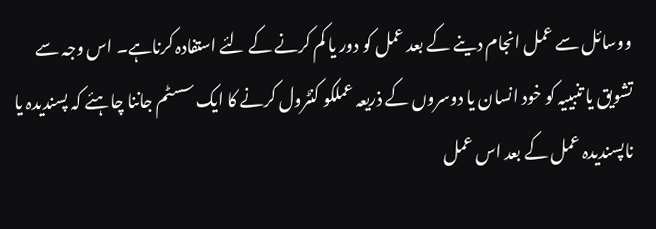ووسائل سے عمل انجام دینے کے بعد عمل کو دور یا کم کرنے کے لئے استفادہ کرناہے۔ اس وجہ سے تشویق یا تنبییہ کو خود انسان یا دوسروں کے ذریعہ عملکو کنٹرول کرنے کا ایک سسٹم جاننا چاہئے کہ پسندیدہ یا ناپسندیدہ عمل کے بعد اس عمل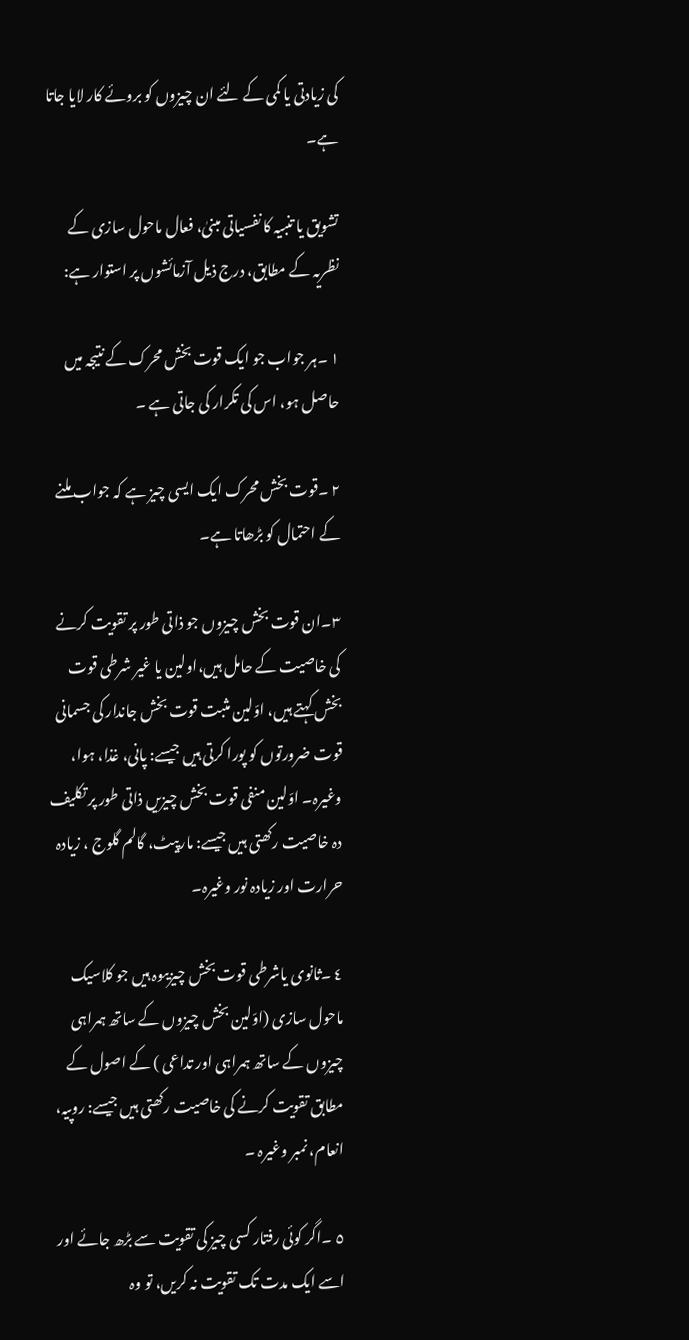کی زیادتی یا کمی کے لئے ان چیزوں کو بروئے کار لایا جاتا ہے۔

تشویق یا تنبیہ کا نفسیاتی مبنیٰ، فعال ماحول سازی کے نظریہ کے مطابق، درج ذیل آزمائشوں پر استوار ہے:

١ ۔ہر جواب جو ایک قوت بخش محرک کے نتیجہ میں حاصل ہو، اس کی تکرار کی جاتی ہے ۔

٢ ۔قوت بخش محرک ایک ایسی چیز ہے کہ جواب ملنے کے احتمال کو بڑھاتا ہے۔

٣۔ان قوت بخش چیزوں جو ذاتی طور پر تقویت کرنے کی خاصیت کے حامل ہیں،اولین یا غیر شرطی قوت بخش کہتے ہیں، اوّلین مثبت قوت بخش جاندار کی جسمانی قوت ضرورتوں کو پورا کرتی ہیں جیسے: پانی، غذا، ہوا، وغیرہ۔ اوّلین منفی قوت بخش چیزیں ذاتی طور پر تکلیف دہ خاصیت رکھتی ہیں جیسے: مارپیٹ، گالم گلوج ، زیادہ حرارت اور زیادہ نور وغیرہ۔

٤ ۔ثانوی یاشرطی قوت بخش چیزیںوہ ہیں جو کلاسیک ماحول سازی (اوّلین بخش چیزوں کے ساتھ ہمراہی چیزوں کے ساتھ ہمراہی اور تداعی ) کے اصول کے مطابق تقویت کرنے کی خاصیت رکھتی ہیں جیسے: روپیہ، انعام، نمبر وغیرہ ۔

٥ ۔اگر کوئی رفتار کسی چیز کی تقویت سے بڑھ جائے اور اسے ایک مدت تک تقویت نہ کریں، تو وہ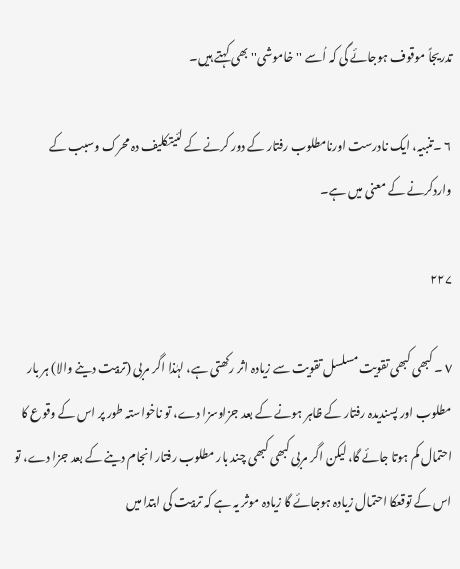تدریجاً موقوف ہوجائے گی کہ اُسے ''خاموشی''بھی کہتے ہیں۔

٦ ۔تنبیہ، ایک نادرست اورنامطلوب رفتار کے دور کرنے کے لئیتکلیف دہ محرک وسبب کے واردکرنے کے معنی میں ہے۔

۲۲۷

٧ ۔ کبھی کبھی تقویت مسلسل تقویت سے زیادہ اثر رکھتی ہے، لہٰذا اگر مربی (تربیت دینے والا) ہر بار مطلوب اور پسندیدہ رفتار کے ظاہر ہونے کے بعد جزاوسزا دے، تو ناخواستہ طور پر اس کے وقوع کا احتمال کم ہوتا جائے گا، لیکن اگر مربی کبھی کبھی چند بار مطلوب رفتار انجام دینے کے بعد جزا دے، تو اس کے توقعکا احتمال زیادہ ہوجائے گا زیادہ موثر یہ ہے کہ تربیت کی ابتدا میں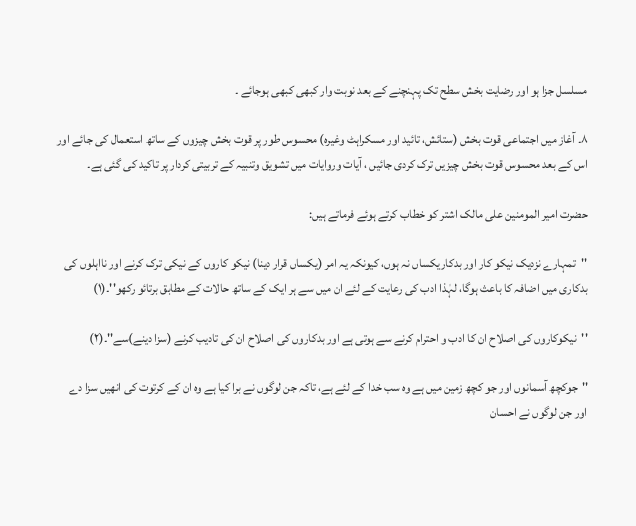مسلسل جزا ہو اور رضایت بخش سطح تک پہنچنے کے بعد نوبت وار کبھی کبھی ہوجائے ۔

٨۔ آغاز میں اجتماعی قوت بخش (ستائش، تائید اور مسکراہٹ وغیرہ) محسوس طور پر قوت بخش چیزوں کے ساتھ استعمال کی جائے اور اس کے بعد محسوس قوت بخش چیزیں ترک کردی جائیں ، آیات وروایات میں تشویق وتنبیہ کے تربیتی کردار پر تاکید کی گئی ہے۔

حضرت امیر المومنین علی مالک اشتر کو خطاب کرتے ہوئے فرماتے ہیں:

''تمہارے نزدیک نیکو کار اور بدکاریکساں نہ ہوں، کیونکہ یہ امر (یکساں قرار دینا) نیکو کاروں کے نیکی ترک کرنے اور نااہلوں کی بدکاری میں اضافہ کا باعث ہوگا، لہٰذا ادب کی رعایت کے لئے ان میں سے ہر ایک کے ساتھ حالات کے مطابق برتائو رکھو''۔(١)

''نیکوکاروں کی اصلاح ان کا ادب و احترام کرنے سے ہوتی ہے اور بدکاروں کی اصلاح ان کی تادیب کرنے (سزا دینے)سے''۔(٢)

''جوکچھ آسمانوں اور جو کچھ زمین میں ہے وہ سب خدا کے لئے ہے، تاکہ جن لوگوں نے برا کیا ہے وہ ان کے کرتوت کی انھیں سزا دے اور جن لوگوں نے احسان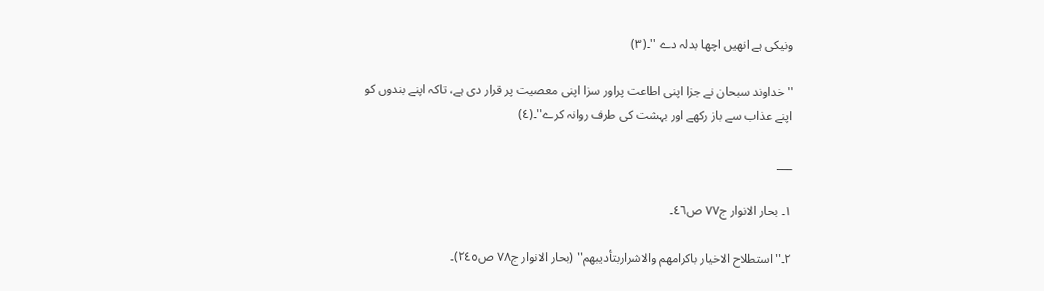ونیکی ہے انھیں اچھا بدلہ دے ''۔(٣)

''خداوند سبحان نے جزا اپنی اطاعت پراور سزا اپنی معصیت پر قرار دی ہے، تاکہ اپنے بندوں کو اپنے عذاب سے باز رکھے اور بہشت کی طرف روانہ کرے''۔(٤)

___

١۔ بحار الانوار ج٧٧ ص٤٦۔

٢۔''استطلاح الاخیار باکرامهم والاشراربتأدیبهم'' (بحار الانوار ج٧٨ ص٢٤٥)۔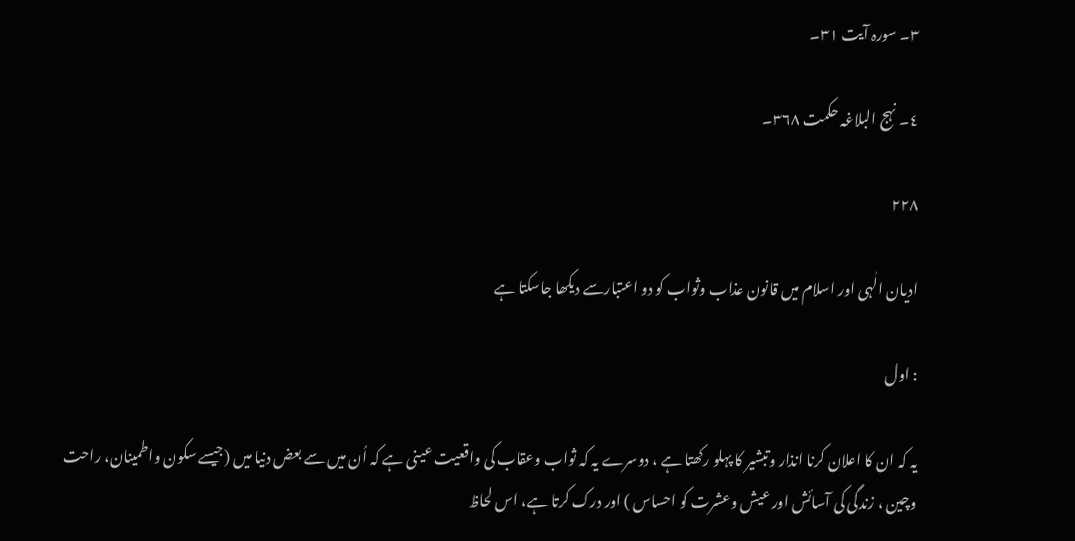٣۔ سورہ آیت ٣١۔

٤۔ نہج البلاغہ حکمت ٣٦٨۔

۲۲۸

ادیان الٰہی اور اسلام میں قانون عذاب وثواب کو دو اعتبارسے دیکھا جاسکتا ہے

: اول

یہ کہ ان کا اعلان کرنا انذار وتبشیر کا پہلو رکھتا ہے ، دوسرے یہ کہ ثواب وعقاب کی واقعیت عینی ہے کہ اُن میں سے بعض دنیا میں (جیسے سکون واطمینان، راحت وچین ، زندگی کی آسائش اور عیش وعشرت کو احساس ) اور درک کرتا ہے، اس لحاظ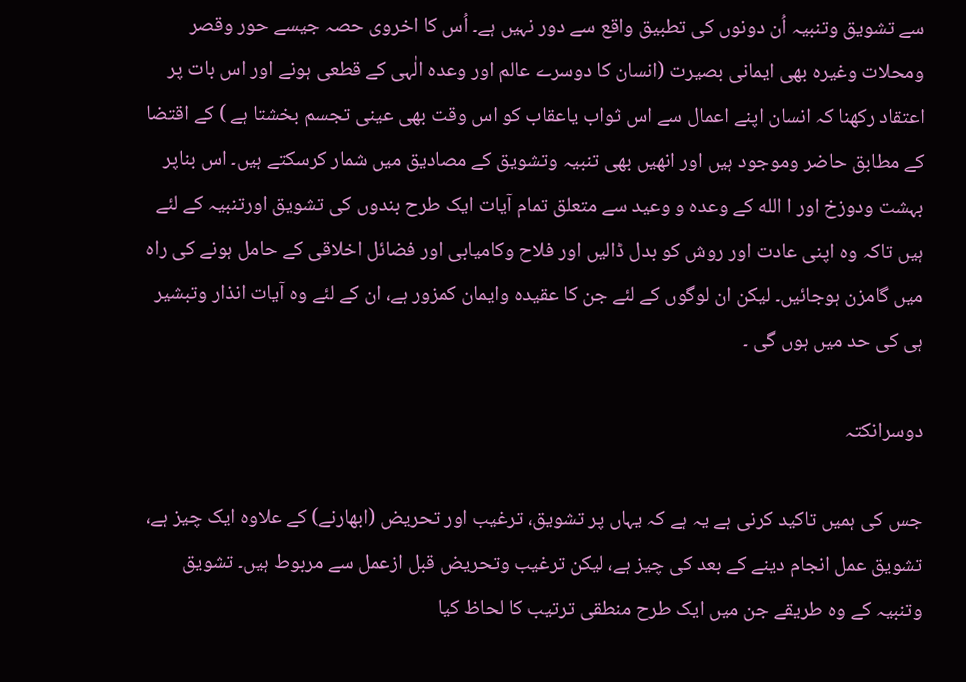سے تشویق وتنبیہ اُن دونوں کی تطبیق واقع سے دور نہیں ہے۔ اُس کا اخروی حصہ جیسے حور وقصر ومحلات وغیرہ بھی ایمانی بصیرت (انسان کا دوسرے عالم اور وعدہ الٰہی کے قطعی ہونے اور اس بات پر اعتقاد رکھنا کہ انسان اپنے اعمال سے اس ثواب یاعقاب کو اس وقت بھی عینی تجسم بخشتا ہے ) کے اقتضا کے مطابق حاضر وموجود ہیں اور انھیں بھی تنبیہ وتشویق کے مصادیق میں شمار کرسکتے ہیں۔ اس بناپر بہشت ودوزخ اور ا الله کے وعدہ و وعید سے متعلق تمام آیات ایک طرح بندوں کی تشویق اورتنبیہ کے لئے ہیں تاکہ وہ اپنی عادت اور روش کو بدل ڈالیں اور فلاح وکامیابی اور فضائل اخلاقی کے حامل ہونے کی راہ میں گامزن ہوجائیں۔ لیکن ان لوگوں کے لئے جن کا عقیدہ وایمان کمزور ہے، ان کے لئے وہ آیات انذار وتبشیر ہی کی حد میں ہوں گی ۔

دوسرانکتہ

جس کی ہمیں تاکید کرنی ہے یہ ہے کہ یہاں پر تشویق، ترغیب اور تحریض (ابھارنے) کے علاوہ ایک چیز ہے، تشویق عمل انجام دینے کے بعد کی چیز ہے، لیکن ترغیب وتحریض قبل ازعمل سے مربوط ہیں۔ تشویق وتنبیہ کے وہ طریقے جن میں ایک طرح منطقی ترتیب کا لحاظ کیا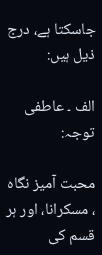جاسکتا ہے، درج ذیل ہیں:

الف ۔ عاطفی توجہ:

محبت آمیز نگاہ ، مسکرانا، اور ہر قسم کی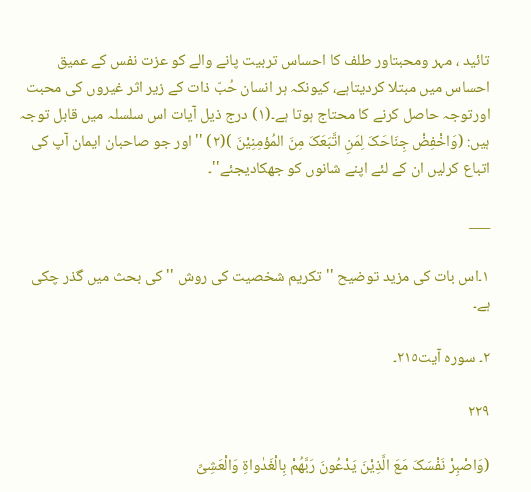تائید ، مہر ومحبتاور طلف کا احساس تربیت پانے والے کو عزت نفس کے عمیق احساس میں مبتلا کردیتاہے، کیونکہ ہر انسان حُبّ ذات کے زیر اثر غیروں کی محبت اورتوجہ حاصل کرنے کا محتاج ہوتا ہے۔(١) درج ذیل آیات اس سلسلہ میں قابل توجہ ہیں: (وَاخْفِضْ جِنَاحَکَ لِمَنِ اتَّبَعَکَ مِنَ المُؤمِنِیْنَ )(٢) ''اور جو صاحبان ایمان آپ کی اتباع کرلیں ان کے لئے اپنے شانوں کو جھکادیجئے''۔

___

١۔اس بات کی مزید توضیح ''تکریم شخصیت کی روش ''کی بحث میں گذر چکی ہے۔

٢۔ سورہ آیت٢١٥۔

۲۲۹

(وَاصْبِرْ نَفْسَکَ مَعَ الَّذِیْنَ یَدْعُونَ رَبَّهُمْ بِالْغَدٰواةِ وَالْعَشِیِّ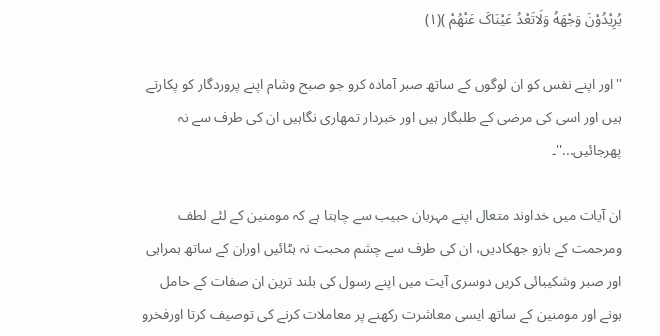یُرِیْدُوْنَ وَجْهَهُ وَلَاتَعْدُ عَیْنَاکَ عَنْهُمْ )(١)

''اور اپنے نفس کو ان لوگوں کے ساتھ صبر آمادہ کرو جو صبح وشام اپنے پروردگار کو پکارتے ہیں اور اسی کی مرضی کے طلبگار ہیں اور خبردار تمھاری نگاہیں ان کی طرف سے نہ پھرجائیں...''۔

ان آیات میں خداوند متعال اپنے مہربان حبیب سے چاہتا ہے کہ مومنین کے لئے لطف ومرحمت کے بازو جھکادیں، ان کی طرف سے چشم محبت نہ ہٹائیں اوران کے ساتھ ہمراہی اور صبر وشکیبائی کریں دوسری آیت میں اپنے رسول کی بلند ترین ان صفات کے حامل ہونے اور مومنین کے ساتھ ایسی معاشرت رکھنے پر معاملات کرنے کی توصیف کرتا اورفخرو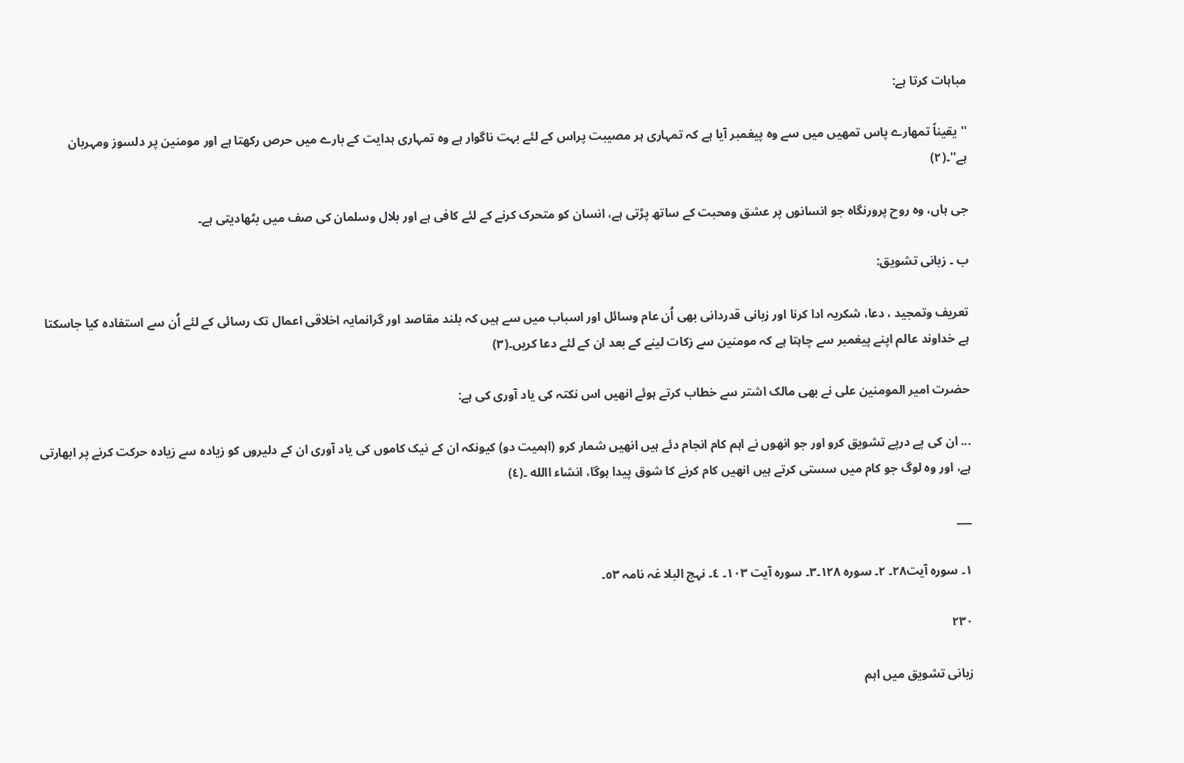مباہات کرتا ہے:

''یقیناً تمھارے پاس تمھیں میں سے وہ پیغمبر آیا ہے کہ تمہاری ہر مصیبت پراس کے لئے بہت ناگوار ہے وہ تمہاری ہدایت کے بارے میں حرص رکھتا ہے اور مومنین پر دلسوز ومہربان ہے''۔(٢)

جی ہاں، وہ روح پرورنگاہ جو انسانوں پر عشق ومحبت کے ساتھ پڑتی ہے، انسان کو متحرک کرنے کے لئے کافی ہے اور بلال وسلمان کی صف میں بٹھادیتی ہے۔

ب ۔ زبانی تشویق:

تعریف وتمجید ، دعا، شکریہ ادا کرنا اور زبانی قدردانی بھی اُن عام وسائل اور اسباب میں سے ہیں کہ بلند مقاصد اور گرانمایہ اخلاقی اعمال تک رسائی کے لئے اُن سے استفادہ کیا جاسکتا ہے خداوند عالم اپنے پیغمبر سے چاہتا ہے کہ مومنین سے زکات لینے کے بعد ان کے لئے دعا کریں۔(٣)

حضرت امیر المومنین علی نے بھی مالک اشتر سے خطاب کرتے ہوئے انھیں اس نکتہ کی یاد آوری کی ہے:

... ان کی پے درپے تشویق کرو اور جو انھوں نے اہم کام انجام دئے ہیں انھیں شمار کرو (اہمیت دو) کیونکہ ان کے نیک کاموں کی یاد آوری ان کے دلیروں کو زیادہ سے زیادہ حرکت کرنے پر ابھارتی ہے، اور وہ لوگ جو کام میں سستی کرتے ہیں انھیں کام کرنے کا شوق پیدا ہوگا، انشاء االله ۔(٤)

___

١۔ سورہ آیت٢٨۔ ٢۔ سورہ ١٢٨۔٣۔ سورہ آیت ١٠٣۔ ٤۔ نہج البلا غہ نامہ ٥٣۔

۲۳۰

زبانی تشویق میں اہم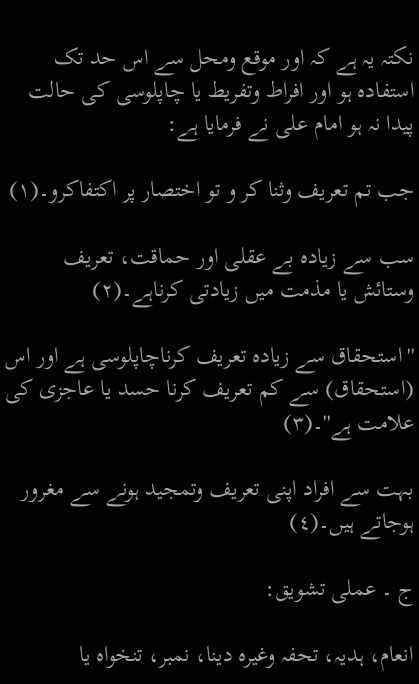نکتہ یہ ہے کہ اور موقع ومحل سے اس حد تک استفادہ ہو اور افراط وتفریط یا چاپلوسی کی حالت پیدا نہ ہو امام علی نے فرمایا ہے:

جب تم تعریف وثنا کر و تو اختصار پر اکتفاکرو۔(١)

سب سے زیادہ بے عقلی اور حماقت، تعریف وستائش یا مذمت میں زیادتی کرناہے۔(٢)

''استحقاق سے زیادہ تعریف کرناچاپلوسی ہے اور اس (استحقاق) سے کم تعریف کرنا حسد یا عاجزی کی علامت ہے''۔(٣)

بہت سے افراد اپنی تعریف وتمجید ہونے سے مغرور ہوجاتے ہیں۔(٤)

ج ۔ عملی تشویق:

انعام، ہدیہ، تحفہ وغیرہ دینا، نمبر، تنخواہ یا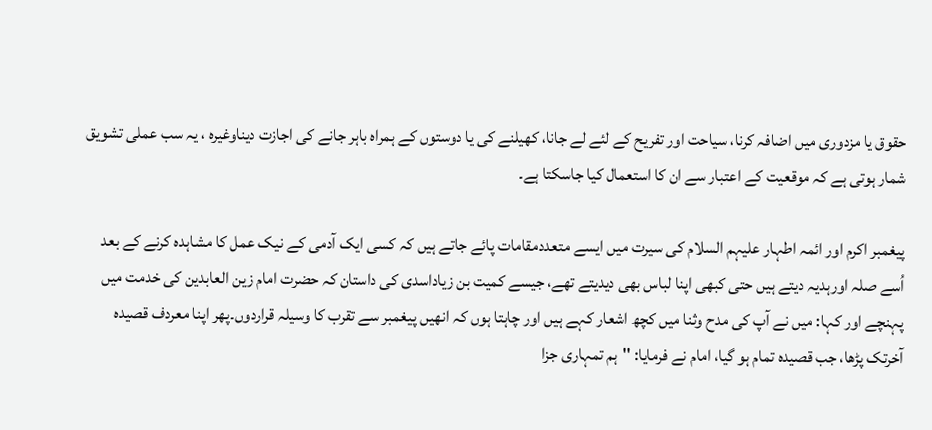حقوق یا مزدوری میں اضافہ کرنا، سیاحت اور تفریح کے لئے لے جانا، کھیلنے کی یا دوستوں کے ہمراہ باہر جانے کی اجازت دیناوغیرہ ، یہ سب عملی تشویق شمار ہوتی ہے کہ موقعیت کے اعتبار سے ان کا استعمال کیا جاسکتا ہے۔

پیغمبر اکرم اور ائمہ اطہار علیہم السلام کی سیرت میں ایسے متعددمقامات پائے جاتے ہیں کہ کسی ایک آدمی کے نیک عمل کا مشاہدہ کرنے کے بعد اُسے صلہ اورہدیہ دیتے ہیں حتی کبھی اپنا لباس بھی دیدیتے تھے، جیسے کمیت بن زیاداسدی کی داستان کہ حضرت امام زین العابدین کی خدمت میں پہنچے اور کہا: میں نے آپ کی مدح وثنا میں کچھ اشعار کہے ہیں اور چاہتا ہوں کہ انھیں پیغمبر سے تقرب کا وسیلہ قراردوں۔پھر اپنا معردف قصیدہ آخرتک پڑھا، جب قصیدہ تمام ہو گیا، امام نے فرمایا: ''ہم تمہاری جزا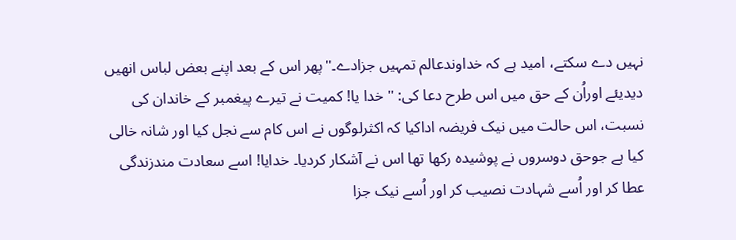نہیں دے سکتے، امید ہے کہ خداوندعالم تمہیں جزادے۔''پھر اس کے بعد اپنے بعض لباس انھیں دیدیئے اوراُن کے حق میں اس طرح دعا کی: ''خدا یا! کمیت نے تیرے پیغمبر کے خاندان کی نسبت، اس حالت میں نیک فریضہ اداکیا کہ اکثرلوگوں نے اس کام سے نجل کیا اور شانہ خالی کیا ہے جوحق دوسروں نے پوشیدہ رکھا تھا اس نے آشکار کردیا۔ خدایا! اسے سعادت مندزندگی عطا کر اور اُسے شہادت نصیب کر اور اُسے نیک جزا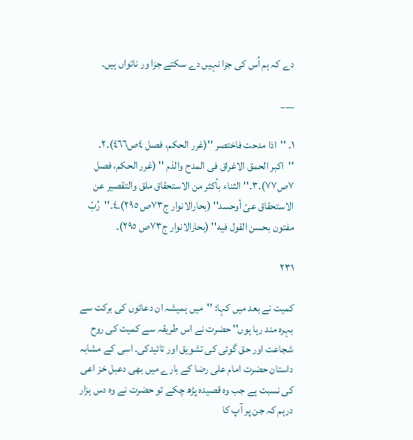دے کہ ہم اُس کی جزا نہیں دے سکتے جزا ور ناتواں ہیں۔

___

١۔ ''اذا مدحت فاختصر ''(غرر الحکم، فصل ٤ص٤٦٦)۔٢۔ ''اکبر الحمق الاغراق فی المدح والذم '' (غرر الحکم، فصل ٧ص٧٧)۔٣۔''الثناء بأکثر من الاستحقاق ملق والتقصیر عن الاستحقاق عیّ أوحسد'' (بحارالانوار ج٧٣ص ٢٩٥)۔٤۔''رُبّ مفتون بحسن القول فیه'' (بحارالانوار ج٧٣ص ٢٩٥)۔

۲۳۱

کمیت نے بعد میں کہا: ''میں ہمیشہ ان دعائوں کی برکت سے بہرہ مند رہا ہوں'' حضرت نے اس طریقہ سے کمیت کی روح شجاعت اور حق گوئی کی تشویق اور تائیدکی۔ اسی کے مشابہ داستان حضرت امام علی رضا کے بارے میں بھی دعبل خز اعی کی نسبت ہے جب وہ قصیدہ پڑھ چکے تو حضرت نے وہ دس ہزار درہم کہ جن پر آپ کا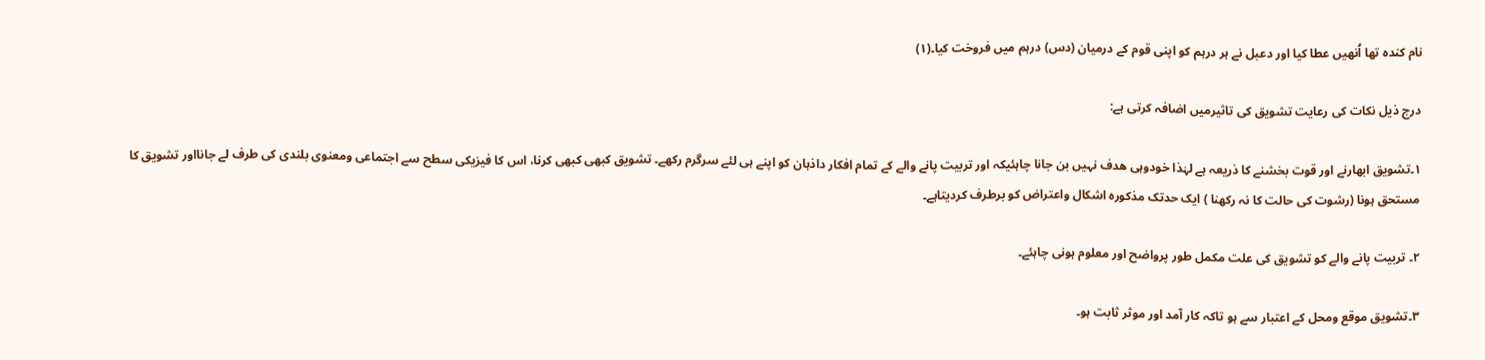نام کندہ تھا اُنھیں عطا کیا اور دعبل نے ہر درہم کو اپنی قوم کے درمیان (دس) درہم میں فروخت کیا۔(١)

درج ذیل نکات کی رعایت تشویق کی تاثیرمیں اضافہ کرتی ہے:

١۔تشویق ابھارنے اور قوت بخشنے کا ذریعہ ہے لہٰذا خودوہی ھدف نہیں بن جانا چاہئیکہ اور تربیت پانے والے کے تمام افکار داذہان کو اپنے ہی لئے سرگرم رکھے۔ تشویق کبھی کبھی کرنا، اس کا فیزیکی سطح سے اجتماعی ومعنوی بلندی کی طرف لے جانااور تشویق کا مستحق ہونا (رشوت کی حالت کا نہ رکھنا ) ایک حدتک مذکورہ اشکال واعتراض کو برطرف کردیتاہے۔

٢۔ تربیت پانے والے کو تشویق کی علت مکمل طور پرواضح اور معلوم ہونی چاہئے۔

٣۔تشویق موقع ومحل کے اعتبار سے ہو تاکہ کار آمد اور موثر ثابت ہو۔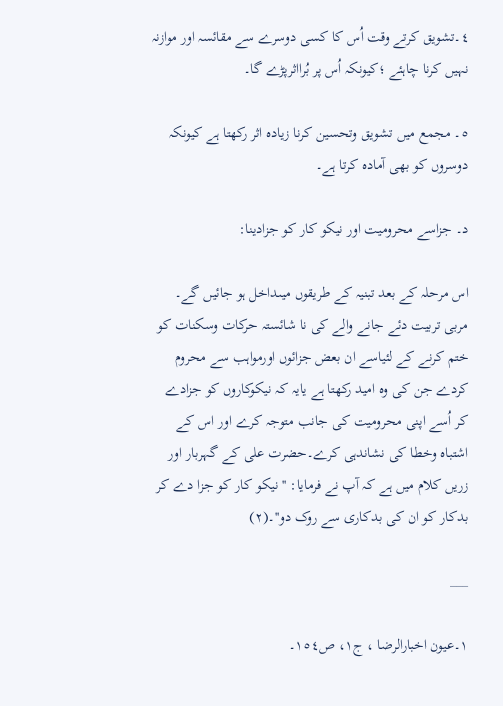٤۔تشویق کرتے وقت اُس کا کسی دوسرے سے مقائسہ اور موازنہ نہیں کرنا چاہئے ؛کیونکہ اُس پر بُرااثرپڑے گا۔

٥۔ مجمع میں تشویق وتحسین کرنا زیادہ اثر رکھتا ہے کیونکہ دوسروں کو بھی آمادہ کرتا ہے۔

د۔ جزاسے محرومیت اور نیکو کار کو جزادینا:

اس مرحلہ کے بعد تبنیہ کے طریقوں میںداخل ہو جائیں گے۔ مربی تربیت دئے جانے والے کی نا شائستہ حرکات وسکنات کو ختم کرنے کے لئیاسے ان بعض جزائوں اورمواہب سے محروم کردے جن کی وہ امید رکھتا ہے یایہ کہ نیکوکاروں کو جزادے کر اُسے اپنی محرومیت کی جانب متوجہ کرے اور اس کے اشتباہ وخطا کی نشاندہی کرے۔حضرت علی کے گہربار اور زریں کلام میں ہے کہ آپ نے فرمایا: ''نیکو کار کو جزا دے کر بدکار کو ان کی بدکاری سے روک دو''۔(٢)

___

١۔عیون اخبارالرضا ، ج١، ص١٥٤۔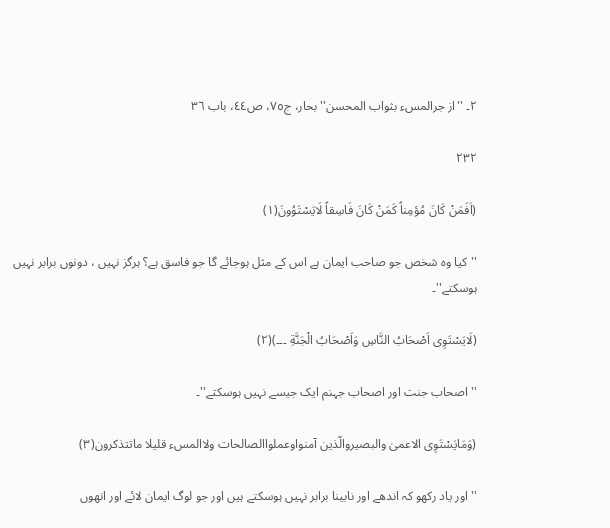٢۔ ''از جرالمسء بثواب المحسن''بحار، ج٧٥، ص٤٤، باب ٣٦

۲۳۲

(اَفَمَنْ کَانَ مُؤمِناً کَمَنْ کَانَ فَاسِقاً لَایَسْتَوُونَ(١)

''کیا وہ شخص جو صاحب ایمان ہے اس کے مثل ہوجائے گا جو فاسق ہے؟ ہرگز نہیں ، دونوں برابر نہیں ہوسکتے''۔

(لَایَسْتَوِی اَصْحَابُ النَّاسِ وَاَصْحَابُ الْجَنَّةِ ۔۔۔)(٢)

''اصحاب جنت اور اصحاب جہنم ایک جیسے نہیں ہوسکتے''۔

(وَمَایَسْتَوِی الاعمیٰ والبصیروالّذین آمنواوعملواالصالحات ولاالمسء قلیلا ماتتذکرون(٣)

''اور یاد رکھو کہ اندھے اور نابینا برابر نہیں ہوسکتے ہیں اور جو لوگ ایمان لائے اور انھوں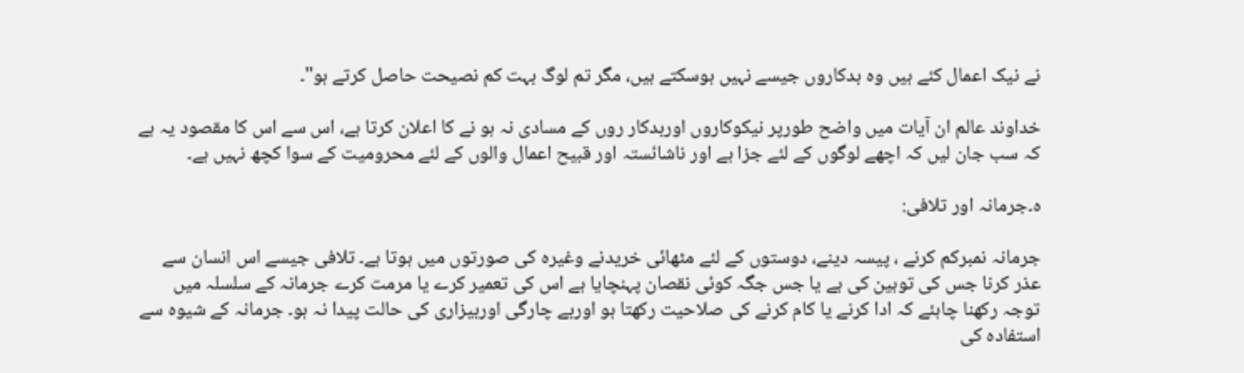نے نیک اعمال کئے ہیں وہ بدکاروں جیسے نہیں ہوسکتے ہیں، مگر تم لوگ بہت کم نصیحت حاصل کرتے ہو''۔

خداوند عالم ان آیات میں واضح طورپر نیکوکاروں اوربدکار روں کے مسادی نہ ہو نے کا اعلان کرتا ہے، اس سے اس کا مقصود یہ ہے کہ سب جان لیں کہ اچھے لوگوں کے لئے جزا ہے اور ناشائستہ اور قبیح اعمال والوں کے لئے محرومیت کے سوا کچھ نہیں ہے۔

ہ۔جرمانہ اور تلافی:

جرمانہ نمبرکم کرنے ، پیسہ دینے، دوستوں کے لئے مٹھائی خریدنے وغیرہ کی صورتوں میں ہوتا ہے۔ تلافی جیسے اس انسان سے عذر کرنا جس کی توہین کی ہے یا جس جگہ کوئی نقصان پہنچایا ہے اس کی تعمیر کرے یا مرمت کرے جرمانہ کے سلسلہ میں توجہ رکھنا چاہئے کہ ادا کرنے یا کام کرنے کی صلاحیت رکھتا ہو اوربے چارگی اوربیزاری کی حالت پیدا نہ ہو۔ جرمانہ کے شیوہ سے استفادہ کی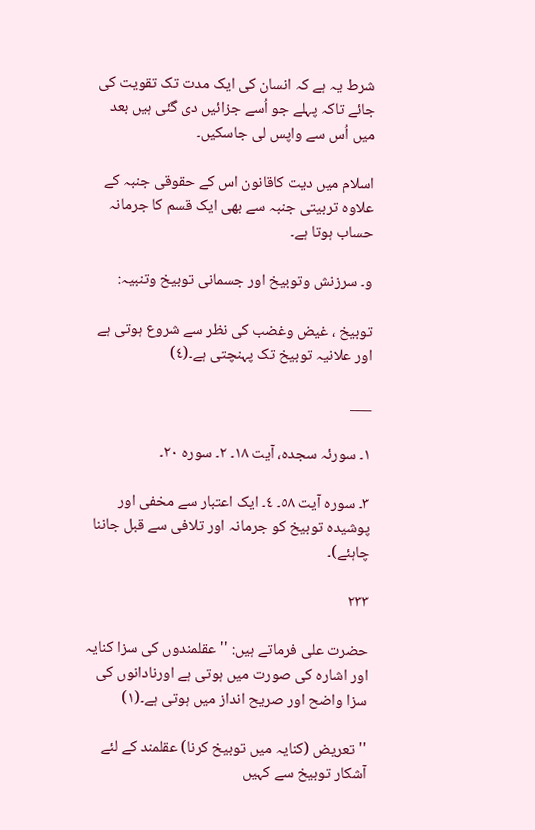شرط یہ ہے کہ انسان کی ایک مدت تک تقویت کی جائے تاکہ پہلے جو اُسے جزائیں دی گئی ہیں بعد میں اُس سے واپس لی جاسکیں۔

اسلام میں دیت کاقانون اس کے حقوقی جنبہ کے علاوہ تربیتی جنبہ سے بھی ایک قسم کا جرمانہ حساب ہوتا ہے۔

و۔ سرزنش وتوبیخ اور جسمانی توبیخ وتنبیہ:

توبیخ ، غیض وغضب کی نظر سے شروع ہوتی ہے اور علانیہ توبیخ تک پہنچتی ہے۔(٤)

___

١۔ سورئہ سجدہ، آیت ١٨۔ ٢۔ سورہ ٢٠۔

٣۔ سورہ آیت ٥٨۔ ٤۔ ایک اعتبار سے مخفی اور پوشیدہ توبیخ کو جرمانہ اور تلافی سے قبل جاننا چاہئے)۔

۲۳۳

حضرت علی فرماتے ہیں: ''عقلمندوں کی سزا کنایہ اور اشارہ کی صورت میں ہوتی ہے اورنادانوں کی سزا واضح اور صریح انداز میں ہوتی ہے۔(١)

''تعریض (کنایہ میں توبیخ کرنا) عقلمند کے لئے آشکار توبیخ سے کہیں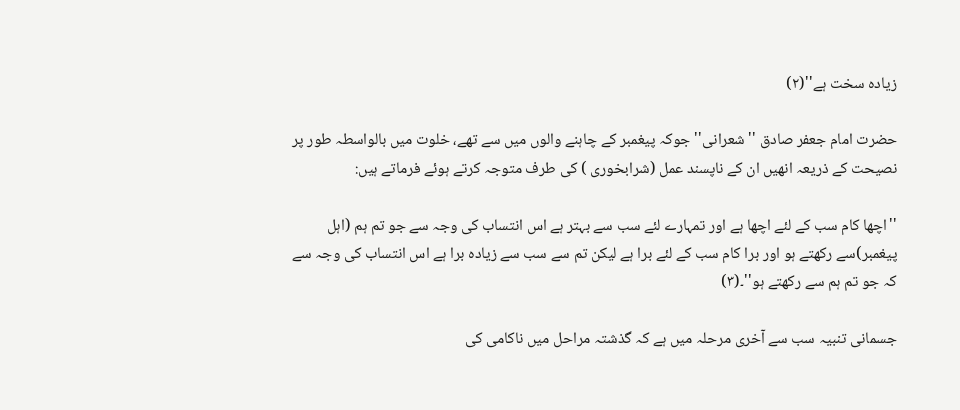زیادہ سخت ہے''(٢)

حضرت امام جعفر صادق ''شعرانی'' جوکہ پیغمبر کے چاہنے والوں میں سے تھے، خلوت میں بالواسطہ طور پر نصیحت کے ذریعہ انھیں ان کے ناپسند عمل (شرابخوری ) کی طرف متوجہ کرتے ہوئے فرماتے ہیں:

''اچھا کام سب کے لئے اچھا ہے اور تمہارے لئے سب سے بہتر ہے اس انتساب کی وجہ سے جو تم ہم (اہل پیغمبر)سے رکھتے ہو اور برا کام سب کے لئے برا ہے لیکن تم سے سب سے زیادہ برا ہے اس انتساب کی وجہ سے کہ جو تم ہم سے رکھتے ہو''۔(٣)

جسمانی تنبیہ سب سے آخری مرحلہ میں ہے کہ گذشتہ مراحل میں ناکامی کی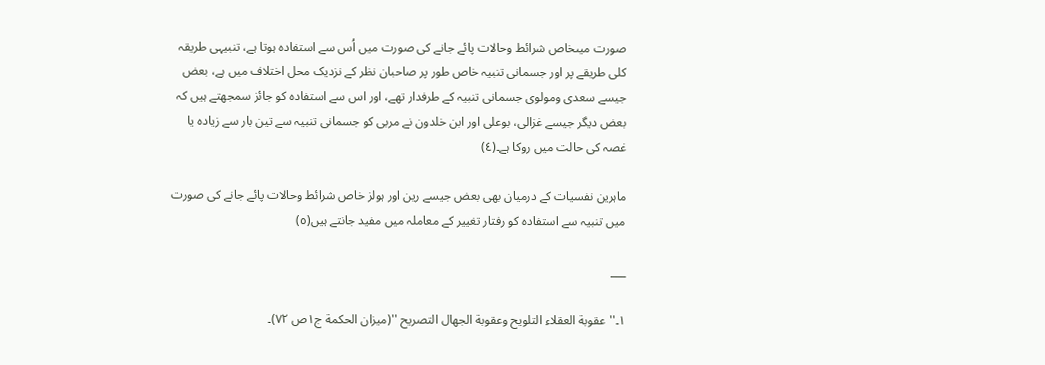صورت میںخاص شرائط وحالات پائے جانے کی صورت میں اُس سے استفادہ ہوتا ہے، تنبیہی طریقہ کلی طریقے پر اور جسمانی تنبیہ خاص طور پر صاحبان نظر کے نزدیک محل اختلاف میں ہے، بعض جیسے سعدی ومولوی جسمانی تنبیہ کے طرفدار تھے، اور اس سے استفادہ کو جائز سمجھتے ہیں کہ بعض دیگر جیسے غزالی، بوعلی اور ابن خلدون نے مربی کو جسمانی تنبیہ سے تین بار سے زیادہ یا غصہ کی حالت میں روکا ہے۔(٤)

ماہرین نفسیات کے درمیان بھی بعض جیسے رین اور ہولز خاص شرائط وحالات پائے جانے کی صورت میں تنبیہ سے استفادہ کو رفتار تغییر کے معاملہ میں مفید جانتے ہیں(٥)

___

١۔''عقوبة العقلاء التلویح وعقوبة الجهال التصریح ''(میزان الحکمة ج١ص ٧٢)۔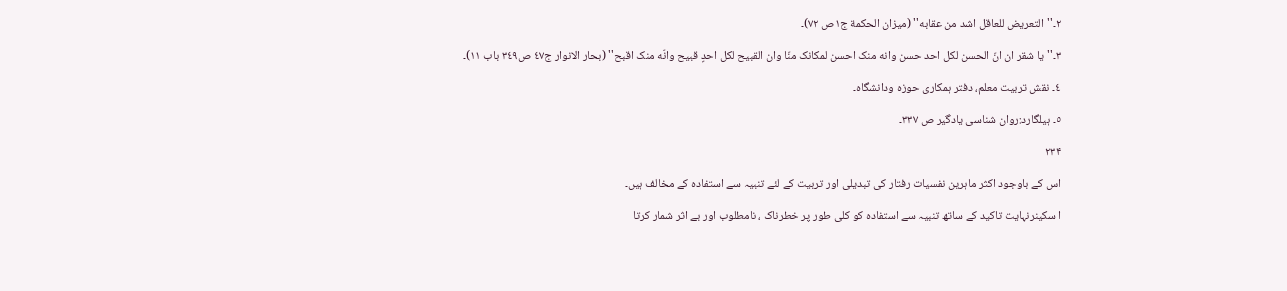٢۔''التعریض للعاقل اشد من عقابه'' (میزان الحکمة ج١ص ٧٢)۔

٣۔''یا شقر ان انّ الحسن لکل احد حسن وانه منک احسن لمکانک منّا وان القبیح لکل احدٍ قبیح وانّه منک اقبح'' (بحار الانوار ج٤٧ ص٣٤٩ باب ١١)۔

٤۔ نقش تربیت معلم، دفتر ہمکاری حوزہ ودانشگاہ۔

٥۔ ہیلگارد:روان شناسی یادگیر ص ٣٣٧۔

۲۳۴

اس کے باوجود اکثر ماہرین نفسیات رفتار کی تبدیلی اور تربیت کے لئے تنبیہ سے استفادہ کے مخالف ہیں۔

ا سکینرنہایت تاکید کے ساتھ تنبیہ سے استفادہ کو کلی طور پر خطرناک ، نامطلوب اور بے اثر شمار کرتا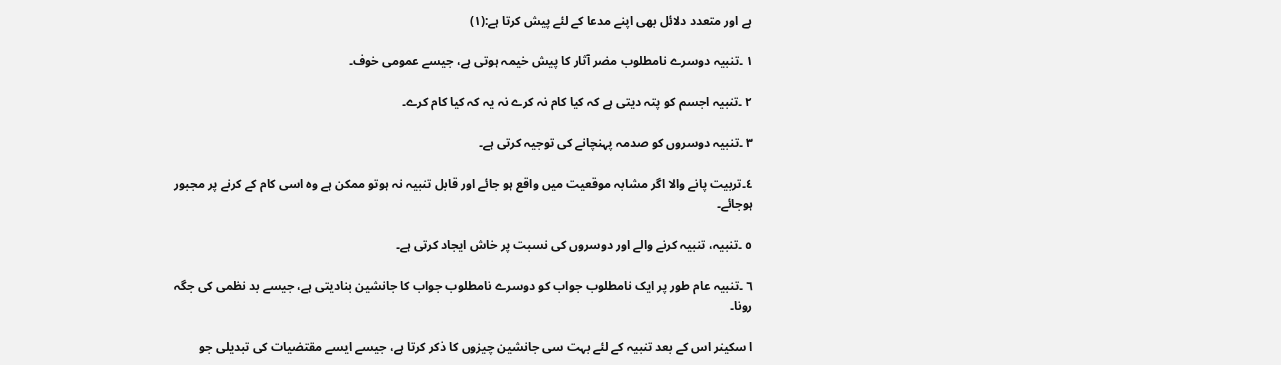ہے اور متعدد دلائل بھی اپنے مدعا کے لئے پیش کرتا ہے:(١)

١ ۔تنبیہ دوسرے نامطلوب مضر آثار کا پیش خیمہ ہوتی ہے، جیسے عمومی خوف۔

٢ ۔تنبیہ اجسم کو پتہ دیتی ہے کہ کیا کام نہ کرے نہ یہ کہ کیا کام کرے۔

٣ ۔تنبیہ دوسروں کو صدمہ پہنچانے کی توجیہ کرتی ہے۔

٤۔تربیت پانے والا اگر مشابہ موقعیت میں واقع ہو جائے اور قابل تنبیہ نہ ہوتو ممکن ہے وہ اسی کام کے کرنے پر مجبور ہوجائے۔

٥ ۔تنبیہ، تنبیہ کرنے والے اور دوسروں کی نسبت پر خاش ایجاد کرتی ہے۔

٦ ۔تنبیہ عام طور پر ایک نامطلوب جواب کو دوسرے نامطلوب جواب کا جانشین بنادیتی ہے، جیسے بد نظمی کی جگہ رونا۔

ا سکینر اس کے بعد تنبیہ کے لئے بہت سی جانشین چیزوں کا ذکر کرتا ہے، جیسے ایسے مقتضیات کی تبدیلی جو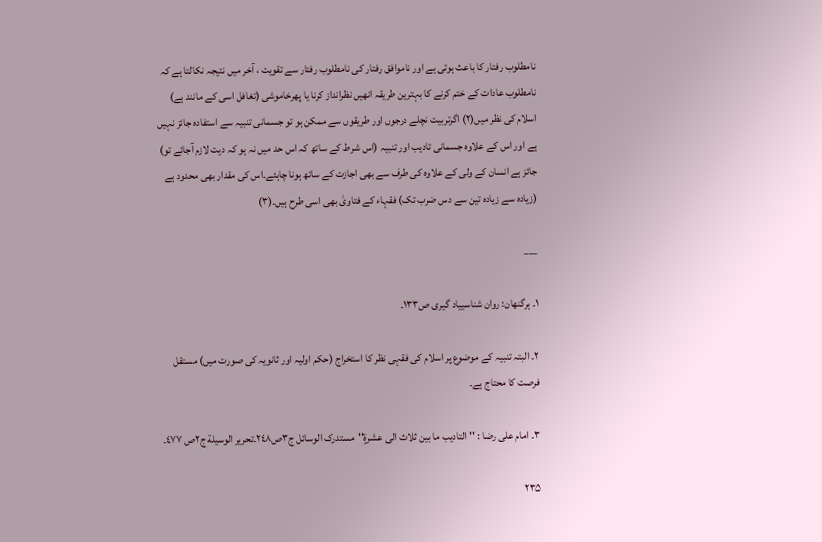نامطلوب رفتار کا باعث ہوتی ہے اور ناموافق رفتار کی نامطلوب رفتار سے تقویت ، آخر میں نتیجہ نکالتا ہے کہ نامطلوب عادات کے ختم کرنے کا بہترین طریقہ انھیں نظرانداز کرنا یا پھرخاموشی (تغافل اسی کے مانند ہے) اسلام کی نظر میں(٢) اگرتربیت نچلے درجوں اور طریقوں سے ممکن ہو تو جسمانی تنبیہ سے استفادہ جائز نہیں ہے اور اس کے علاوہ جسمانی تادیب اور تنبیہ (اس شرط کے ساتھ کہ اس حد میں نہ ہو کہ دیت لازم آجائے تو) جائز ہے انسان کے ولی کے علاوہ کی طرف سے بھی اجازت کے ساتھ ہونا چاہئے۔اس کی مقدار بھی محدود ہے (زیادہ سے زیادہ تین سے دس ضرب تک) فقہاء کے فتاویٰ بھی اسی طرح ہیں۔(٣)

___

١۔ ہرگنھان: روان شناسییاد گیری ص١٣٣۔

٢۔ البتہ تنبیہ کے موضوع پر اسلام کی فقہی نظر کا استخراج (حکم اولیہ اور ثانویہ کی صورت میں) مستقل فرصت کا محتاج ہے۔

٣۔ امام علی رضا : ''التادیب ما بین ثلاث الی عشرةٍ''مستدرک الوسائل ج٣ص٢٤٨۔تحریر الوسیلة ج٢ص ٤٧٧۔

۲۳۵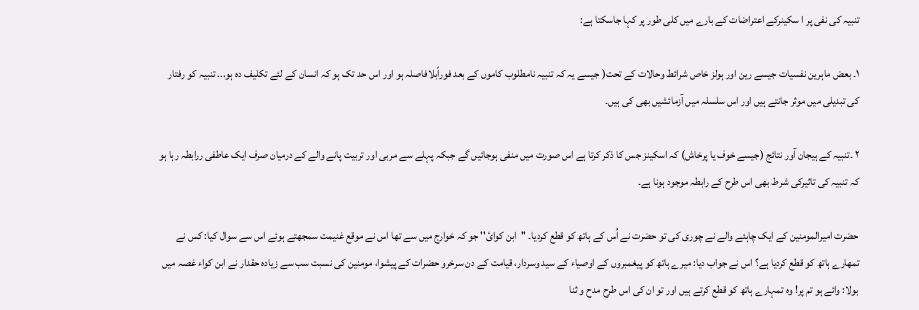تنبیہ کی نفی پر ا سکینرکے اعتراضات کے بارے میں کلی طور پر کہا جاسکتا ہے:

١۔ بعض ماہرین نفسیات جیسے رین اور ہولز خاص شرائط وحالات کے تحت( جیسے یہ کہ تنبیہ نامطلوب کاموں کے بعد فوراًبلافاصلہ ہو اور اس حد تک ہو کہ انسان کے لئے تکلیف دہ ہو... تنبیہ کو رفتار کی تبدیلی میں موثر جانتے ہیں اور اس سلسلہ میں آزمائشیں بھی کی ہیں۔

٢ ۔تنبیہ کے ہیجان آور نتائج (جیسے خوف یا پرخاش) کہ اسکینز جس کا ذکر کرتا ہے اس صورت میں منفی ہوجائیں گے جبکہ پہلے سے مربی اور تربیت پانے والے کے درمیان صرف ایک عاطفی ررابطہ رہا ہو کہ تنبیہ کی تاثیرکی شرط بھی اس طرح کے رابطہ موجود ہونا ہے۔

حضرت امیرالمومنین کے ایک چاہئے والے نے چوری کی تو حضرت نے اُس کے ہاتھ کو قطع کردیا۔ ''ابن کوائ'' جو کہ خوارج میں سے تھا اس نے موقع غنیمت سمجھتے ہوئے اس سے سوال کیا: کس نے تمھارے ہاتھ کو قطع کردیا ہے؟ اس نے جواب دیا: میرے ہاتھ کو پیغمبروں کے اوصیاء کے سید وسردار، قیامت کے دن سرخرو حضرات کے پیشوا، مومنین کی نسبت سب سے زیادہ حقدار نے ابن کواء غصہ میں بولا: وائے ہو تم پر! وہ تمہارے ہاتھ کو قطع کرتے ہیں اور تو ان کی اس طرح مدح و ثنا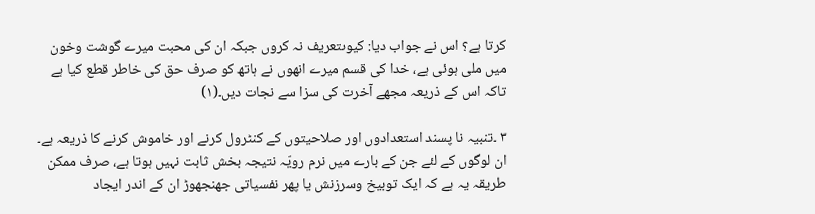کرتا ہے؟ اس نے جواب دیا: کیوںتعریف نہ کروں جبکہ ان کی محبت میرے گوشت وخون میں ملی ہوئی ہے، خدا کی قسم میرے انھوں نے ہاتھ کو صرف حق کی خاطر قطع کیا ہے تاکہ اس کے ذریعہ مجھے آخرت کی سزا سے نجات دیں۔(١)

٣ ۔تنبیہ نا پسند استعدادوں اور صلاحیتوں کے کنٹرول کرنے اور خاموش کرنے کا ذریعہ ہے۔ ان لوگوں کے لئے جن کے بارے میں نرم رویّہ نتیجہ بخش ثابت نہیں ہوتا ہے، صرف ممکن طریقہ یہ ہے کہ ایک توبیخ وسرزنش یا پھر نفسیاتی جھنجھوڑ ان کے اندر ایجاد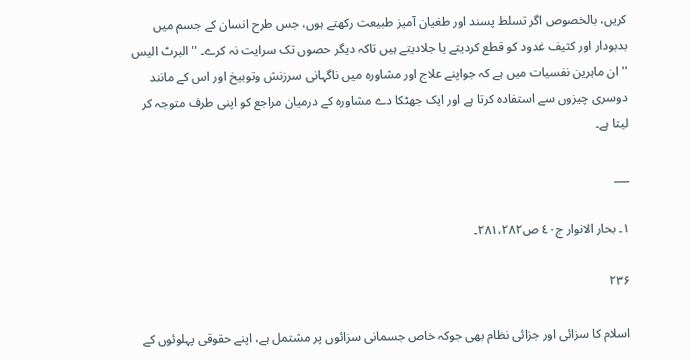کریں، بالخصوص اگر تسلط پسند اور طغیان آمیز طبیعت رکھتے ہوں، جس طرح انسان کے جسم میں بدبودار اور کثیف غدود کو قطع کردیتے یا جلادیتے ہیں تاکہ دیگر حصوں تک سرایت نہ کرے۔ ''البرٹ الیس ''ان ماہرین نفسیات میں ہے کہ جواپنے علاج اور مشاورہ میں ناگہانی سرزنش وتوبیخ اور اس کے مانند دوسری چیزوں سے استفادہ کرتا ہے اور ایک جھٹکا دے مشاورہ کے درمیان مراجع کو اپنی طرف متوجہ کر لیتا ہے۔

___

١۔ بحار الانوار ج٤٠ ص٢٨١،٢٨٢۔

۲۳۶

اسلام کا سزائی اور جزائی نظام بھی جوکہ خاص جسمانی سزائوں پر مشتمل ہے، اپنے حقوقی پہلوئوں کے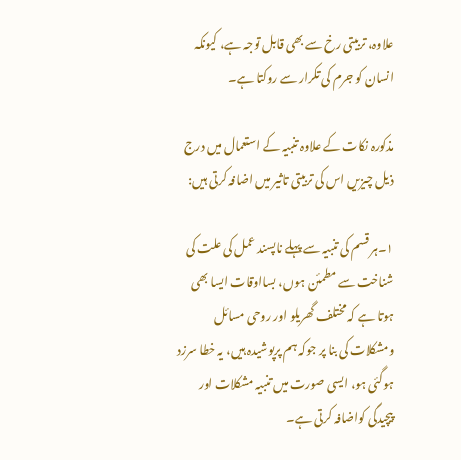علاوہ، تربیتی رخ سے بھی قابل توجہ ہے، کیونکہ انسان کو جرم کی تکرار سے روکتا ہے۔

مذکورہ نکات کے علاوہ تنبیہ کے استعمال میں درج ذیل چیزیں اس کی تربیتی تاثیر میں اضافہ کرتی ہیں:

١۔ہر قسم کی تنبیہ سے پہلے ناپسند عمل کی علت کی شناخت سے مطمئن ہوں، بسااوقات ایسا بھی ہوتا ہے کہ مختلف گھریلو اور روحی مسائل ومشکلات کی بنا پر جوکہ ہم پرپوشیدہ ہیں، یہ خطا سرزد ہوگئی ہو، ایسی صورت میں تنبیہ مشکلات اور پیچیدگی کواضافہ کرتی ہے۔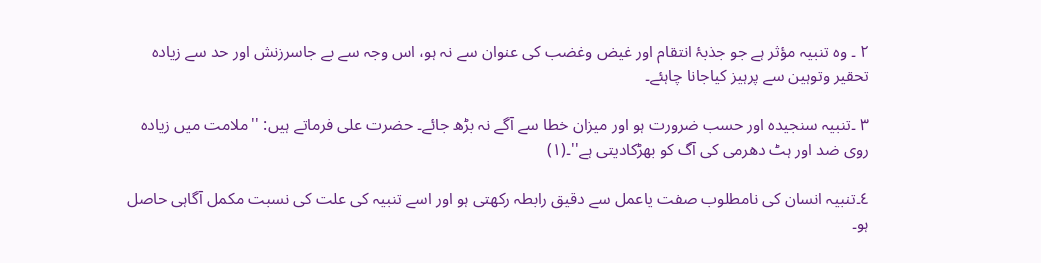٢ ۔ وہ تنبیہ مؤثر ہے جو جذبۂ انتقام اور غیض وغضب کی عنوان سے نہ ہو، اس وجہ سے بے جاسرزنش اور حد سے زیادہ تحقیر وتوہین سے پرہیز کیاجانا چاہئے۔

٣ ۔تنبیہ سنجیدہ اور حسب ضرورت ہو اور میزان خطا سے آگے نہ بڑھ جائے۔ حضرت علی فرماتے ہیں: ''ملامت میں زیادہ روی ضد اور ہٹ دھرمی کی آگ کو بھڑکادیتی ہے''۔(١)

٤۔تنبیہ انسان کی نامطلوب صفت یاعمل سے دقیق رابطہ رکھتی ہو اور اسے تنبیہ کی علت کی نسبت مکمل آگاہی حاصل ہو۔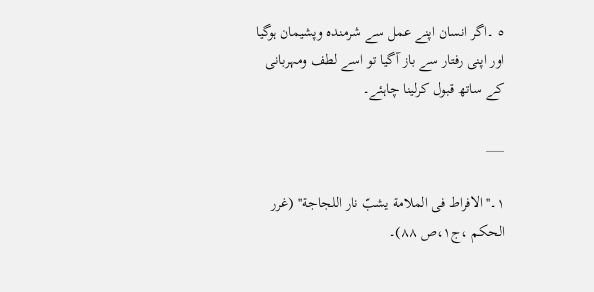٥ ۔اگر انسان اپنے عمل سے شرمندہ وپشیمان ہوگیا اور اپنی رفتار سے باز آگیا تو اسے لطف ومہربانی کے ساتھ قبول کرلینا چاہئے۔

___

١۔''الافراط فی الملامة یشبّ نار اللجاجة'' (غرر الحکم ،ج١،ص ٨٨)۔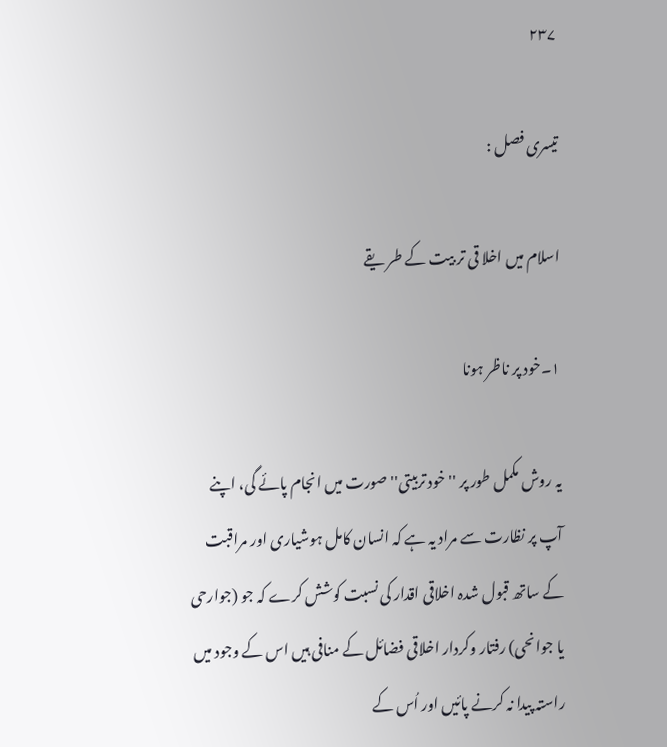۲۳۷

تیسری فصل :

اسلام میں اخلا قی تر بیت کے طر یقے

۱۔خود پر ناظر ہونا

یہ روش مکمل طور پر ''خود تربیتی'' صورت میں انجام پائے گی، اپنے آپ پر نظارت سے مراد یہ ہے کہ انسان کامل ہوشیاری اور مراقبت کے ساتھ قبول شدہ اخلاقی اقدار کی نسبت کوشش کرے کہ جو (جوارحی یا جوانحی) رفتار وکردار اخلاقی فضائل کے منافی ہیں اس کے وجود میں راستہ پیدا نہ کرنے پائیں اور اُس کے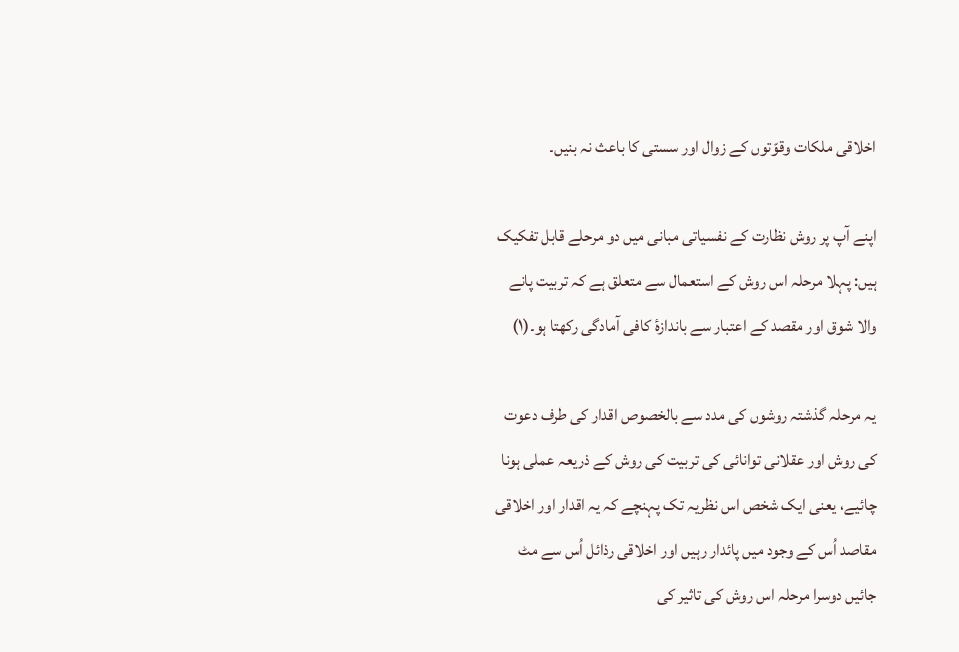اخلاقی ملکات وقوّتوں کے زوال اور سستی کا باعث نہ بنیں۔

اپنے آپ پر روش نظارت کے نفسیاتی مبانی میں دو مرحلے قابل تفکیک ہیں: پہلا مرحلہ اس روش کے استعمال سے متعلق ہے کہ تربیت پانے والا شوق اور مقصد کے اعتبار سے باندازۂ کافی آمادگی رکھتا ہو۔(١)

یہ مرحلہ گذشتہ روشوں کی مدد سے بالخصوص اقدار کی طرف دعوت کی روش اور عقلانی توانائی کی تربیت کی روش کے ذریعہ عملی ہونا چائیے، یعنی ایک شخص اس نظریہ تک پہنچے کہ یہ اقدار اور اخلاقی مقاصد اُس کے وجود میں پائدار رہیں اور اخلاقی رذائل اُس سے مٹ جائیں دوسرا مرحلہ اس روش کی تاثیر کی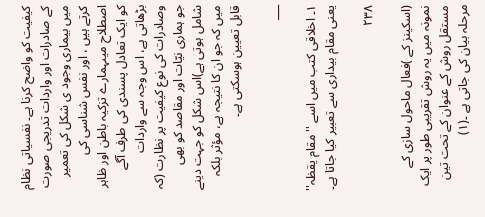کیفیت کو واضح کرنا ہے۔ نفسیاتی نظام کے صادرات اور واردات تدریجی صورت میں بیماری وجود ی شکل کی تعمیر کرتے ہیں ، اور نفس شناسی کی اصطلاح میںہمارے تزکیہ باطن اور ظاہر کو ایک تعادل پسندی کی طرف آگے بڑھاتی ہے، اس وجہ سے واردات وصادرات کی نوع کیفیت پر نظارت (کہ جو ہماری نیّات اور مقاصد کو بھی شامل ہوتی ہے)اس شکل کو جہت دینے میں کہ جو ان کا نتیجہ ہے، مؤثر بلکہ قابل تعیین ہوسکتی ہے۔

___

١۔ اخلاقی کتب میں اسے ''مقام یقظہ'' یعنی مقام بیداری سے تعبیر کیا جاتا ہے۔

۲۳۸

(اسکینز کے )فعال ماحول سازی کے نمونہ میں یہ روش تقریبی طور پر ایک مستقل روش کے عنوان کے تحت تین مرحلہ بیان کی جاتی ہے ۔(١)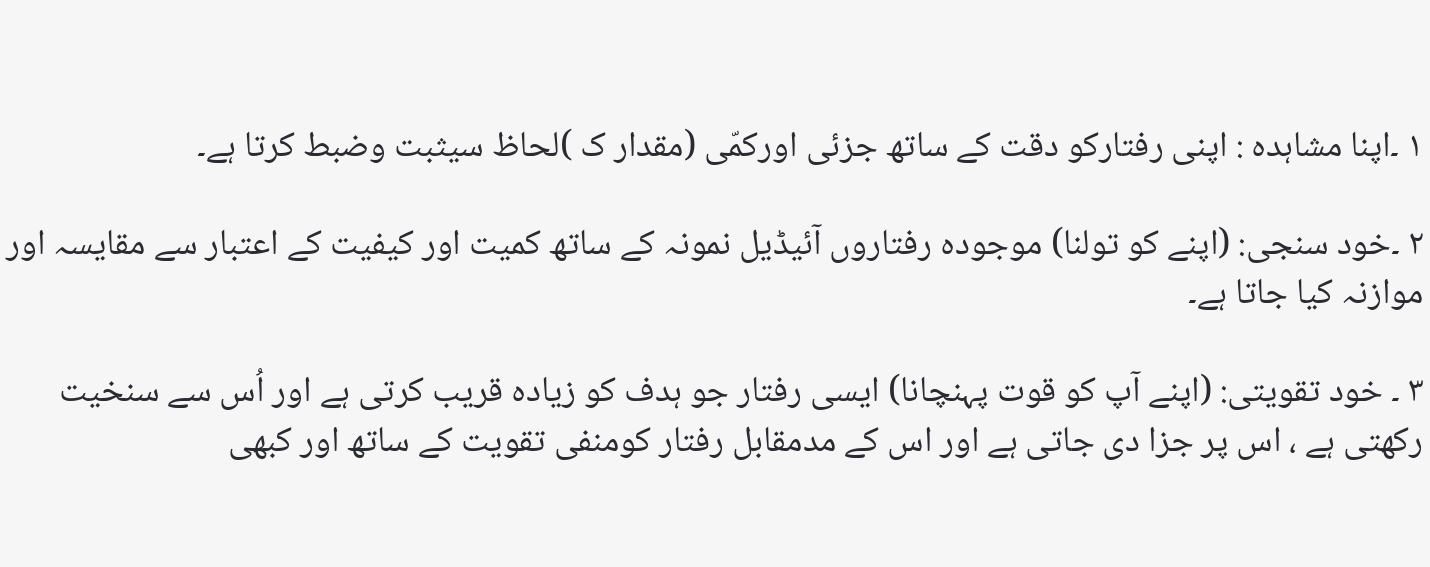١ ۔اپنا مشاہدہ : اپنی رفتارکو دقت کے ساتھ جزئی اورکمّی (مقدار ک )لحاظ سیثبت وضبط کرتا ہے۔

٢ ۔خود سنجی: (اپنے کو تولنا) موجودہ رفتاروں آئیڈیل نمونہ کے ساتھ کمیت اور کیفیت کے اعتبار سے مقایسہ اور موازنہ کیا جاتا ہے۔

٣ ۔ خود تقویتی: (اپنے آپ کو قوت پہنچانا) ایسی رفتار جو ہدف کو زیادہ قریب کرتی ہے اور اُس سے سنخیت رکھتی ہے ، اس پر جزا دی جاتی ہے اور اس کے مدمقابل رفتار کومنفی تقویت کے ساتھ اور کبھی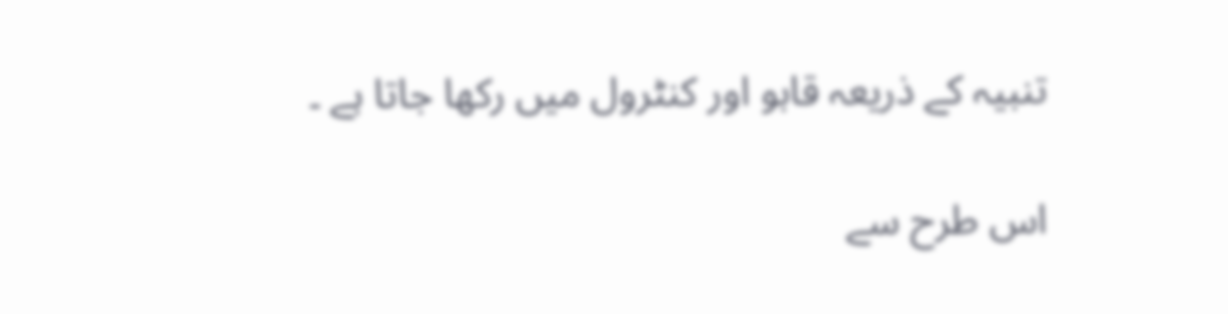تنبیہ کے ذریعہ قابو اور کنٹرول میں رکھا جاتا ہے ۔

اس طرح سے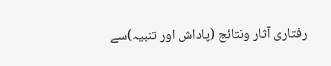رفتاری آثار ونتائج (پاداش اور تنبیہ)سے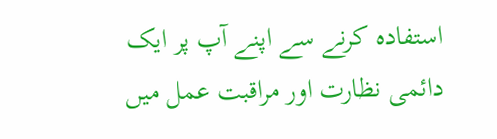استفادہ کرنے سے اپنے آپ پر ایک دائمی نظارت اور مراقبت عمل میں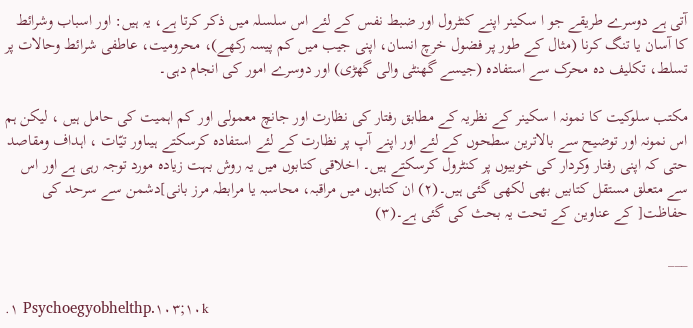آتی ہے دوسرے طریقے جو ا سکینر اپنے کنٹرول اور ضبط نفس کے لئے اس سلسلہ میں ذکر کرتا ہے، یہ ہیں: اور اسباب وشرائط کا آسان یا تنگ کرنا (مثال کے طور پر فضول خرچ انسان، اپنی جیب میں کم پیسہ رکھے)، محرومیت، عاطفی شرائط وحالات پر تسلط، تکلیف دہ محرک سے استفادہ (جیسے گھنٹی والی گھڑی) اور دوسرے امور کی انجام دہی۔

مکتب سلوکیت کا نمونہ ا سکینر کے نظریہ کے مطابق رفتار کی نظارت اور جانچ معمولی اور کم اہمیت کی حامل ہیں ، لیکن ہم اس نمونہ اور توضیح سے بالاترین سطحوں کے لئے اور اپنے آپ پر نظارت کے لئے استفادہ کرسکتے ہیںاور تیّات ، اہداف ومقاصد حتی کہ اپنی رفتار وکردار کی خوبیوں پر کنٹرول کرسکتے ہیں۔ اخلاقی کتابوں میں یہ روش بہت زیادہ مورد توجہ رہی ہے اور اس سے متعلق مستقل کتابیں بھی لکھی گئی ہیں۔(٢) ان کتابوں میں مراقبہ، محاسبہ یا مرابطہ مرز بانی]دشمن سے سرحد کی حفاظت[ کے عناوین کے تحت یہ بحث کی گئی ہے۔(٣)

___

.۱ Psychoegyobhelthp.۱۰۳;۱۰k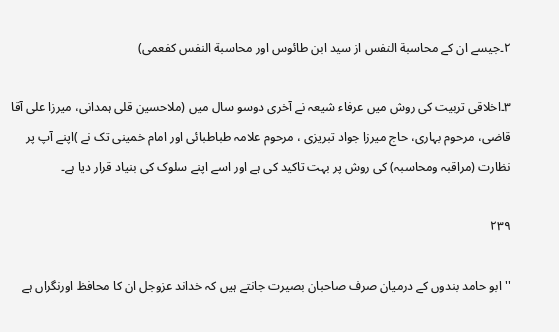٢۔جیسے ان کے محاسبة النفس از سید ابن طائوس اور محاسبة النفس کفعمی)

٣۔اخلاقی تربیت کی روش میں عرفاء شیعہ نے آخری دوسو سال میں (ملاحسین قلی ہمدانی، میرزا علی آقا قاضی، مرحوم بہاری، حاج میرزا جواد تبریزی ، مرحوم علامہ طباطبائی اور امام خمینی تک نے )اپنے آپ پر نظارت (مراقبہ ومحاسبہ) کی روش پر بہت تاکید کی ہے اور اسے اپنے سلوک کی بنیاد قرار دیا ہے۔

۲۳۹

'' ابو حامد بندوں کے درمیان صرف صاحبان بصیرت جانتے ہیں کہ خداند عزوجل ان کا محافظ اورنگراں ہے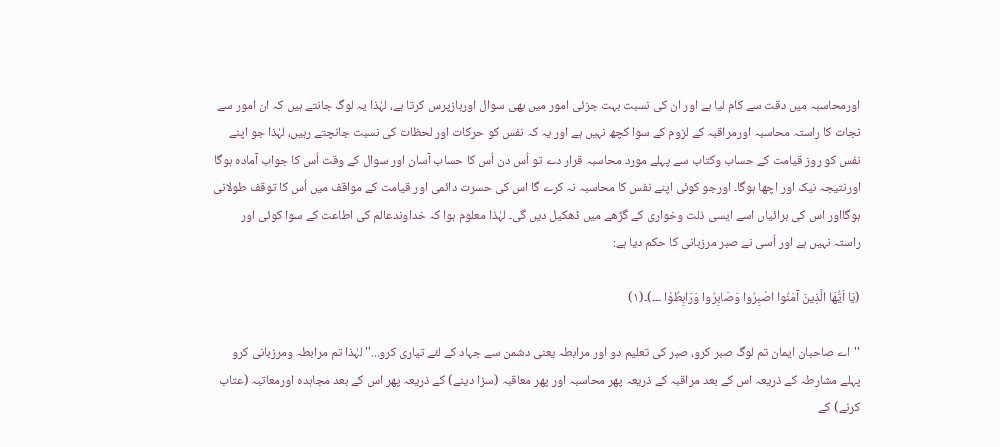اورمحاسبہ میں دقت سے کام لیا ہے اور ان کی نسبت بہت جزئی امور میں بھی سوال اوربازپرس کرتا ہے، لہٰذا یہ لوگ جانتے ہیں کہ ان امور سے نجات کا راستہ محاسبہ اورمراقبہ کے لزوم کے سوا کچھ نہیں ہے اور یہ کہ نفس کو حرکات اور لحظات کی نسبت جانچتے رہیں، لہٰذا جو اپنے نفس کو روز قیامت کے حساب وکتاب سے پہلے مورد محاسبہ قرار دے تو اُس دن اُس کا حساب آسان اور سوال کے وقت اُس کا جواب آمادہ ہوگا اورنتیجہ نیک اور اچھا ہوگا۔ اورجو کوئی اپنے نفس کا محاسبہ نہ کرے گا اس کی حسرت دائمی اور قیامت کے مواقف میں اُس کا توقف طولانی ہوگااور اس کی برائیاں اسے ایسی ذلت وخواری کے گڑھے میں ڈھکیل دیں گی۔ لہٰذا معلوم ہوا کہ خداوندعالم کی اطاعت کے سوا کوئی اور راستہ نہیں ہے اور اُسی نے صبر مرزبانی کا حکم دیا ہے:

(یَا اَیُّهَا الَّذِینَ آمَنُوا اصْبِرُوا وَصَابِرُوا وَرَابِطُوْا ۔۔۔)۔(١)

''اے صاحبان ایمان تم لوگ صبر کرو، صبر کی تعلیم دو اور مرابطہ یعنی دشمن سے جہاد کے لئے تیاری کرو...'' لہٰذا تم مرابطہ ومرزبانی کرو پہلے مشارطہ کے ذریعہ اس کے بعد مراقبہ کے ذریعہ پھر محاسبہ اور پھر معاقبہ (سزا دینے) کے ذریعہ پھر اس کے بعد مجاہدہ اورمعاتبہ (عتاب کرنے) کے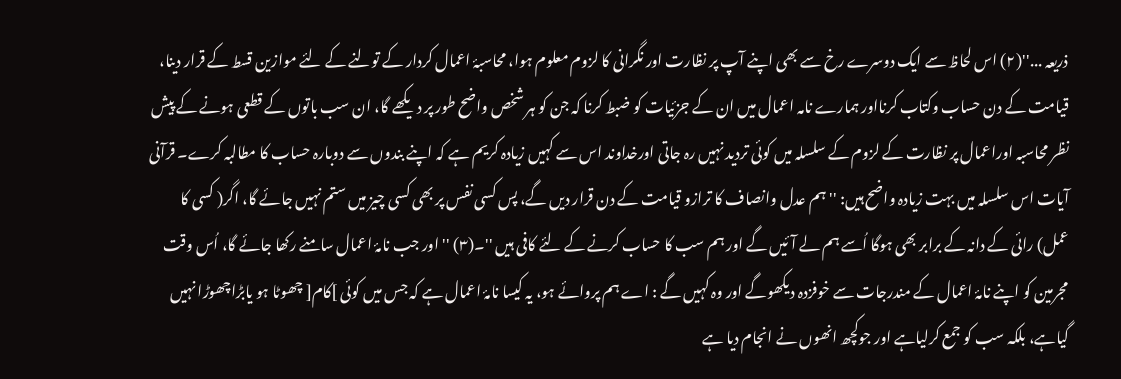ذریعہ ...''(٢) اس لحاظ سے ایک دوسرے رخ سے بھی اپنے آپ پر نظارت اور نگرانی کا لزوم معلوم ہوا، محاسبۂ اعمال کردار کے تولنے کے لئے موازین قسط کے قرار دینا، قیامت کے دن حساب وکتاب کرنااور ہمارے نامہ اعمال میں ان کے جزئیات کو ضبط کرنا کہ جن کو ہر شخص واضح طور پر دیکھے گا، ان سب باتوں کے قطعی ہونے کے پیش نظر محاسبہ اوراعمال پر نظارت کے لزوم کے سلسلہ میں کوئی تردید نہیں رہ جاتی اورخداوند اس سے کہیں زیادہ کریم ہے کہ اپنے بندوں سے دوبارہ حساب کا مطالبہ کرے۔ قرآنی آیات اس سلسلہ میں بہت زیادہ واضح ہیں: ''ہم عدل وانصاف کا ترازو قیامت کے دن قرار دیں گے، پس کسی نفس پر بھی کسی چیز میں ستم نہیں جائے گا، اگر( کسی کا عمل) رائی کے دانہ کے برابر بھی ہوگا اُسے ہم لے آئیں گے اور ہم سب کا حساب کرنے کے لئے کافی ہیں ''۔(٣) ''اور جب نامۂ اعمال سامنے رکھا جائے گا، اُس وقت مجرمین کو اپنے نامۂ اعمال کے مندرجات سے خوفزدہ دیکھوگے اور وہ کہیں گے : اے ہم پروائے ہو، یہ کیسا نامۂ اعمال ہے کہ جس میں کوئی ]کام[ چھوٹا ہو یابڑاچھوڑا نہیں گیاہے، بلکہ سب کو جمع کرلیاہے اور جوکچھ انھوں نے انجام دیا ہے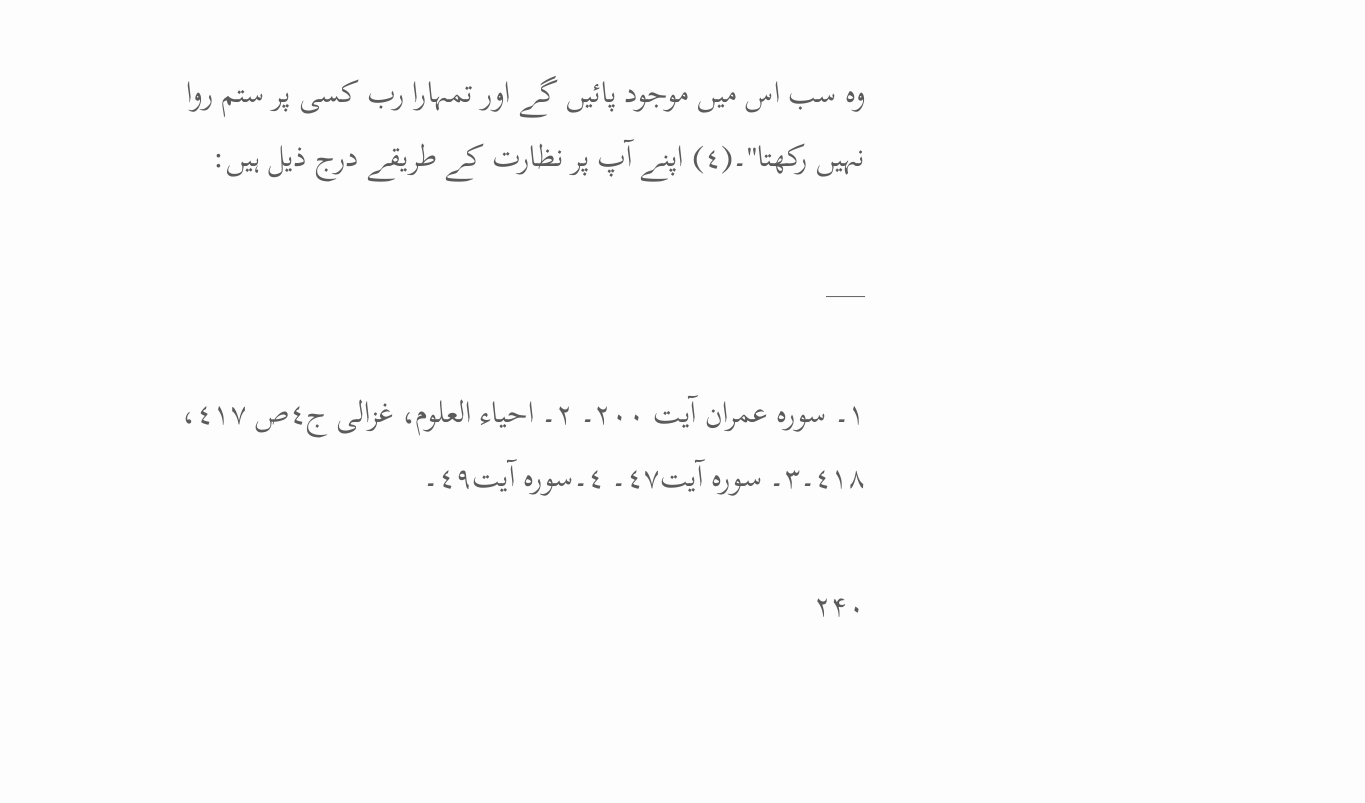وہ سب اس میں موجود پائیں گے اور تمہارا رب کسی پر ستم روا نہیں رکھتا''۔(٤) اپنے آپ پر نظارت کے طریقے درج ذیل ہیں:

___

١۔ سورہ عمران آیت ٢٠٠۔ ٢۔ احیاء العلوم، غزالی ج٤ص ٤١٧، ٤١٨۔٣۔ سورہ آیت٤٧۔ ٤۔سورہ آیت٤٩۔

۲۴۰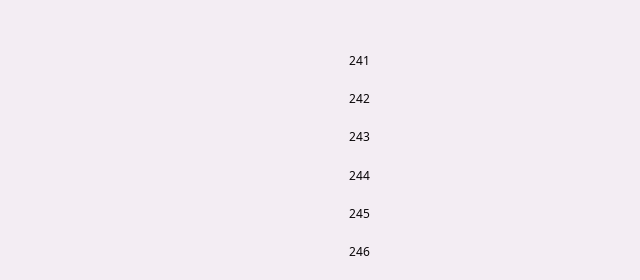241

242

243

244

245

246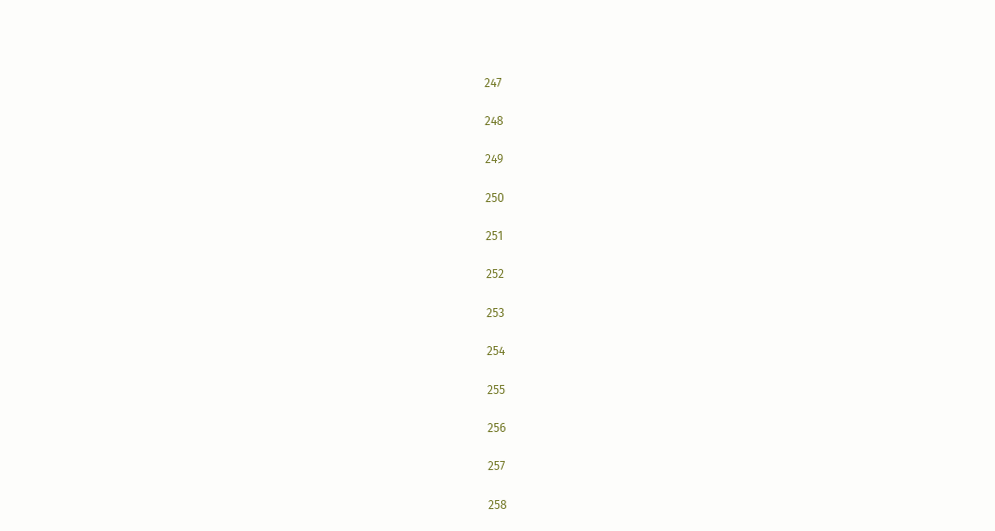247

248

249

250

251

252

253

254

255

256

257

258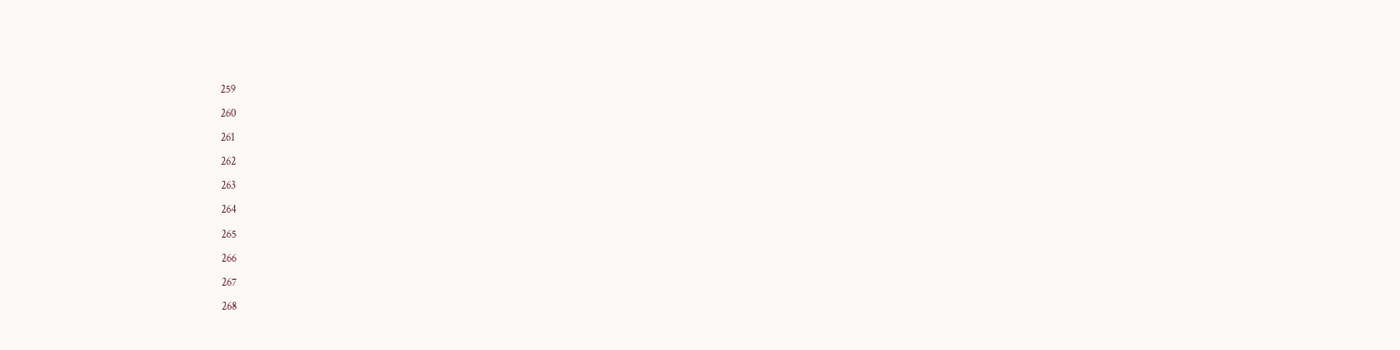259

260

261

262

263

264

265

266

267

268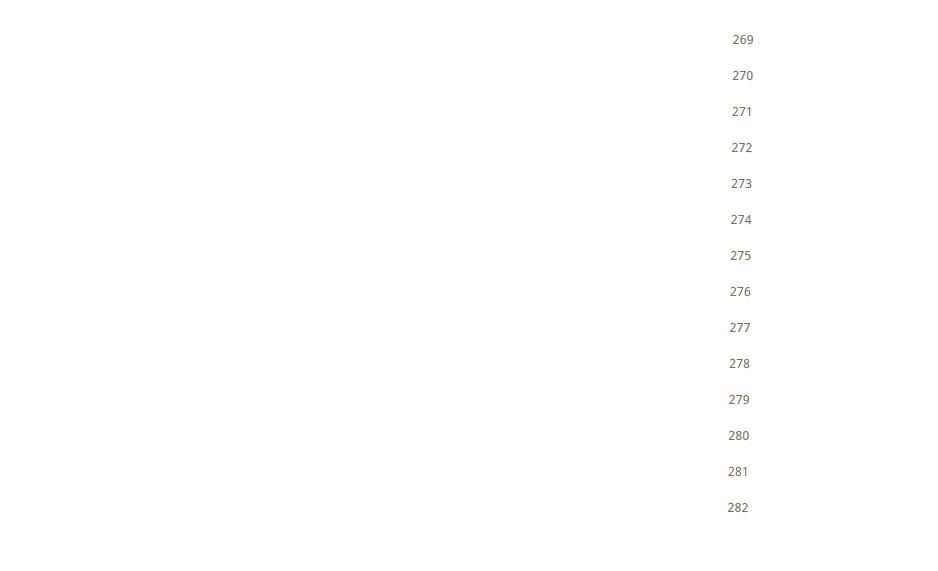269

270

271

272

273

274

275

276

277

278

279

280

281

282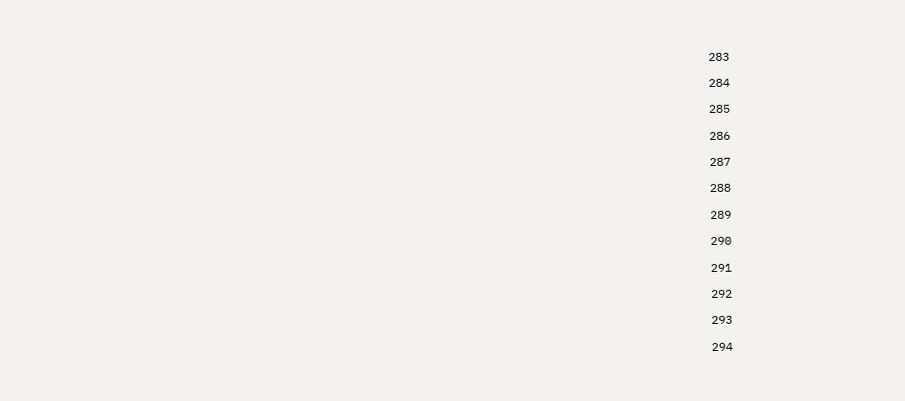283

284

285

286

287

288

289

290

291

292

293

294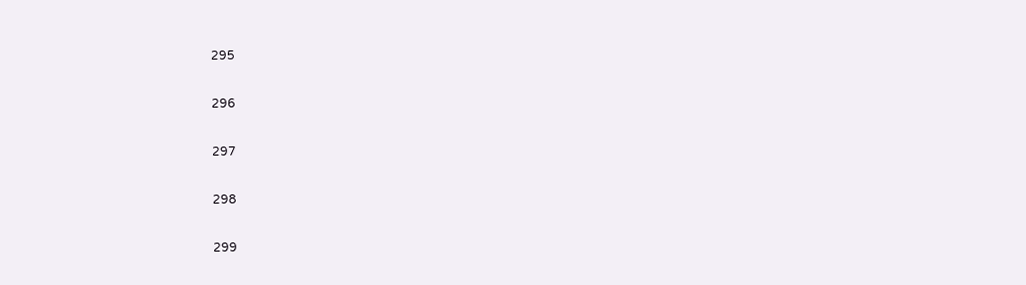295

296

297

298

299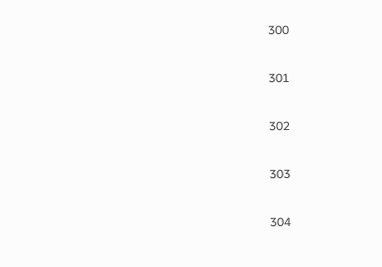300

301

302

303

304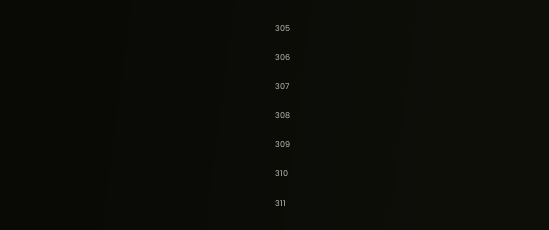305

306

307

308

309

310

311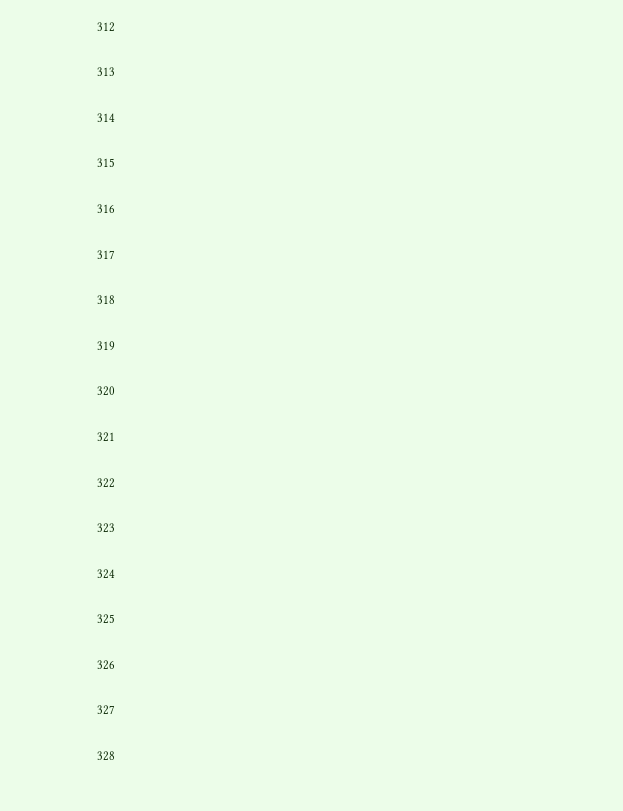312

313

314

315

316

317

318

319

320

321

322

323

324

325

326

327

328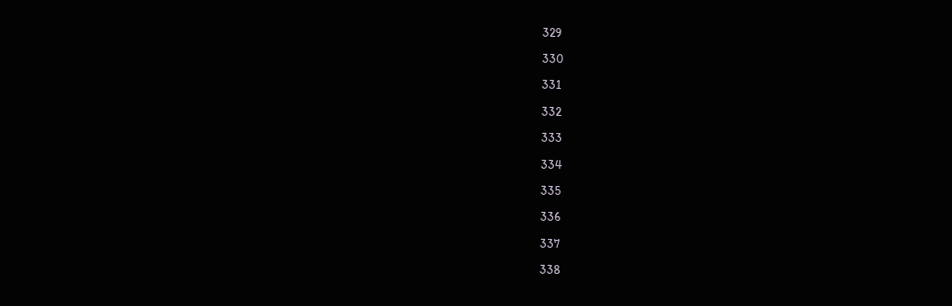329

330

331

332

333

334

335

336

337

338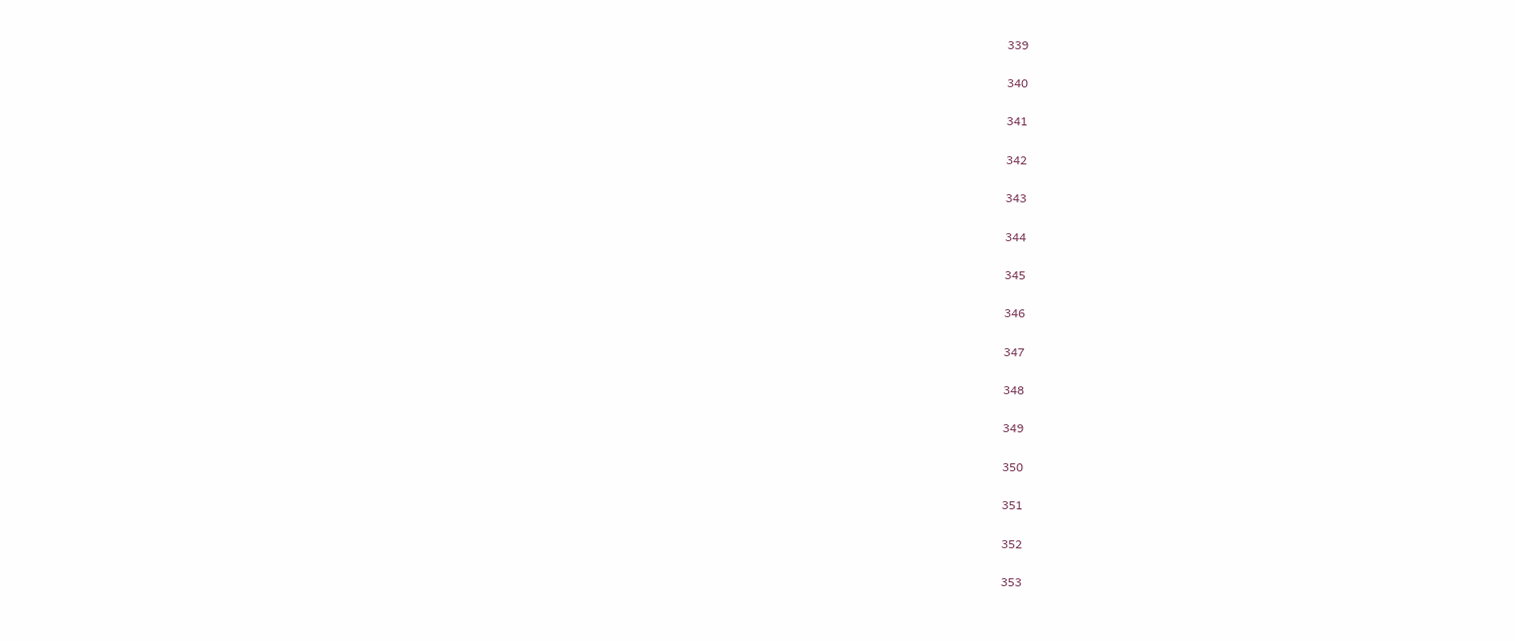339

340

341

342

343

344

345

346

347

348

349

350

351

352

353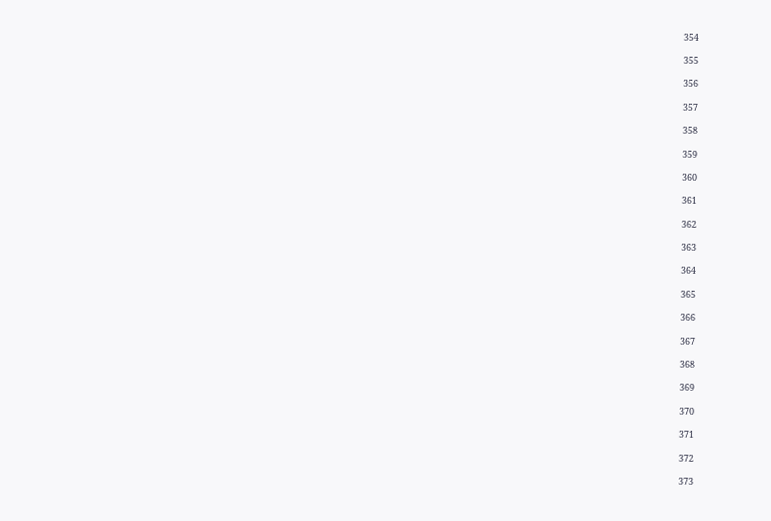354

355

356

357

358

359

360

361

362

363

364

365

366

367

368

369

370

371

372

373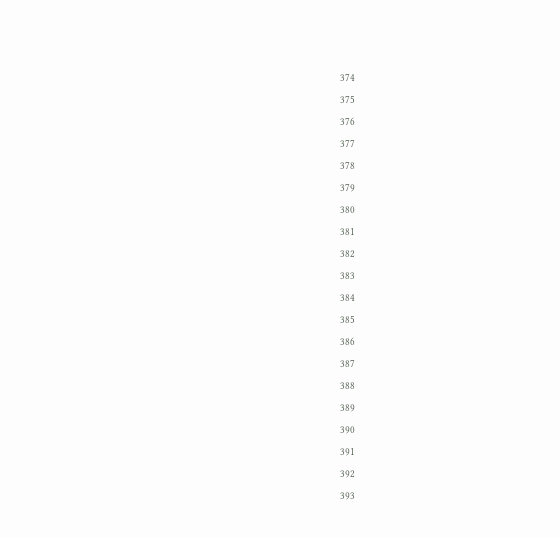374

375

376

377

378

379

380

381

382

383

384

385

386

387

388

389

390

391

392

393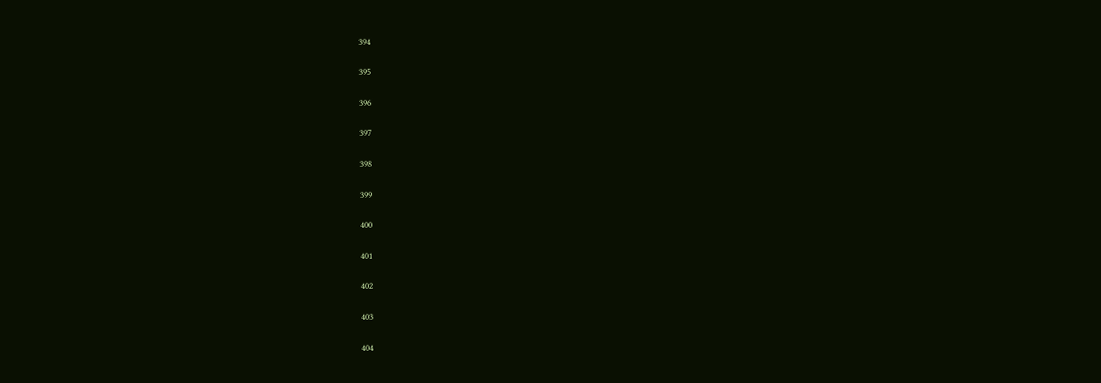394

395

396

397

398

399

400

401

402

403

404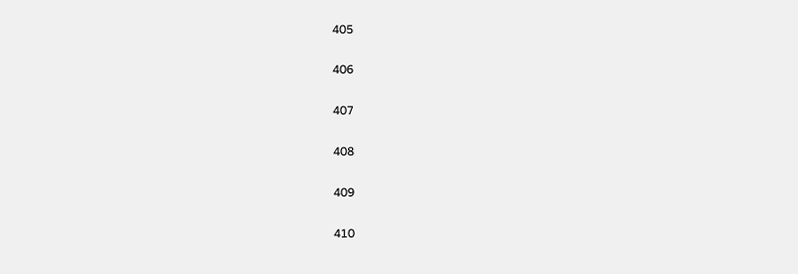405

406

407

408

409

410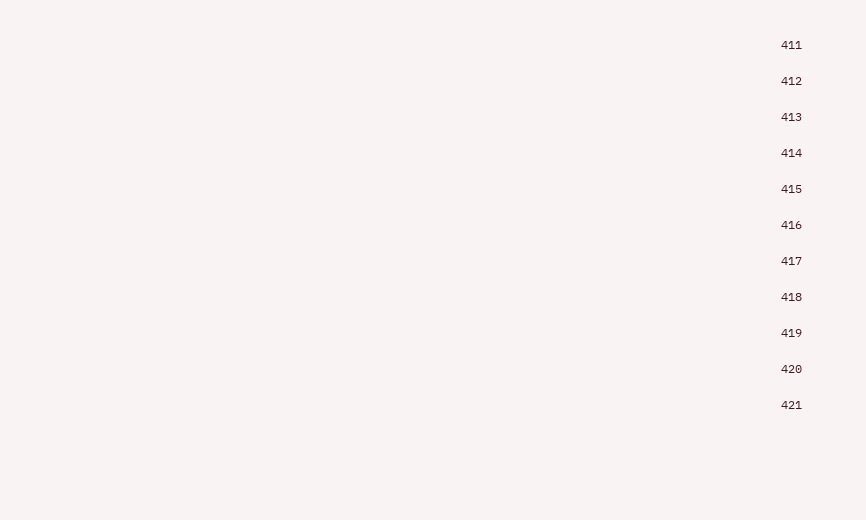411

412

413

414

415

416

417

418

419

420

421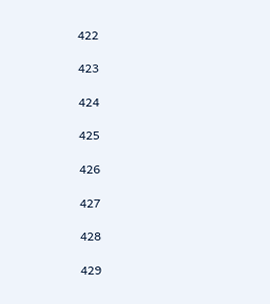422

423

424

425

426

427

428

429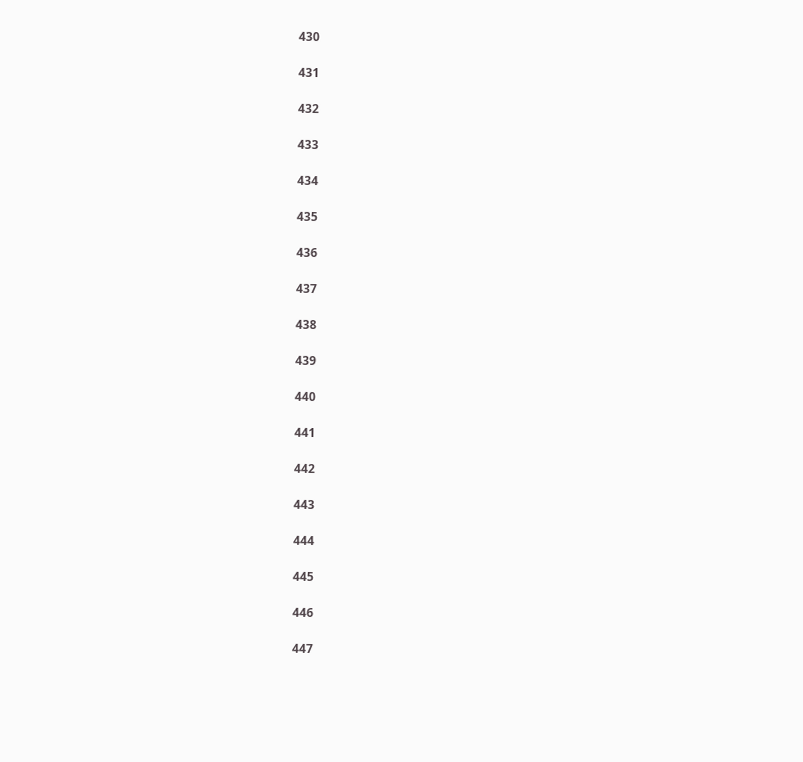430

431

432

433

434

435

436

437

438

439

440

441

442

443

444

445

446

447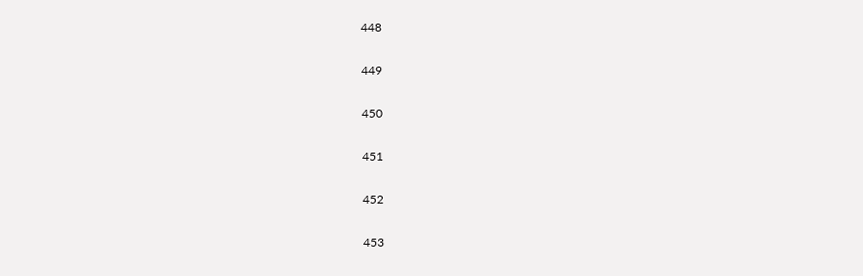448

449

450

451

452

453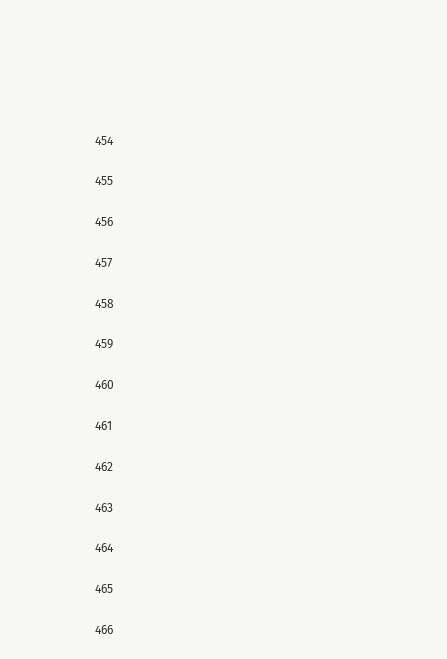454

455

456

457

458

459

460

461

462

463

464

465

466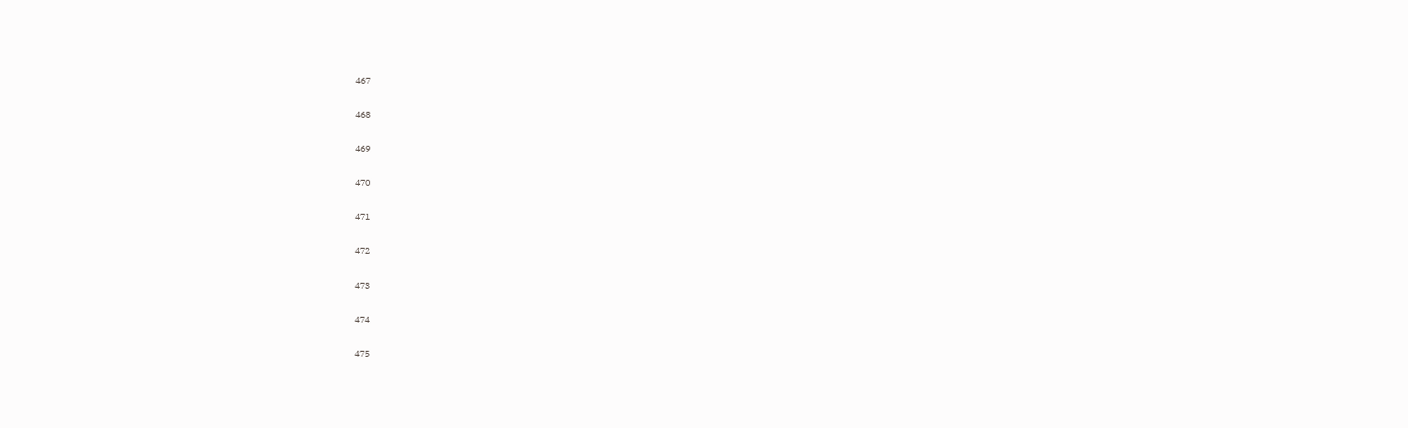467

468

469

470

471

472

473

474

475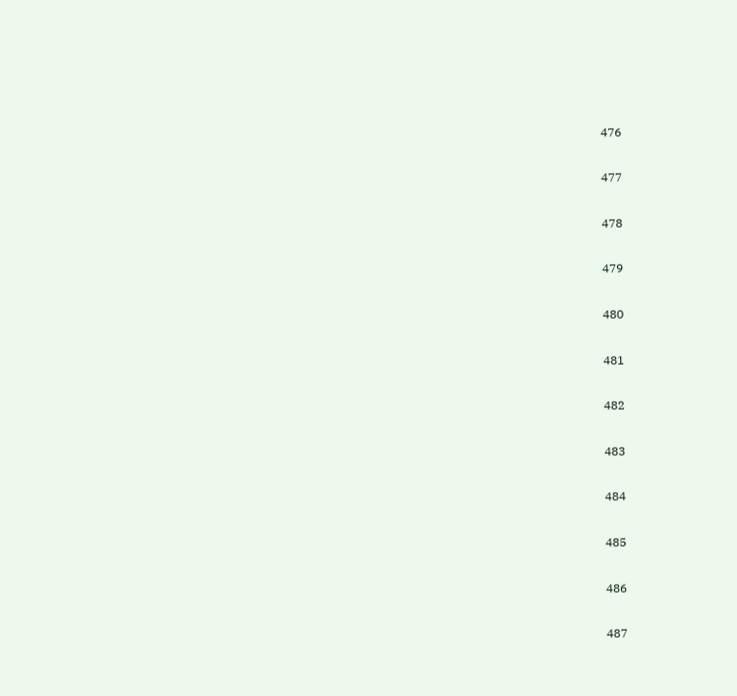476

477

478

479

480

481

482

483

484

485

486

487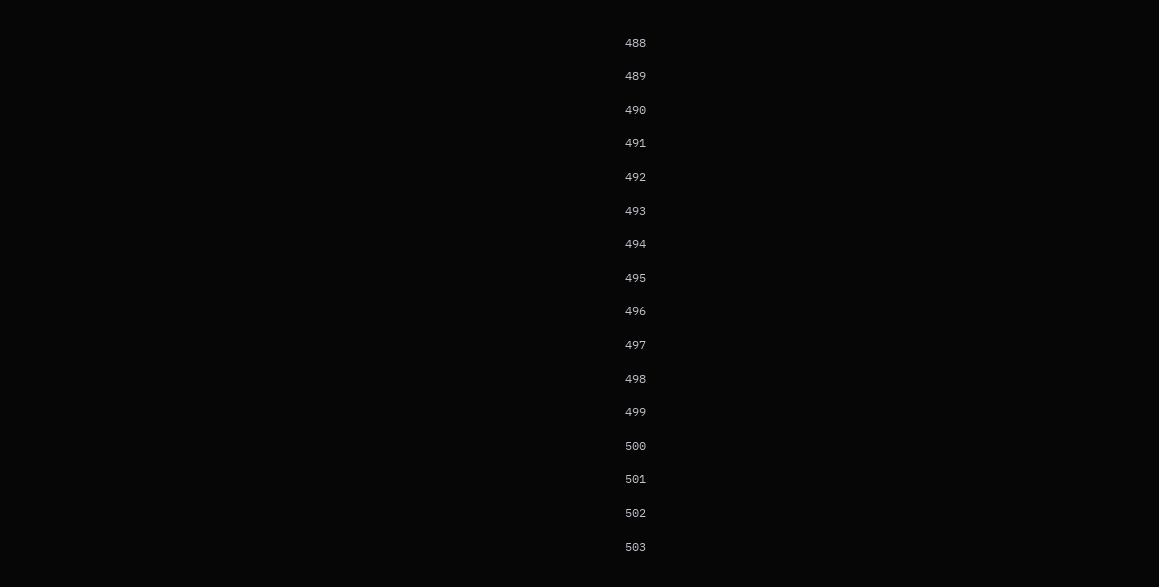488

489

490

491

492

493

494

495

496

497

498

499

500

501

502

503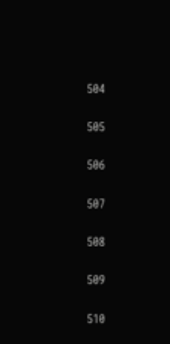504

505

506

507

508

509

510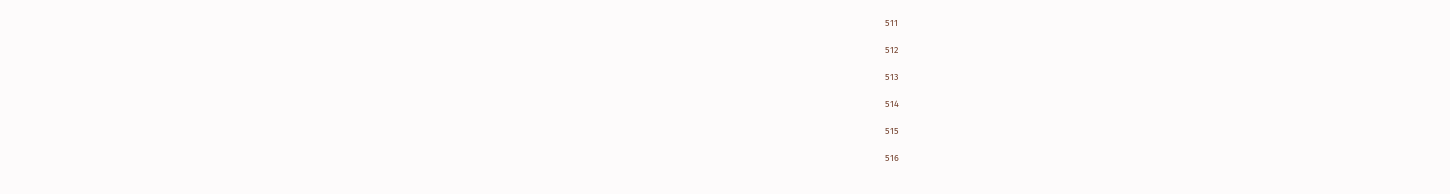511

512

513

514

515

516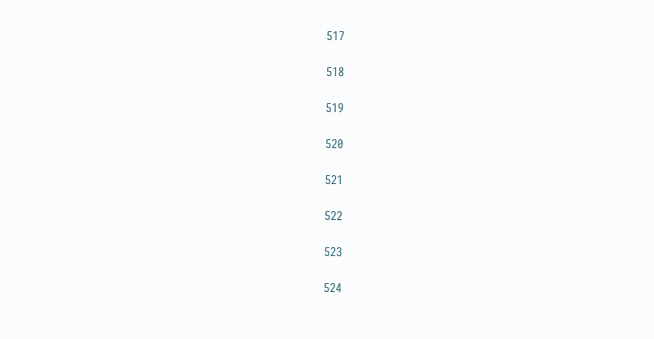517

518

519

520

521

522

523

524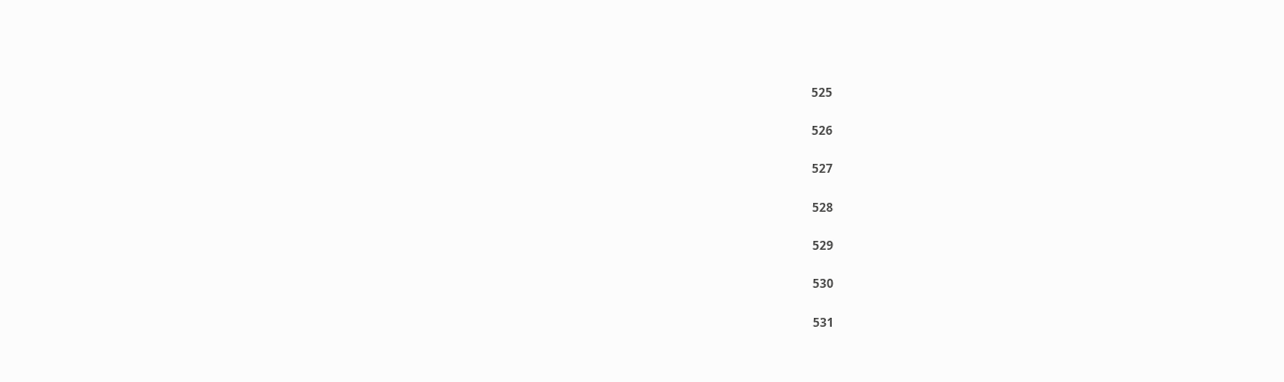525

526

527

528

529

530

531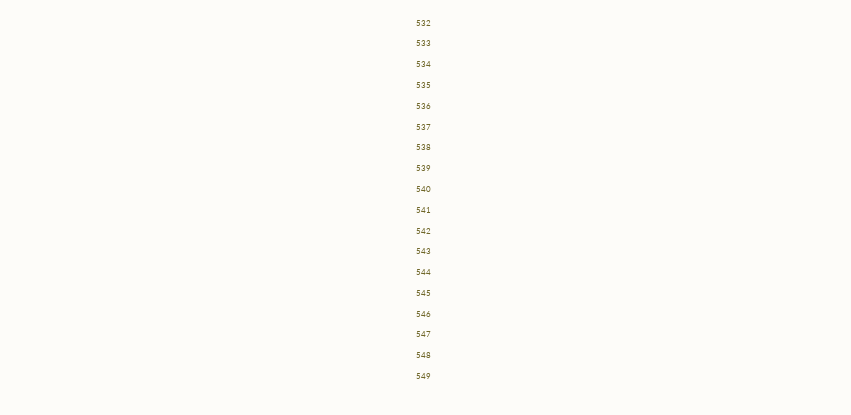532

533

534

535

536

537

538

539

540

541

542

543

544

545

546

547

548

549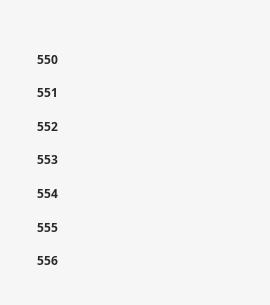550

551

552

553

554

555

556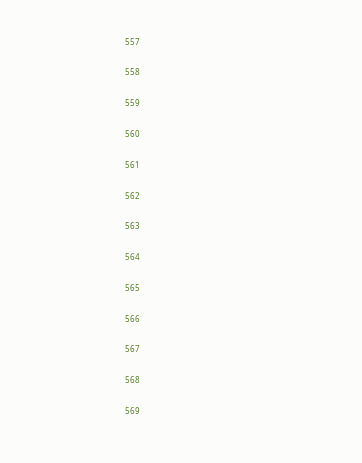557

558

559

560

561

562

563

564

565

566

567

568

569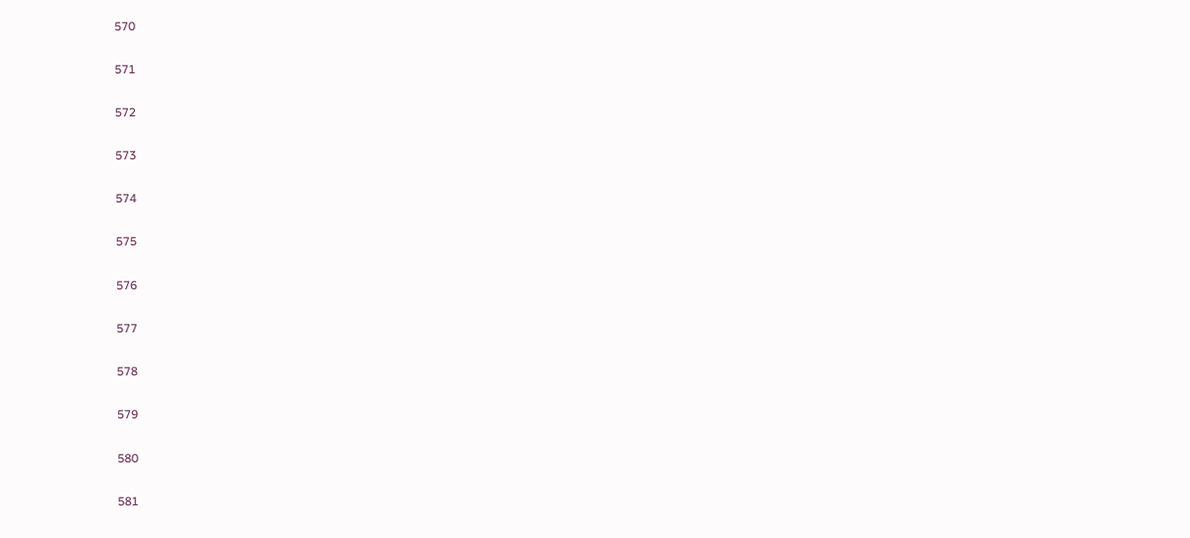570

571

572

573

574

575

576

577

578

579

580

581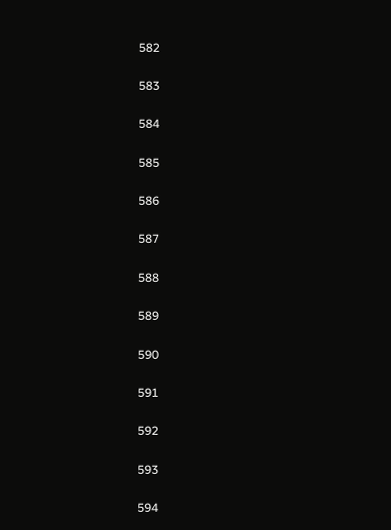582

583

584

585

586

587

588

589

590

591

592

593

594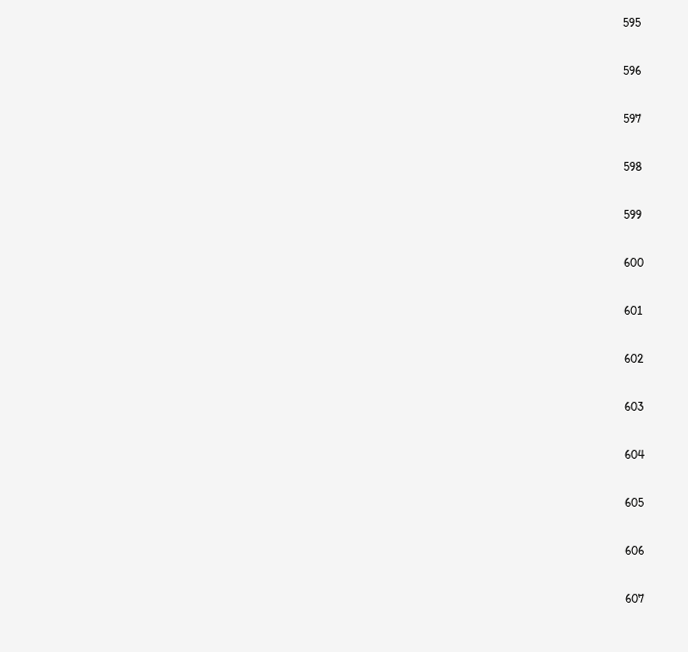595

596

597

598

599

600

601

602

603

604

605

606

607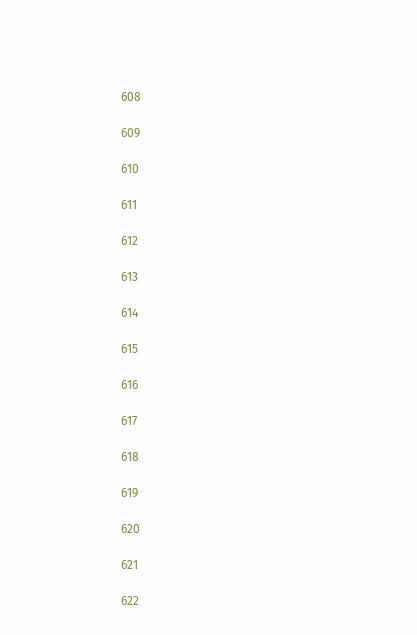608

609

610

611

612

613

614

615

616

617

618

619

620

621

622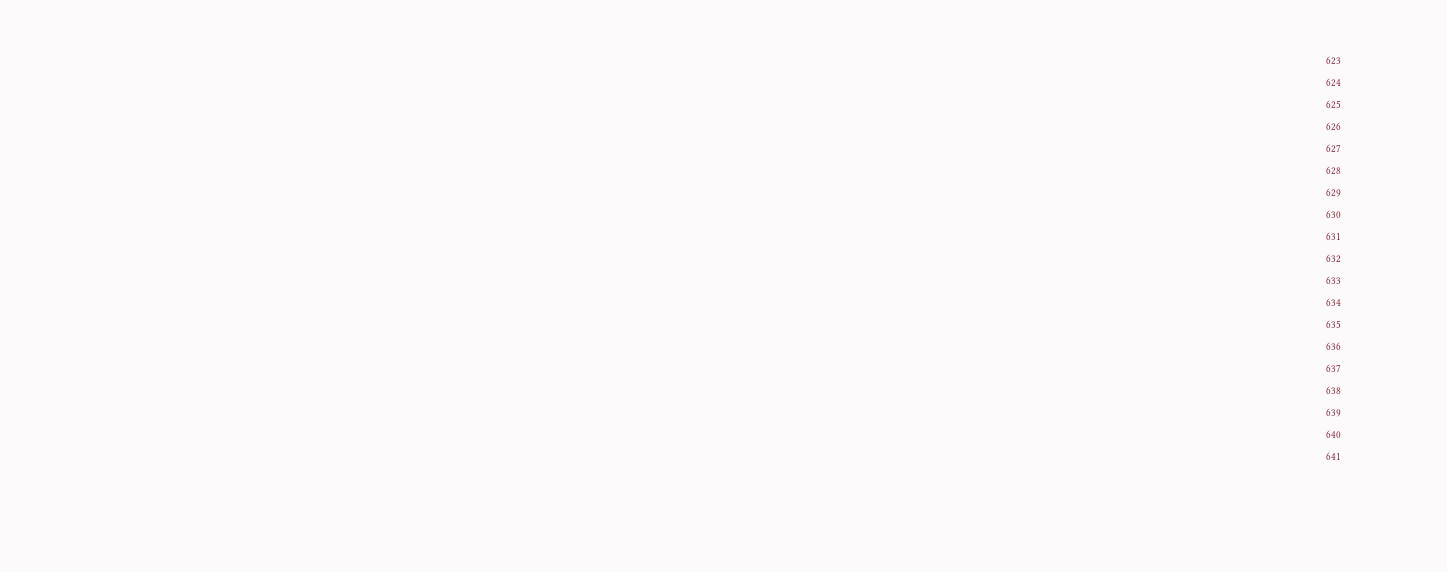623

624

625

626

627

628

629

630

631

632

633

634

635

636

637

638

639

640

641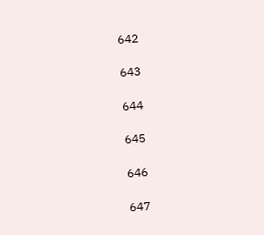642

643

644

645

646

647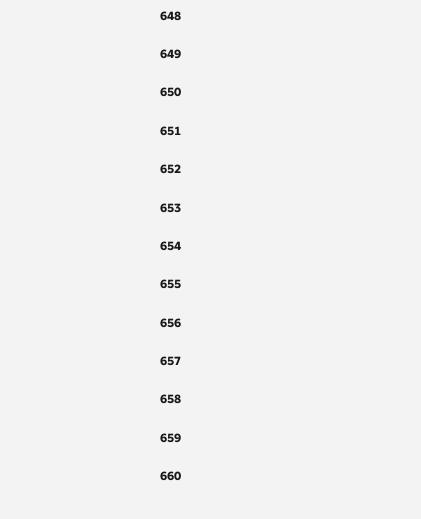648

649

650

651

652

653

654

655

656

657

658

659

660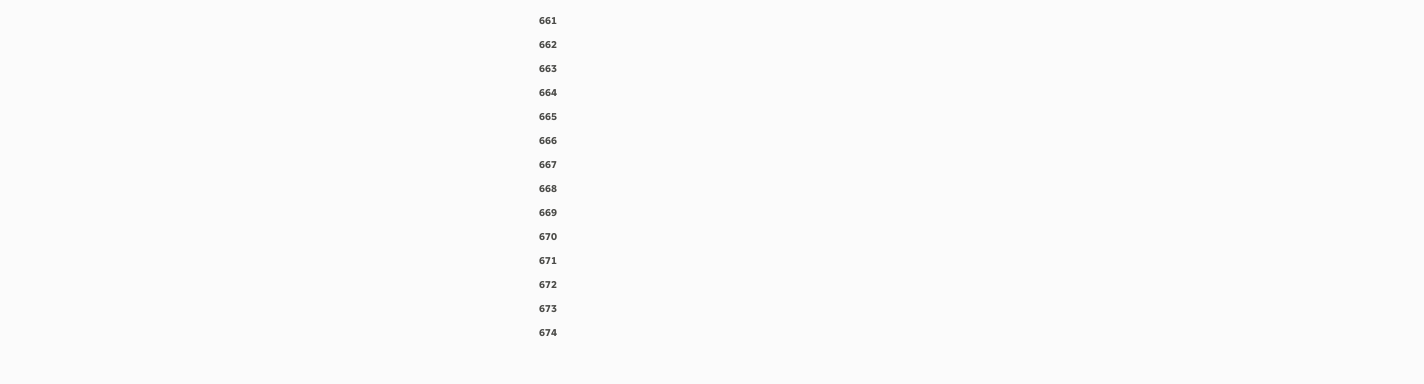661

662

663

664

665

666

667

668

669

670

671

672

673

674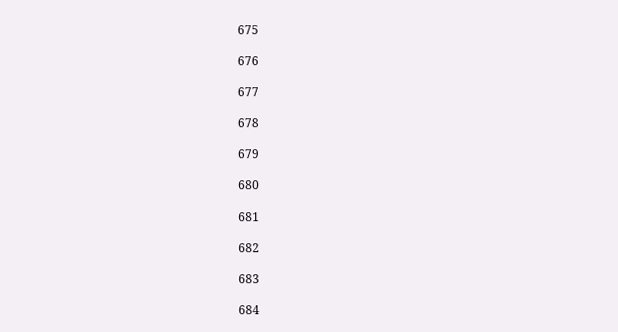675

676

677

678

679

680

681

682

683

684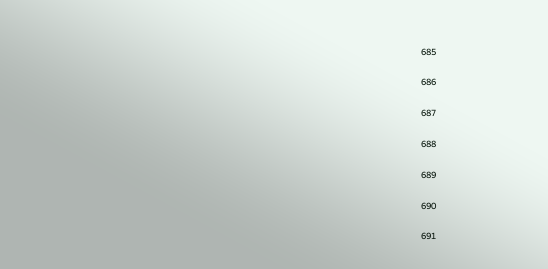685

686

687

688

689

690

691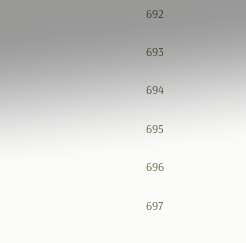692

693

694

695

696

697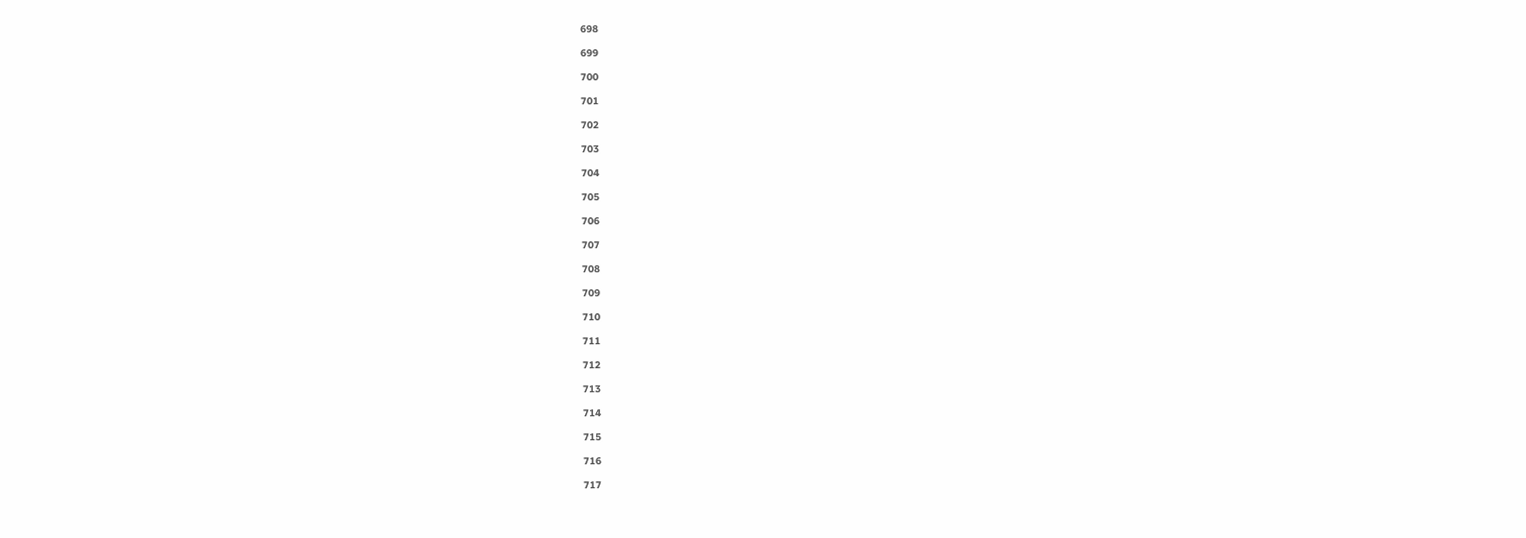698

699

700

701

702

703

704

705

706

707

708

709

710

711

712

713

714

715

716

717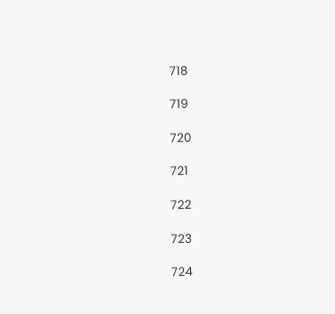718

719

720

721

722

723

724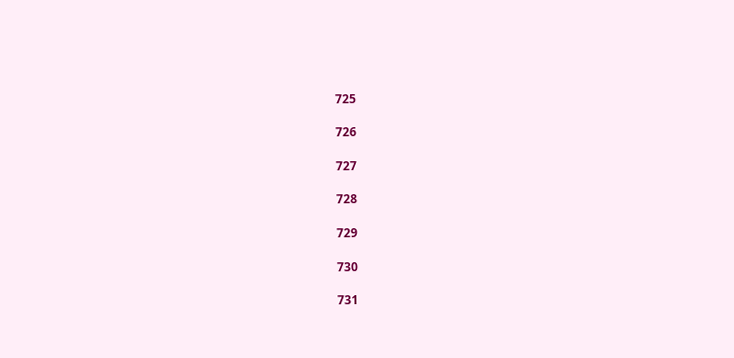725

726

727

728

729

730

731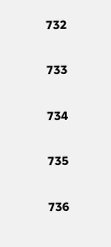732

733

734

735

736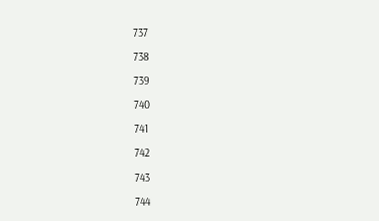737

738

739

740

741

742

743

744